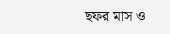ছফর মাস ও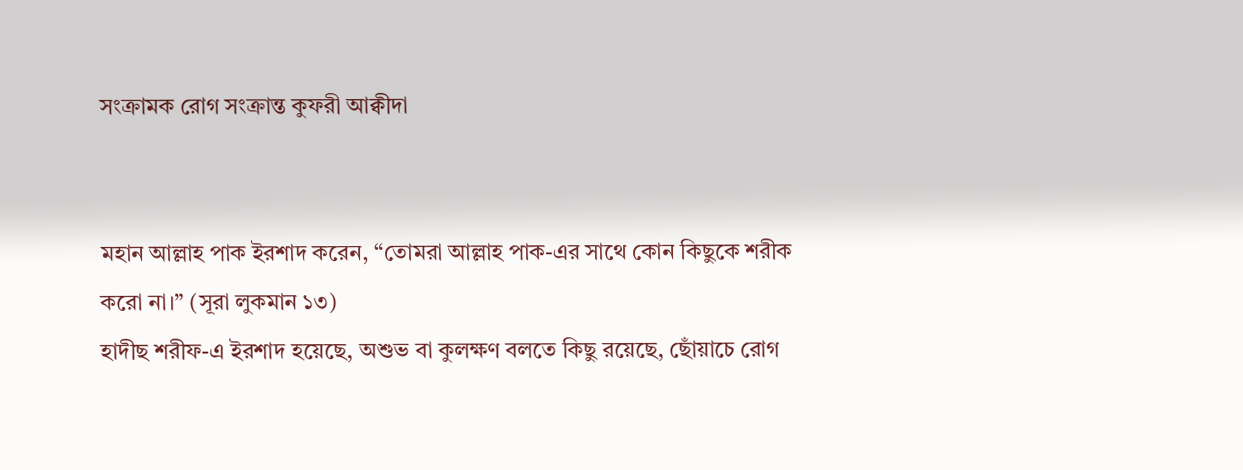সংক্রামক রোগ সংক্রান্ত কুফরী আক্বীদা


মহান আল্লাহ পাক ইরশাদ করেন, “তোমরা আল্লাহ পাক-এর সাথে কোন কিছুকে শরীক করো না।” (সূরা লুকমান ১৩)
হাদীছ শরীফ-এ ইরশাদ হয়েছে, অশুভ বা কুলক্ষণ বলতে কিছু রয়েছে, ছোঁয়াচে রোগ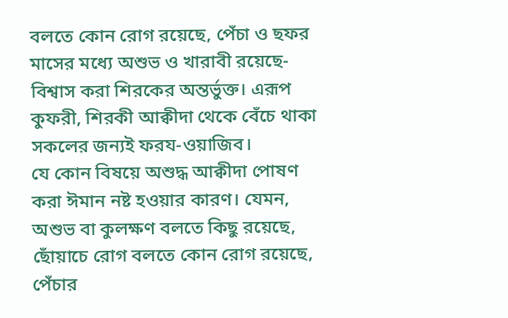বলতে কোন রোগ রয়েছে, পেঁচা ও ছফর মাসের মধ্যে অশুভ ও খারাবী রয়েছে- বিশ্বাস করা শিরকের অন্তর্ভুক্ত। এরূপ কুফরী, শিরকী আক্বীদা থেকে বেঁচে থাকা সকলের জন্যই ফরয-ওয়াজিব।
যে কোন বিষয়ে অশুদ্ধ আক্বীদা পোষণ করা ঈমান নষ্ট হওয়ার কারণ। যেমন, অশুভ বা কুলক্ষণ বলতে কিছু রয়েছে, ছোঁয়াচে রোগ বলতে কোন রোগ রয়েছে, পেঁচার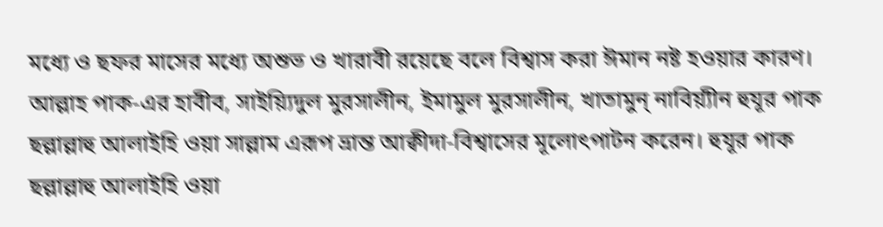মধ্যে ও ছফর মাসের মধ্যে অশুভ ও খারাবী রয়েছে বলে বিশ্বাস করা ঈমান নষ্ট হওয়ার কারণ।
আল্লাহ পাক-এর হাবীব, সাইয়্যিদুল মুরসালীন, ইমামুল মুরসালীন, খাতামুন্‌ নাবিয়্যীন হুযূর পাক ছল্লাল্লাহু আলাইহি ওয়া সাল্লাম এরূপ ভ্রান্ত আক্বীদা-বিশ্বাসের মূলোৎপাটন করেন। হুযূর পাক ছল্লাল্লাহু আলাইহি ওয়া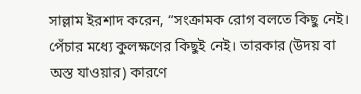সাল্লাম ইরশাদ করেন, “সংক্রামক রোগ বলতে কিছু নেই। পেঁচার মধ্যে কুলক্ষণের কিছুই নেই। তারকার (উদয় বা অস্ত যাওয়ার) কারণে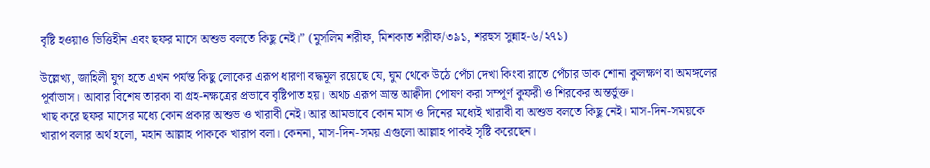বৃষ্টি হওয়াও ভিত্তিহীন এবং ছফর মাসে অশুভ বলতে কিছু নেই।” (মুসলিম শরীফ, মিশকাত শরীফ/৩৯১, শরহুস সুন্নাহ-৬/২৭১)

উল্লেখ্য, জাহিলী যুগ হতে এখন পর্যন্ত কিছু লোকের এরূপ ধারণা বদ্ধমূল রয়েছে যে, ঘুম থেকে উঠে পেঁচা দেখা কিংবা রাতে পেঁচার ডাক শোনা কুলক্ষণ বা অমঙ্গলের পূর্বাভাস। আবার বিশেষ তারকা বা গ্রহ-নক্ষত্রের প্রভাবে বৃষ্টিপাত হয়। অথচ এরূপ ভ্রান্ত আক্বীদা পোষণ করা সম্পূর্ণ কুফরী ও শিরকের অন্তর্ভুক্ত।
খাছ করে ছফর মাসের মধ্যে কোন প্রকার অশুভ ও খারাবী নেই। আর আমভাবে কোন মাস ও দিনের মধ্যেই খারাবী বা অশুভ বলতে কিছু নেই। মাস-দিন-সময়কে খারাপ বলার অর্থ হলো, মহান আল্লাহ পাককে খারাপ বলা। কেননা, মাস-দিন-সময় এগুলো আল্লাহ পাকই সৃষ্টি করেছেন।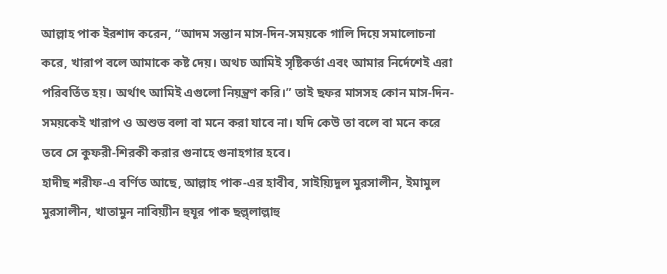আল্লাহ পাক ইরশাদ করেন, “আদম সন্তান মাস-দিন-সময়কে গালি দিয়ে সমালোচনা করে, খারাপ বলে আমাকে কষ্ট দেয়। অথচ আমিই সৃষ্টিকর্তা এবং আমার নির্দেশেই এরা পরিবর্তিত হয়। অর্থাৎ আমিই এগুলো নিয়ন্ত্রণ করি।” তাই ছফর মাসসহ কোন মাস-দিন-সময়কেই খারাপ ও অশুভ বলা বা মনে করা যাবে না। যদি কেউ তা বলে বা মনে করে তবে সে কুফরী-শিরকী করার গুনাহে গুনাহগার হবে।
হাদীছ শরীফ-এ বর্ণিত আছে, আল্লাহ পাক-এর হাবীব, সাইয়্যিদুল মুরসালীন, ইমামুল মুরসালীন, খাতামুন নাবিয়্যীন হুযূর পাক ছল্ল্লাল্লাহু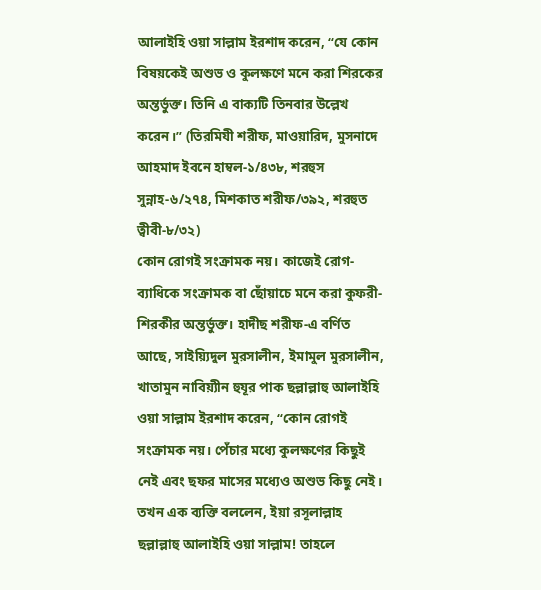আলাইহি ওয়া সাল্লাম ইরশাদ করেন, “যে কোন বিষয়কেই অশুভ ও কুলক্ষণে মনে করা শিরকের অন্তর্ভুক্ত। তিনি এ বাক্যটি তিনবার উল্লেখ করেন।” (তিরমিযী শরীফ, মাওয়ারিদ, মুসনাদে আহমাদ ইবনে হাম্বল-১/৪৩৮, শরহুস সুন্নাহ-৬/২৭৪, মিশকাত শরীফ/৩৯২, শরহুত ত্বীবী-৮/৩২)
কোন রোগই সংক্রামক নয়। কাজেই রোগ-ব্যাধিকে সংক্রামক বা ছোঁয়াচে মনে করা কুফরী-শিরকীর অন্তর্ভুক্ত। হাদীছ শরীফ-এ বর্ণিত আছে, সাইয়্যিদুল মুরসালীন, ইমামুল মুরসালীন, খাতামুন নাবিয়্যীন হুযূর পাক ছল্লাল্লাহু আলাইহি ওয়া সাল্লাম ইরশাদ করেন, “কোন রোগই সংক্রামক নয়। পেঁচার মধ্যে কুলক্ষণের কিছুই নেই এবং ছফর মাসের মধ্যেও অশুভ কিছু নেই। তখন এক ব্যক্তি বললেন, ইয়া রসূলাল্লাহ ছল্লাল্লাহু আলাইহি ওয়া সাল্লাম! তাহলে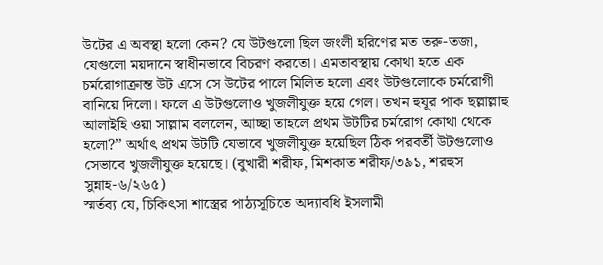উটের এ অবস্থা হলো কেন? যে উটগুলো ছিল জংলী হরিণের মত তরু-তজা, যেগুলো ময়দানে স্বাধীনভাবে বিচরণ করতো। এমতাবস্থায় কোথা হতে এক চর্মরোগাক্রান্ত উট এসে সে উটের পালে মিলিত হলো এবং উটগুলোকে চর্মরোগী বানিয়ে দিলো। ফলে এ উটগুলোও খুজলীযুক্ত হয়ে গেল। তখন হুযূর পাক ছল্লাল্লাহু আলাইহি ওয়া সাল্লাম বললেন, আচ্ছা তাহলে প্রথম উটটির চর্মরোগ কোথা থেকে হলো?” অর্থাৎ প্রথম উটটি যেভাবে খুজলীযুক্ত হয়েছিল ঠিক পরবর্তী উটগুলোও সেভাবে খুজলীযুক্ত হয়েছে। (বুখারী শরীফ, মিশকাত শরীফ/৩৯১, শরহুস সুন্নাহ-৬/২৬৫)
স্মর্তব্য যে, চিকিৎসা শাস্ত্রের পাঠ্যসূচিতে অদ্যাবধি ইসলামী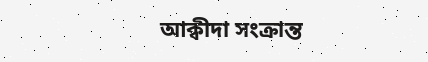আক্বীদা সংক্রান্ত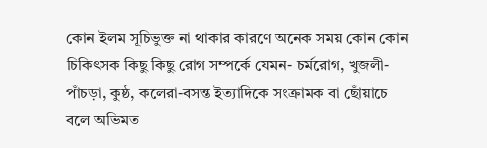কোন ইলম সূচিভুক্ত না থাকার কারণে অনেক সময় কোন কোন চিকিৎসক কিছু কিছু রোগ সম্পর্কে যেমন- চর্মরোগ, খুজলী-পাঁচড়া, কুষ্ঠ, কলেরা-বসন্ত ইত্যাদিকে সংক্রামক বা ছোঁয়াচে বলে অভিমত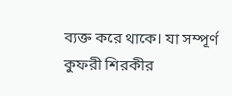ব্যক্ত করে থাকে। যা সম্পূর্ণ কুফরী শিরকীর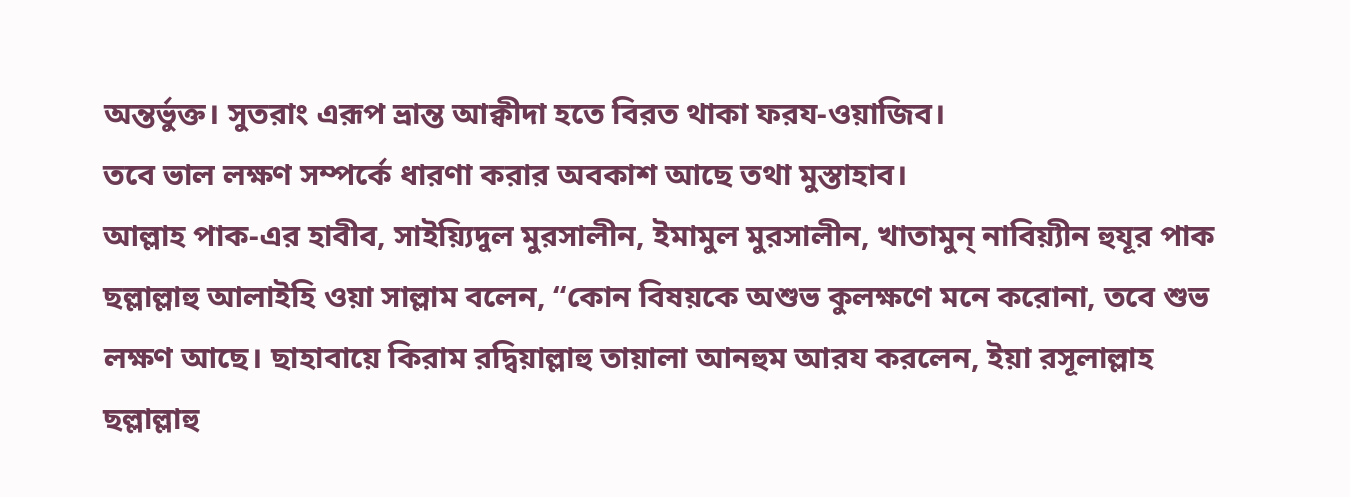অন্তর্ভুক্ত। সুতরাং এরূপ ভ্রান্ত আক্বীদা হতে বিরত থাকা ফরয-ওয়াজিব।
তবে ভাল লক্ষণ সম্পর্কে ধারণা করার অবকাশ আছে তথা মুস্তাহাব।
আল্লাহ পাক-এর হাবীব, সাইয়্যিদুল মুরসালীন, ইমামুল মুরসালীন, খাতামুন্‌ নাবিয়্যীন হুযূর পাক ছল্লাল্লাহু আলাইহি ওয়া সাল্লাম বলেন, “কোন বিষয়কে অশুভ কুলক্ষণে মনে করোনা, তবে শুভ লক্ষণ আছে। ছাহাবায়ে কিরাম রদ্বিয়াল্লাহু তায়ালা আনহুম আরয করলেন, ইয়া রসূলাল্লাহ ছল্লাল্লাহু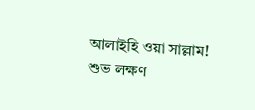আলাইহি ওয়া সাল্লাম! শুভ লক্ষণ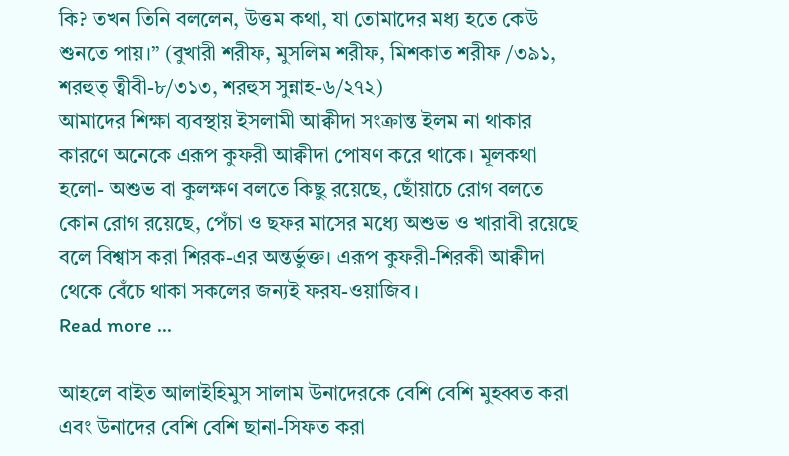কি? তখন তিনি বললেন, উত্তম কথা, যা তোমাদের মধ্য হতে কেউ শুনতে পায়।” (বুখারী শরীফ, মুসলিম শরীফ, মিশকাত শরীফ /৩৯১, শরহুত্‌ ত্বীবী-৮/৩১৩, শরহুস সুন্নাহ-৬/২৭২)
আমাদের শিক্ষা ব্যবস্থায় ইসলামী আক্বীদা সংক্রান্ত ইলম না থাকার কারণে অনেকে এরূপ কুফরী আক্বীদা পোষণ করে থাকে। মূলকথা হলো- অশুভ বা কুলক্ষণ বলতে কিছু রয়েছে, ছোঁয়াচে রোগ বলতে কোন রোগ রয়েছে, পেঁচা ও ছফর মাসের মধ্যে অশুভ ও খারাবী রয়েছে বলে বিশ্বাস করা শিরক-এর অন্তর্ভুক্ত। এরূপ কুফরী-শিরকী আক্বীদা থেকে বেঁচে থাকা সকলের জন্যই ফরয-ওয়াজিব।
Read more ...

আহলে বাইত আলাইহিমুস সালাম উনাদেরকে বেশি বেশি মুহব্বত করা এবং উনাদের বেশি বেশি ছানা-সিফত করা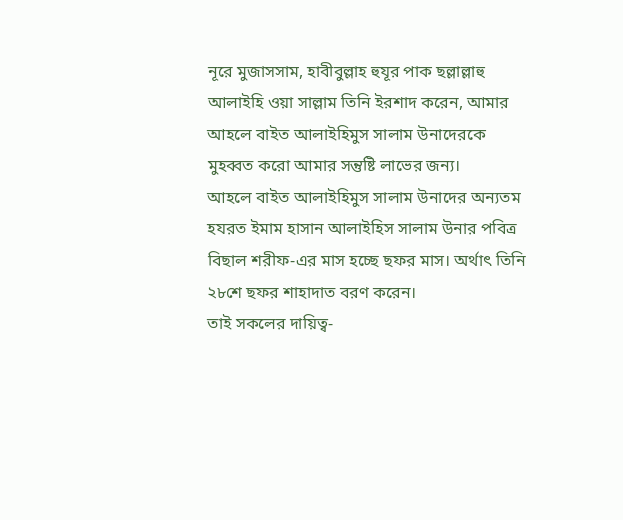নূরে মুজাসসাম, হাবীবুল্লাহ হুযূর পাক ছল্লাল্লাহু আলাইহি ওয়া সাল্লাম তিনি ইরশাদ করেন, আমার আহলে বাইত আলাইহিমুস সালাম উনাদেরকে মুহব্বত করো আমার সন্তুষ্টি লাভের জন্য।
আহলে বাইত আলাইহিমুস সালাম উনাদের অন্যতম হযরত ইমাম হাসান আলাইহিস সালাম উনার পবিত্র বিছাল শরীফ-এর মাস হচ্ছে ছফর মাস। অর্থাৎ তিনি ২৮শে ছফর শাহাদাত বরণ করেন।
তাই সকলের দায়িত্ব-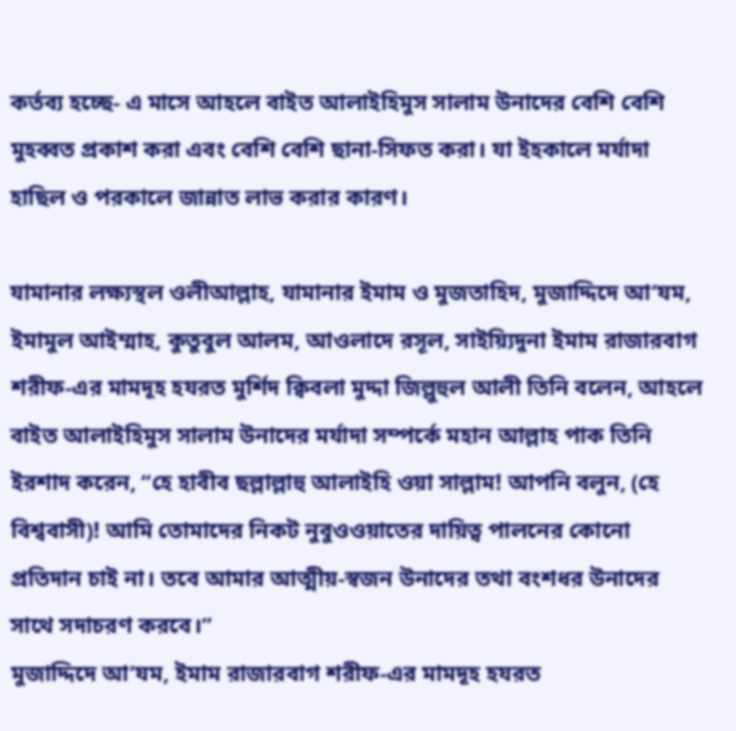কর্তব্য হচ্ছে- এ মাসে আহলে বাইত আলাইহিমুস সালাম উনাদের বেশি বেশি মুহব্বত প্রকাশ করা এবং বেশি বেশি ছানা-সিফত করা। যা ইহকালে মর্যাদা হাছিল ও পরকালে জান্নাত লাভ করার কারণ।

যামানার লক্ষ্যস্থল ওলীআল্লাহ, যামানার ইমাম ও মুজতাহিদ, মুজাদ্দিদে আ’যম, ইমামুল আইম্মাহ, কুতুবুল আলম, আওলাদে রসূল, সাইয়্যিদুনা ইমাম রাজারবাগ শরীফ-এর মামদূহ হযরত মুর্শিদ ক্বিবলা মুদ্দা জিল্লুহুল আলী তিনি বলেন, আহলে বাইত আলাইহিমুস সালাম উনাদের মর্যাদা সম্পর্কে মহান আল্লাহ পাক তিনি ইরশাদ করেন, “হে হাবীব ছল্লাল্লাহু আলাইহি ওয়া সাল্লাম! আপনি বলুন, (হে বিশ্ববাসী)! আমি তোমাদের নিকট নুবুওওয়াতের দায়িত্ব পালনের কোনো প্রতিদান চাই না। তবে আমার আত্মীয়-স্বজন উনাদের তথা বংশধর উনাদের সাথে সদাচরণ করবে।”
মুজাদ্দিদে আ’যম, ইমাম রাজারবাগ শরীফ-এর মামদূহ হযরত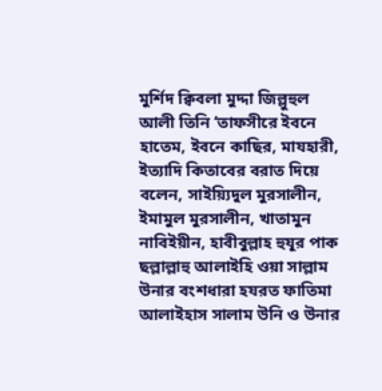মুর্শিদ ক্বিবলা মুদ্দা জিল্লুহুল আলী তিনি ‘তাফসীরে ইবনে হাতেম, ইবনে কাছির, মাযহারী, ইত্যাদি কিতাবের বরাত দিয়ে বলেন, সাইয়্যিদুল মুরসালীন, ইমামুল মুরসালীন, খাতামুন নাবিইয়ীন, হাবীবুল্লাহ হুযূর পাক ছল্লাল্লাহু আলাইহি ওয়া সাল্লাম উনার বংশধারা হযরত ফাতিমা আলাইহাস সালাম উনি ও উনার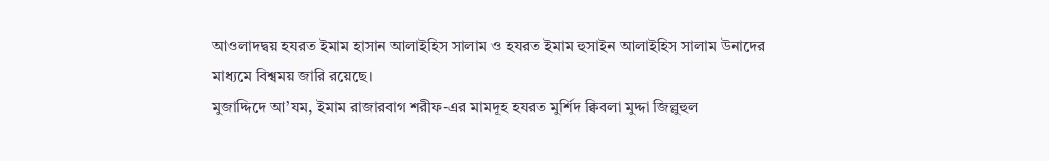আওলাদদ্বয় হযরত ইমাম হাসান আলাইহিস সালাম ও হযরত ইমাম হুসাইন আলাইহিস সালাম উনাদের মাধ্যমে বিশ্বময় জারি রয়েছে।
মুজাদ্দিদে আ’যম, ইমাম রাজারবাগ শরীফ-এর মামদূহ হযরত মুর্শিদ ক্বিবলা মুদ্দা জিল্লুহুল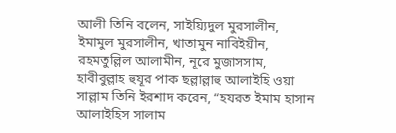আলী তিনি বলেন, সাইয়্যিদুল মুরসালীন, ইমামুল মুরসালীন, খাতামুন নাবিইয়ীন, রহমতুল্লিল আলামীন, নূরে মুজাসসাম, হাবীবুল্লাহ হুযূর পাক ছল্লাল্লাহু আলাইহি ওয়া সাল্লাম তিনি ইরশাদ করেন, “হযরত ইমাম হাসান আলাইহিস সালাম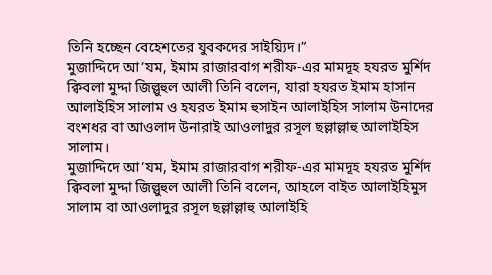তিনি হচ্ছেন বেহেশতের যুবকদের সাইয়্যিদ।”
মুজাদ্দিদে আ’যম, ইমাম রাজারবাগ শরীফ-এর মামদূহ হযরত মুর্শিদ ক্বিবলা মুদ্দা জিল্লুহুল আলী তিনি বলেন, যারা হযরত ইমাম হাসান আলাইহিস সালাম ও হযরত ইমাম হুসাইন আলাইহিস সালাম উনাদের বংশধর বা আওলাদ উনারাই আওলাদুর রসূল ছল্লাল্লাহু আলাইহিস সালাম।
মুজাদ্দিদে আ’যম, ইমাম রাজারবাগ শরীফ-এর মামদূহ হযরত মুর্শিদ ক্বিবলা মুদ্দা জিল্লুহুল আলী তিনি বলেন, আহলে বাইত আলাইহিমুস সালাম বা আওলাদুর রসূল ছল্লাল্লাহু আলাইহি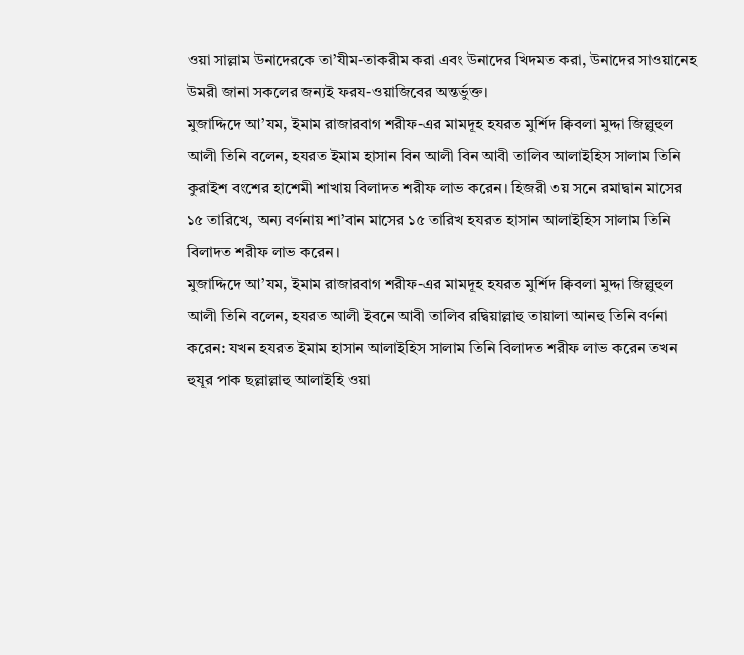ওয়া সাল্লাম উনাদেরকে তা’যীম-তাকরীম করা এবং উনাদের খিদমত করা, উনাদের সাওয়ানেহ উমরী জানা সকলের জন্যই ফরয-ওয়াজিবের অন্তর্ভুক্ত।
মুজাদ্দিদে আ’যম, ইমাম রাজারবাগ শরীফ-এর মামদূহ হযরত মুর্শিদ ক্বিবলা মুদ্দা জিল্লুহুল আলী তিনি বলেন, হযরত ইমাম হাসান বিন আলী বিন আবী তালিব আলাইহিস সালাম তিনি কুরাইশ বংশের হাশেমী শাখায় বিলাদত শরীফ লাভ করেন। হিজরী ৩য় সনে রমাদ্বান মাসের ১৫ তারিখে, অন্য বর্ণনায় শা’বান মাসের ১৫ তারিখ হযরত হাসান আলাইহিস সালাম তিনি বিলাদত শরীফ লাভ করেন।
মুজাদ্দিদে আ’যম, ইমাম রাজারবাগ শরীফ-এর মামদূহ হযরত মুর্শিদ ক্বিবলা মুদ্দা জিল্লুহুল আলী তিনি বলেন, হযরত আলী ইবনে আবী তালিব রদ্বিয়াল্লাহু তায়ালা আনহু তিনি বর্ণনা করেন: যখন হযরত ইমাম হাসান আলাইহিস সালাম তিনি বিলাদত শরীফ লাভ করেন তখন হুযূর পাক ছল্লাল্লাহু আলাইহি ওয়া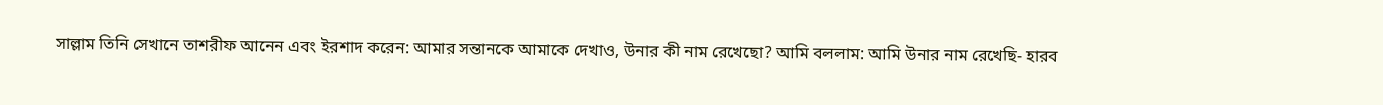সাল্লাম তিনি সেখানে তাশরীফ আনেন এবং ইরশাদ করেন: আমার সন্তানকে আমাকে দেখাও, উনার কী নাম রেখেছো? আমি বললাম: আমি উনার নাম রেখেছি- হারব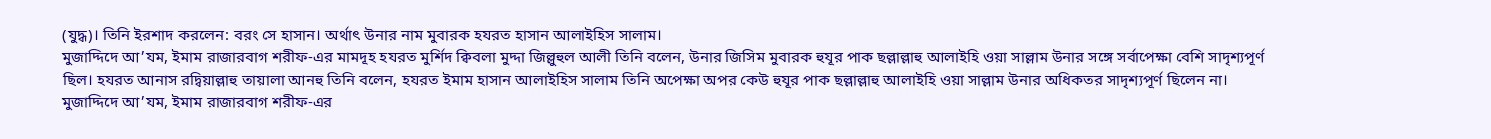(যুদ্ধ)। তিনি ইরশাদ করলেন: বরং সে হাসান। অর্থাৎ উনার নাম মুবারক হযরত হাসান আলাইহিস সালাম।
মুজাদ্দিদে আ’যম, ইমাম রাজারবাগ শরীফ-এর মামদূহ হযরত মুর্শিদ ক্বিবলা মুদ্দা জিল্লুহুল আলী তিনি বলেন, উনার জিসিম মুবারক হুযূর পাক ছল্লাল্লাহু আলাইহি ওয়া সাল্লাম উনার সঙ্গে সর্বাপেক্ষা বেশি সাদৃশ্যপূর্ণ ছিল। হযরত আনাস রদ্বিয়াল্লাহু তায়ালা আনহু তিনি বলেন, হযরত ইমাম হাসান আলাইহিস সালাম তিনি অপেক্ষা অপর কেউ হুযূর পাক ছল্লাল্লাহু আলাইহি ওয়া সাল্লাম উনার অধিকতর সাদৃশ্যপূর্ণ ছিলেন না।
মুজাদ্দিদে আ’যম, ইমাম রাজারবাগ শরীফ-এর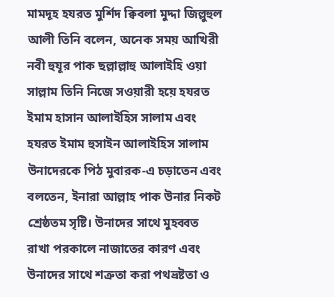মামদূহ হযরত মুর্শিদ ক্বিবলা মুদ্দা জিল্লুহুল আলী তিনি বলেন, অনেক সময় আখিরী নবী হুযূর পাক ছল্লাল্লাহু আলাইহি ওয়া সাল্লাম তিনি নিজে সওয়ারী হয়ে হযরত ইমাম হাসান আলাইহিস সালাম এবং হযরত ইমাম হুসাইন আলাইহিস সালাম উনাদেরকে পিঠ মুবারক-এ চড়াতেন এবং বলতেন, ইনারা আল্লাহ পাক উনার নিকট শ্রেষ্ঠতম সৃষ্টি। উনাদের সাথে মুহব্বত রাখা পরকালে নাজাতের কারণ এবং উনাদের সাথে শত্রুতা করা পথভ্রষ্টতা ও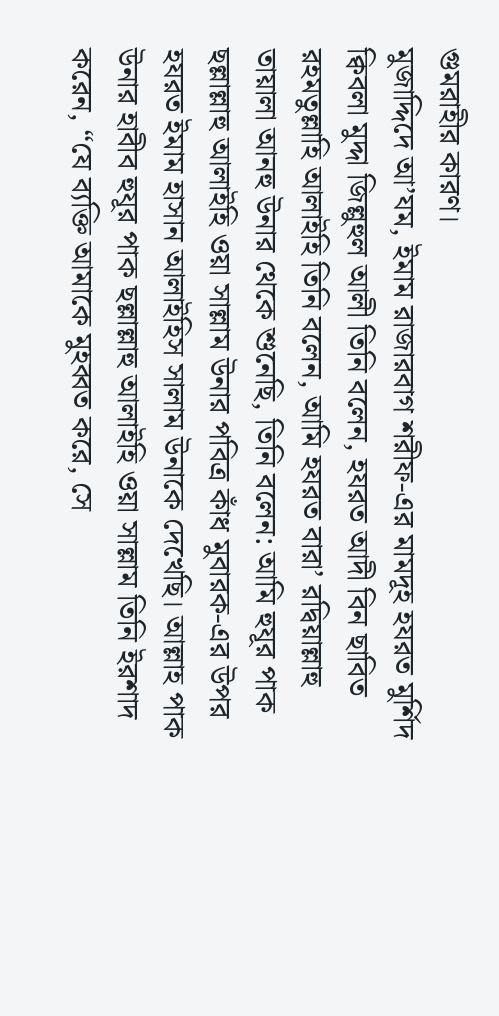গুমরাহীর কারণ।
মুজাদ্দিদে আ’যম, ইমাম রাজারবাগ শরীফ-এর মামদূহ হযরত মুর্শিদ ক্বিবলা মুদ্দা জিল্লুহুল আলী তিনি বলেন, হযরত আদী বিন ছাবিত রহমতুল্লাহি আলাইহি তিনি বলেন, আমি হযরত বারা’ রদ্বিয়াল্লাহু তায়ালা আনহু উনার থেকে শুনেছি, তিনি বলেন: আমি হুযূর পাক ছল্লাল্লাহু আলাইহি ওয়া সাল্লাম উনার পবিত্র কাঁধ মুবারক-এর উপর হযরত ইমাম হাসান আলাইহিস সালাম উনাকে দেখেছি। আল্লাহ পাক উনার হাবীব হুযূর পাক ছল্লাল্লাহু আলাইহি ওয়া সাল্লাম তিনি ইরশাদ করেন, “যে ব্যক্তি আমাকে মুহব্বত করে, সে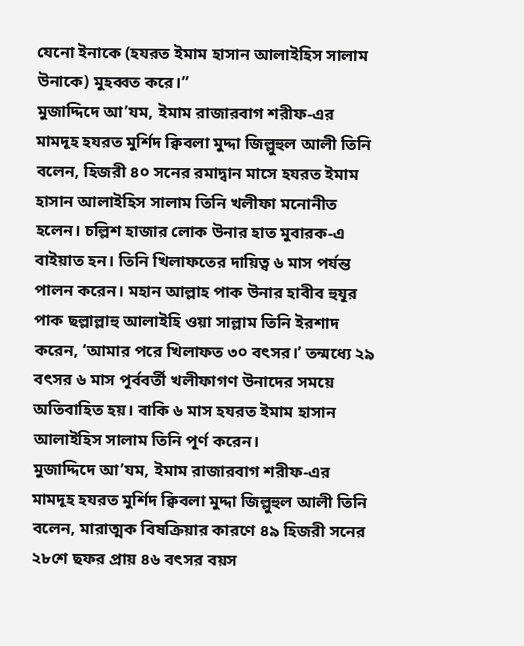যেনো ইনাকে (হযরত ইমাম হাসান আলাইহিস সালাম উনাকে) মুহব্বত করে।”
মুজাদ্দিদে আ’যম, ইমাম রাজারবাগ শরীফ-এর মামদূহ হযরত মুর্শিদ ক্বিবলা মুদ্দা জিল্লুহুল আলী তিনি বলেন, হিজরী ৪০ সনের রমাদ্বান মাসে হযরত ইমাম হাসান আলাইহিস সালাম তিনি খলীফা মনোনীত হলেন। চল্লিশ হাজার লোক উনার হাত মুবারক-এ বাইয়াত হন। তিনি খিলাফতের দায়িত্ব ৬ মাস পর্যন্ত পালন করেন। মহান আল্লাহ পাক উনার হাবীব হুযূর পাক ছল্লাল্লাহু আলাইহি ওয়া সাল্লাম তিনি ইরশাদ করেন, ‘আমার পরে খিলাফত ৩০ বৎসর।’ তন্মধ্যে ২৯ বৎসর ৬ মাস পূর্ববর্তী খলীফাগণ উনাদের সময়ে অতিবাহিত হয়। বাকি ৬ মাস হযরত ইমাম হাসান আলাইহিস সালাম তিনি পূর্ণ করেন।
মুজাদ্দিদে আ’যম, ইমাম রাজারবাগ শরীফ-এর মামদূহ হযরত মুর্শিদ ক্বিবলা মুদ্দা জিল্লুহুল আলী তিনি বলেন, মারাত্মক বিষক্রিয়ার কারণে ৪৯ হিজরী সনের ২৮শে ছফর প্রায় ৪৬ বৎসর বয়স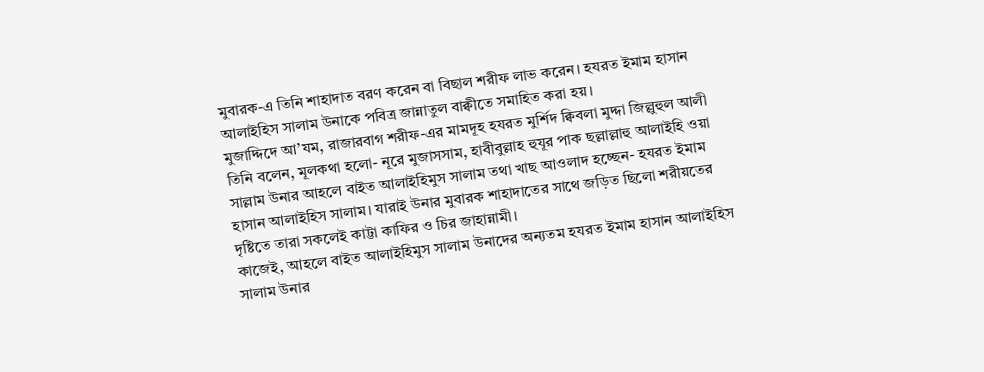মুবারক-এ তিনি শাহাদাত বরণ করেন বা বিছাল শরীফ লাভ করেন। হযরত ইমাম হাসান আলাইহিস সালাম উনাকে পবিত্র জান্নাতুল বাক্বীতে সমাহিত করা হয়।
মুজাদ্দিদে আ’যম, রাজারবাগ শরীফ-এর মামদূহ হযরত মুর্শিদ ক্বিবলা মুদ্দা জিল্লুহুল আলী তিনি বলেন, মূলকথা হলো- নূরে মুজাসসাম, হাবীবুল্লাহ হুযূর পাক ছল্লাল্লাহু আলাইহি ওয়া সাল্লাম উনার আহলে বাইত আলাইহিমুস সালাম তথা খাছ আওলাদ হচ্ছেন- হযরত ইমাম হাসান আলাইহিস সালাম। যারাই উনার মুবারক শাহাদাতের সাথে জড়িত ছিলো শরীয়তের দৃষ্টিতে তারা সকলেই কাট্টা কাফির ও চির জাহান্নামী।
কাজেই, আহলে বাইত আলাইহিমুস সালাম উনাদের অন্যতম হযরত ইমাম হাসান আলাইহিস সালাম উনার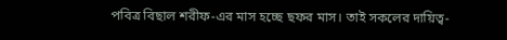পবিত্র বিছাল শরীফ-এর মাস হচ্ছে ছফর মাস। তাই সকলের দায়িত্ব-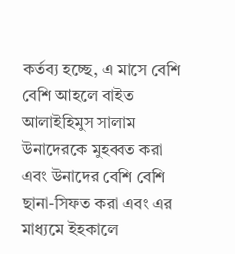কর্তব্য হচ্ছে, এ মাসে বেশি বেশি আহলে বাইত আলাইহিমুস সালাম উনাদেরকে মুহব্বত করা এবং উনাদের বেশি বেশি ছানা-সিফত করা এবং এর মাধ্যমে ইহকালে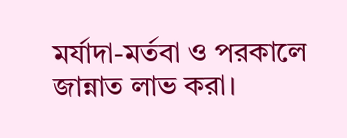মর্যাদা-মর্তবা ও পরকালে জান্নাত লাভ করা।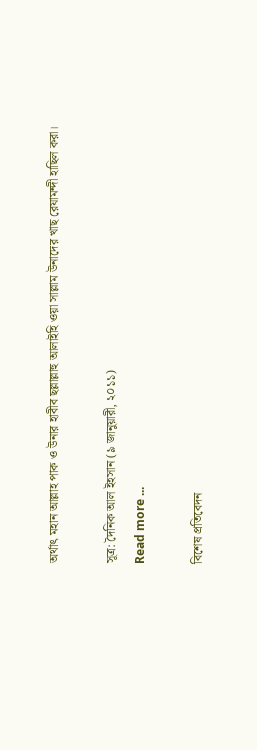অর্থাৎ মহান আল্লাহ পাক ও উনার হাবীব ছল্লাল্লাহু আলাইহি ওয়া সাল্লাম উনাদের খাছ রেযামন্দী হাছিল করা।

সূত্র: দৈনিক আল ইহসান (৯ জানুয়ারী, ২০১১)
Read more ...

বিশেষ প্রতিবেদন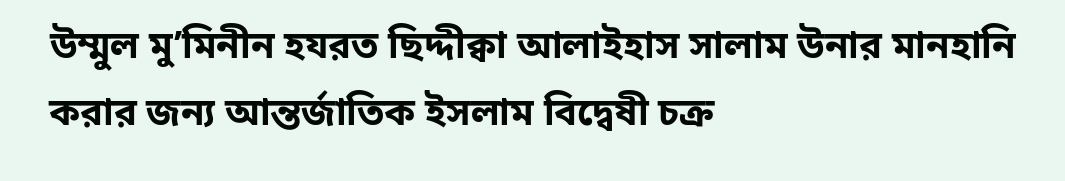উম্মুল মু’মিনীন হযরত ছিদ্দীক্বা আলাইহাস সালাম উনার মানহানি করার জন্য আন্তর্জাতিক ইসলাম বিদ্বেষী চক্র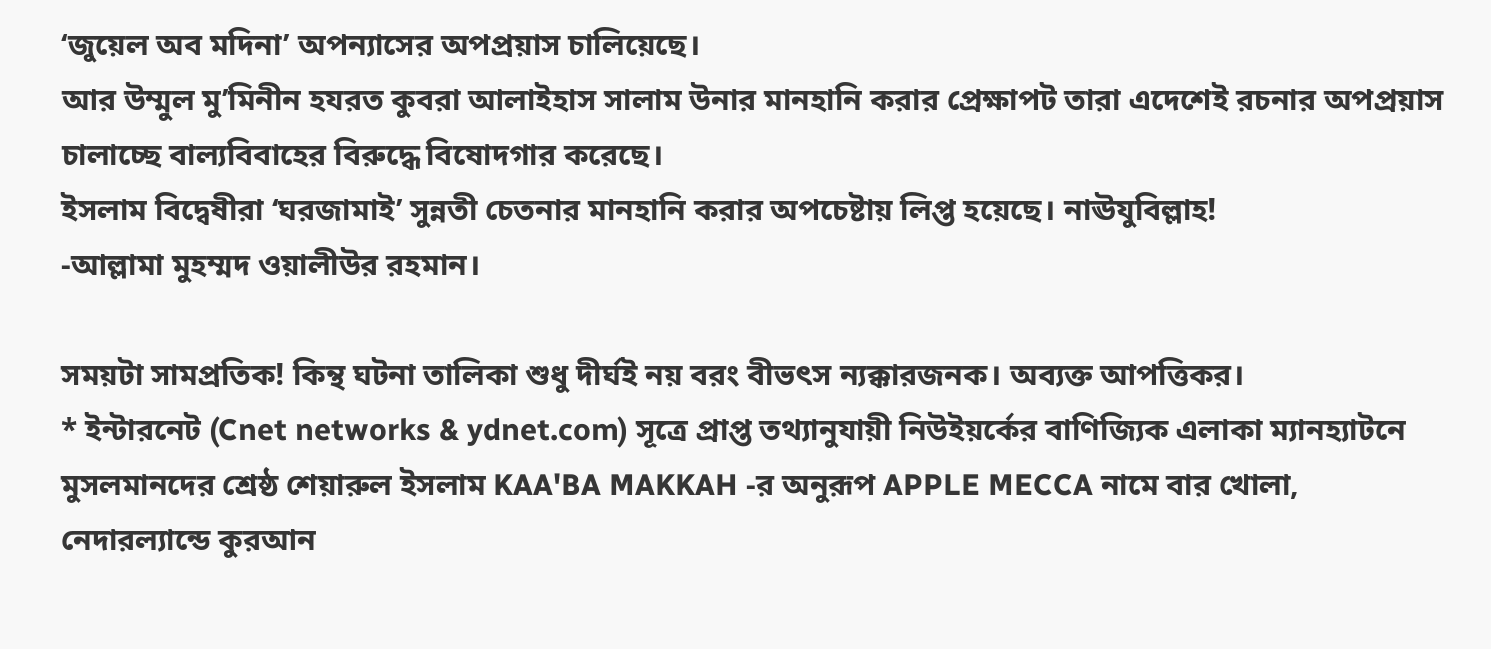‘জুয়েল অব মদিনা’ অপন্যাসের অপপ্রয়াস চালিয়েছে।
আর উম্মুল মু’মিনীন হযরত কুবরা আলাইহাস সালাম উনার মানহানি করার প্রেক্ষাপট তারা এদেশেই রচনার অপপ্রয়াস চালাচ্ছে বাল্যবিবাহের বিরুদ্ধে বিষোদগার করেছে।
ইসলাম বিদ্বেষীরা ‘ঘরজামাই’ সুন্নতী চেতনার মানহানি করার অপচেষ্টায় লিপ্ত হয়েছে। নাঊযুবিল্লাহ!
-আল্লামা মুহম্মদ ওয়ালীউর রহমান।

সময়টা সামপ্রতিক! কিন্থ ঘটনা তালিকা শুধু দীর্ঘই নয় বরং বীভৎস ন্যক্কারজনক। অব্যক্ত আপত্তিকর।
* ইন্টারনেট (Cnet networks & ydnet.com) সূত্রে প্রাপ্ত তথ্যানুযায়ী নিউইয়র্কের বাণিজ্যিক এলাকা ম্যানহ্যাটনে মুসলমানদের শ্রেষ্ঠ শেয়ারুল ইসলাম KAA'BA MAKKAH -র অনুরূপ APPLE MECCA নামে বার খোলা,
নেদারল্যান্ডে কুরআন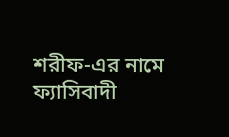শরীফ-এর নামে ফ্যাসিবাদী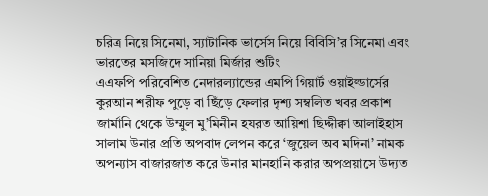চরিত্র নিয়ে সিনেমা, স্যাটানিক ভার্সেস নিয়ে বিবিসি’র সিনেমা এবং ভারতের মসজিদে সানিয়া মির্জার শুটিং
এএফপি পরিবেশিত নেদারল্যান্ডের এমপি গিয়ার্ট ওয়াইল্ডার্সের কুরআন শরীফ পুড়ে বা ছিঁড়ে ফেলার দৃশ্য সম্বলিত খবর প্রকাশ জার্মানি থেকে উম্মুল মু’মিনীন হযরত আয়িশা ছিদ্দীক্বা আলাইহাস সালাম উনার প্রতি অপবাদ লেপন করে ‘জুয়েল অব মদিনা’ নামক অপন্যাস বাজারজাত করে উনার মানহানি করার অপপ্রয়াসে উদ্যত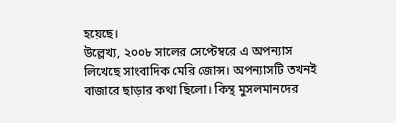হয়েছে।
উল্লেখ্য, ২০০৮ সালের সেপ্টেম্বরে এ অপন্যাস লিখেছে সাংবাদিক মেরি জোন্স। অপন্যাসটি তখনই বাজারে ছাড়ার কথা ছিলো। কিন্থ মুসলমানদের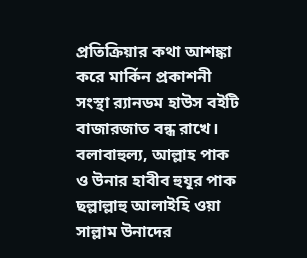প্রতিক্রিয়ার কথা আশঙ্কা করে মার্কিন প্রকাশনী সংস্থা র‌্যানডম হাউস বইটি বাজারজাত বন্ধ রাখে।
বলাবাহুল্য, আল্লাহ পাক ও উনার হাবীব হুযূর পাক ছল্লাল্লাহু আলাইহি ওয়া সাল্লাম উনাদের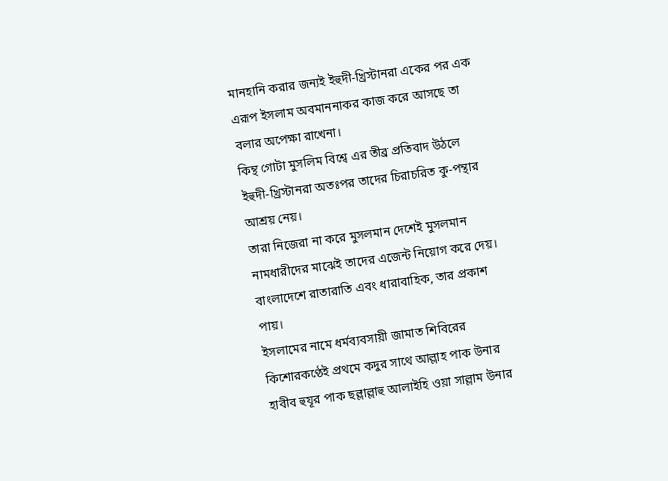মানহানি করার জন্যই ইহুদী-খ্রিস্টানরা একের পর এক এরূপ ইসলাম অবমাননাকর কাজ করে আসছে তা বলার অপেক্ষা রাখেনা।
কিন্থ গোটা মুসলিম বিশ্বে এর তীব্র প্রতিবাদ উঠলে ইহুদী-খ্রিস্টানরা অতঃপর তাদের চিরাচরিত কু-পন্থার আশ্রয় নেয়।
তারা নিজেরা না করে মুসলমান দেশেই মুসলমান নামধারীদের মাঝেই তাদের এজেন্ট নিয়োগ করে দেয়। বাংলাদেশে রাতারাতি এবং ধারাবাহিক, তার প্রকাশ পায়।
ইসলামের নামে ধর্মব্যবসায়ী জামাত শিবিরের কিশোরকণ্ঠেই প্রথমে কদুর সাথে আল্লাহ পাক উনার হাবীব হুযূর পাক ছল্লাল্লাহু আলাইহি ওয়া সাল্লাম উনার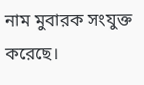নাম মুবারক সংযুক্ত করেছে।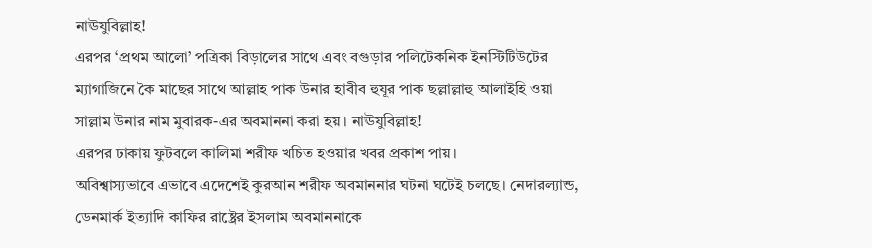নাঊযুবিল্লাহ!
এরপর ‘প্রথম আলো’ পত্রিকা বিড়ালের সাথে এবং বগুড়ার পলিটেকনিক ইনস্টিটিউটের ম্যাগাজিনে কৈ মাছের সাথে আল্লাহ পাক উনার হাবীব হুযূর পাক ছল্লাল্লাহু আলাইহি ওয়া সাল্লাম উনার নাম মুবারক-এর অবমাননা করা হয়। নাঊযুবিল্লাহ!
এরপর ঢাকায় ফুটবলে কালিমা শরীফ খচিত হওয়ার খবর প্রকাশ পায়।
অবিশ্বাস্যভাবে এভাবে এদেশেই কুরআন শরীফ অবমাননার ঘটনা ঘটেই চলছে। নেদারল্যান্ড, ডেনমার্ক ইত্যাদি কাফির রাষ্ট্রের ইসলাম অবমাননাকে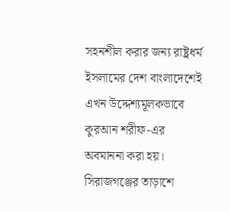সহনশীল করার জন্য রাষ্ট্রধর্ম ইসলামের দেশ বাংলাদেশেই এখন উদ্দেশ্যমূলকভাবে কুরআন শরীফ-এর অবমাননা করা হয়। সিরাজগঞ্জের তাড়াশে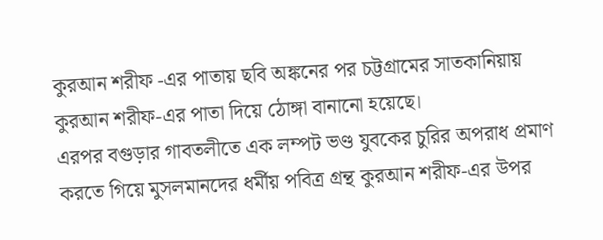কুরআন শরীফ -এর পাতায় ছবি অঙ্কনের পর চট্টগ্রামের সাতকানিয়ায় কুরআন শরীফ-এর পাতা দিয়ে ঠোঙ্গা বানানো হয়েছে।
এরপর বগুড়ার গাবতলীতে এক লম্পট ভণ্ড যুবকের চুরির অপরাধ প্রমাণ করতে গিয়ে মুসলমানদের ধর্মীয় পবিত্র গ্রন্থ কুরআন শরীফ-এর উপর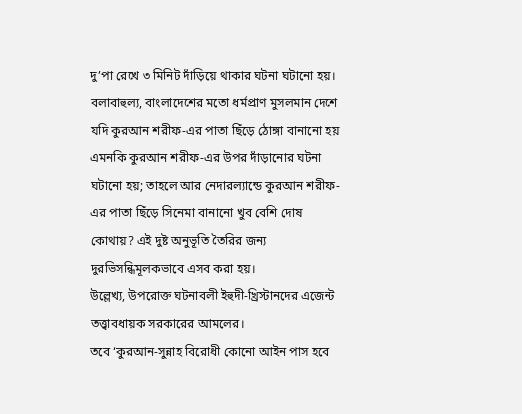দু’পা রেখে ৩ মিনিট দাঁড়িয়ে থাকার ঘটনা ঘটানো হয়।
বলাবাহুল্য, বাংলাদেশের মতো ধর্মপ্রাণ মুসলমান দেশে যদি কুরআন শরীফ-এর পাতা ছিঁড়ে ঠোঙ্গা বানানো হয় এমনকি কুরআন শরীফ-এর উপর দাঁড়ানোর ঘটনা ঘটানো হয়; তাহলে আর নেদারল্যান্ডে কুরআন শরীফ-এর পাতা ছিঁড়ে সিনেমা বানানো খুব বেশি দোষ কোথায়? এই দুষ্ট অনুভূতি তৈরির জন্য দুরভিসন্ধিমূলকভাবে এসব করা হয়।
উল্লেখ্য, উপরোক্ত ঘটনাবলী ইহুদী-খ্রিস্টানদের এজেন্ট তত্ত্বাবধায়ক সরকারের আমলের।
তবে ‘কুরআন-সুন্নাহ বিরোধী কোনো আইন পাস হবে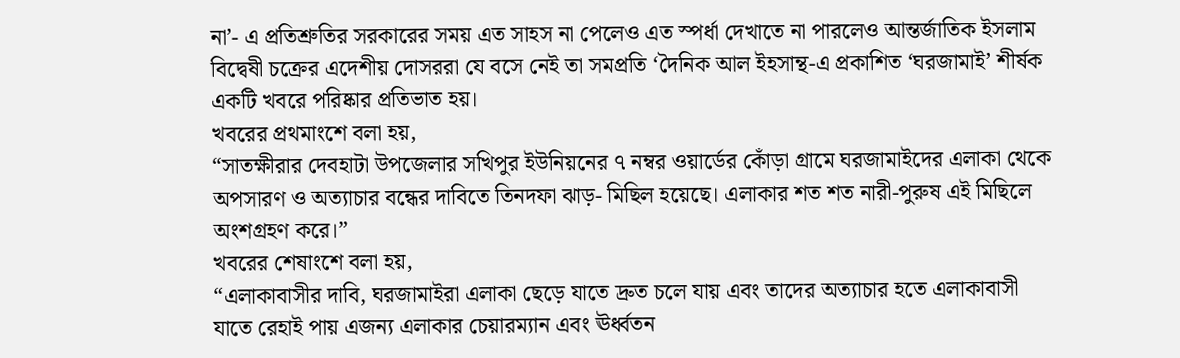না’- এ প্রতিশ্রুতির সরকারের সময় এত সাহস না পেলেও এত স্পর্ধা দেখাতে না পারলেও আন্তর্জাতিক ইসলাম বিদ্বেষী চক্রের এদেশীয় দোসররা যে বসে নেই তা সমপ্রতি ‘দৈনিক আল ইহসান্থ-এ প্রকাশিত ‘ঘরজামাই’ শীর্ষক একটি খবরে পরিষ্কার প্রতিভাত হয়।
খবরের প্রথমাংশে বলা হয়,
“সাতক্ষীরার দেবহাটা উপজেলার সখিপুর ইউনিয়নের ৭ নম্বর ওয়ার্ডের কোঁড়া গ্রামে ঘরজামাইদের এলাকা থেকে অপসারণ ও অত্যাচার বন্ধের দাবিতে তিনদফা ঝাড়- মিছিল হয়েছে। এলাকার শত শত নারী-পুরুষ এই মিছিলে অংশগ্রহণ করে।”
খবরের শেষাংশে বলা হয়,
“এলাকাবাসীর দাবি, ঘরজামাইরা এলাকা ছেড়ে যাতে দ্রুত চলে যায় এবং তাদের অত্যাচার হতে এলাকাবাসী যাতে রেহাই পায় এজন্য এলাকার চেয়ারম্যান এবং ঊর্ধ্বতন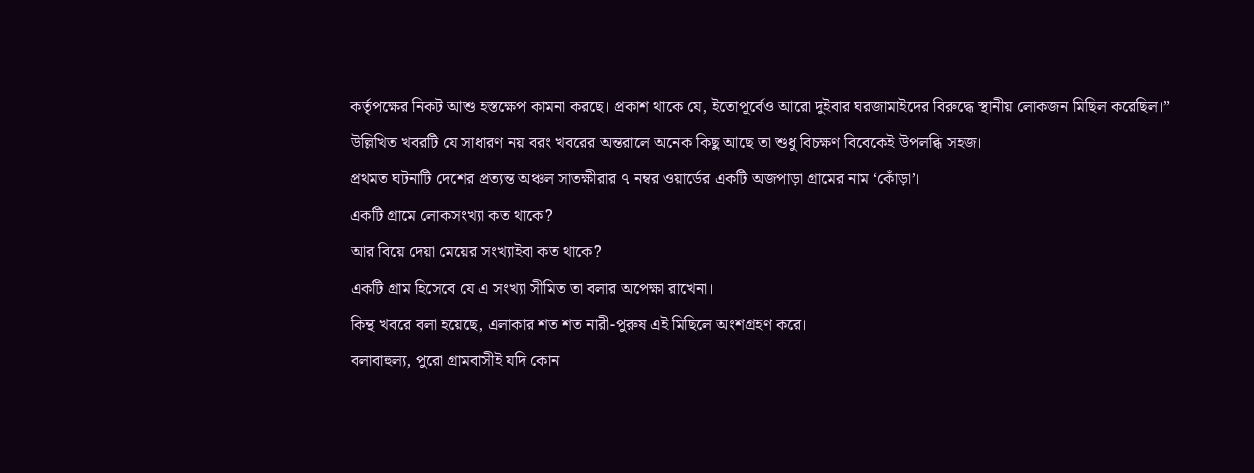কর্তৃপক্ষের নিকট আশু হস্তক্ষেপ কামনা করছে। প্রকাশ থাকে যে, ইতোপূর্বেও আরো দুইবার ঘরজামাইদের বিরুদ্ধে স্থানীয় লোকজন মিছিল করেছিল।”
উল্লিখিত খবরটি যে সাধারণ নয় বরং খবরের অন্তরালে অনেক কিছু আছে তা শুধু বিচক্ষণ বিবেকেই উপলব্ধি সহজ।
প্রথমত ঘটনাটি দেশের প্রত্যন্ত অঞ্চল সাতক্ষীরার ৭ নম্বর ওয়ার্ডের একটি অজপাড়া গ্রামের নাম ‘কোঁড়া’।
একটি গ্রামে লোকসংখ্যা কত থাকে?
আর বিয়ে দেয়া মেয়ের সংখ্যাইবা কত থাকে?
একটি গ্রাম হিসেবে যে এ সংখ্যা সীমিত তা বলার অপেক্ষা রাখেনা।
কিন্থ খবরে বলা হয়েছে, এলাকার শত শত নারী-পুরুষ এই মিছিলে অংশগ্রহণ করে।
বলাবাহুল্য, পুরো গ্রামবাসীই যদি কোন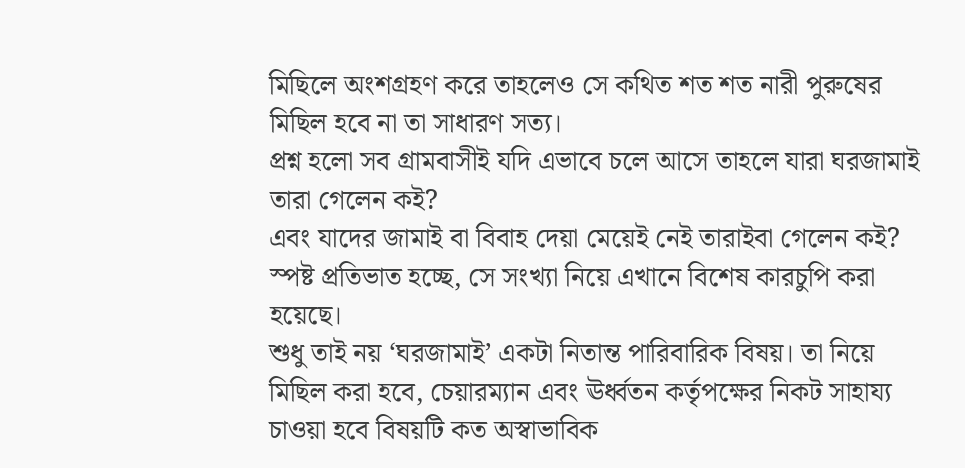মিছিলে অংশগ্রহণ করে তাহলেও সে কথিত শত শত নারী পুরুষের মিছিল হবে না তা সাধারণ সত্য।
প্রশ্ন হলো সব গ্রামবাসীই যদি এভাবে চলে আসে তাহলে যারা ঘরজামাই তারা গেলেন কই?
এবং যাদের জামাই বা বিবাহ দেয়া মেয়েই নেই তারাইবা গেলেন কই?
স্পষ্ট প্রতিভাত হচ্ছে, সে সংখ্যা নিয়ে এখানে বিশেষ কারচুপি করা হয়েছে।
শুধু তাই নয় ‘ঘরজামাই’ একটা নিতান্ত পারিবারিক বিষয়। তা নিয়ে মিছিল করা হবে, চেয়ারম্যান এবং ঊর্ধ্বতন কর্তৃপক্ষের নিকট সাহায্য চাওয়া হবে বিষয়টি কত অস্বাভাবিক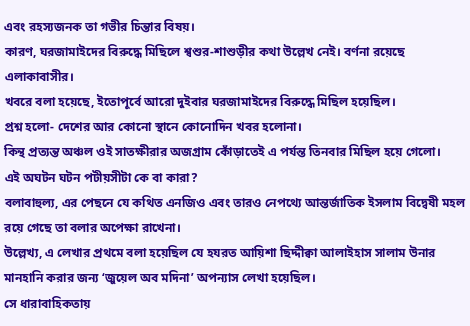এবং রহস্যজনক তা গভীর চিন্তার বিষয়।
কারণ, ঘরজামাইদের বিরুদ্ধে মিছিলে শ্বশুর-শাশুড়ীর কথা উল্লেখ নেই। বর্ণনা রয়েছে এলাকাবাসীর।
খবরে বলা হয়েছে, ইতোপূর্বে আরো দুইবার ঘরজামাইদের বিরুদ্ধে মিছিল হয়েছিল।
প্রশ্ন হলো- দেশের আর কোনো স্থানে কোনোদিন খবর হলোনা।
কিন্থ প্রত্যন্ত অঞ্চল ওই সাতক্ষীরার অজগ্রাম কোঁড়াতেই এ পর্যন্ত তিনবার মিছিল হয়ে গেলো।
এই অঘটন ঘটন পটীয়সীটা কে বা কারা?
বলাবাহুল্য, এর পেছনে যে কথিত এনজিও এবং তারও নেপথ্যে আন্তর্জাতিক ইসলাম বিদ্বেষী মহল রয়ে গেছে তা বলার অপেক্ষা রাখেনা।
উল্লেখ্য, এ লেখার প্রথমে বলা হয়েছিল যে হযরত আয়িশা ছিদ্দীক্বা আলাইহাস সালাম উনার মানহানি করার জন্য ‘জুয়েল অব মদিনা’ অপন্যাস লেখা হয়েছিল।
সে ধারাবাহিকতায়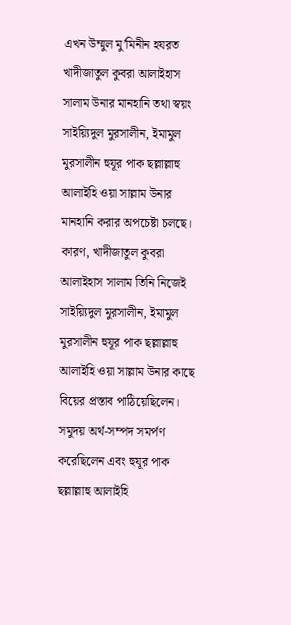এখন উম্মুল মু’মিনীন হযরত খাদীজাতুল কুবরা আলাইহাস সালাম উনার মানহানি তথা স্বয়ং সাইয়্যিদুল মুরসালীন, ইমামুল মুরসালীন হুযূর পাক ছল্লাল্লাহু আলাইহি ওয়া সাল্লাম উনার মানহানি করার অপচেষ্টা চলছে।
কারণ, খাদীজাতুল কুবরা আলাইহাস সালাম তিনি নিজেই সাইয়্যিদুল মুরসালীন, ইমামুল মুরসালীন হুযূর পাক ছল্লাল্লাহু আলাইহি ওয়া সাল্লাম উনার কাছে বিয়ের প্রস্তাব পাঠিয়েছিলেন। সমুদয় অর্থ-সম্পদ সমর্পণ করেছিলেন এবং হুযূর পাক ছল্লাল্লাহু আলাইহি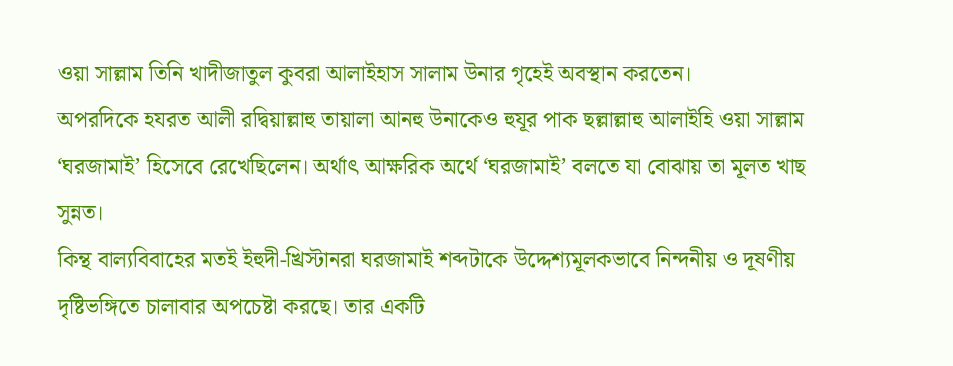ওয়া সাল্লাম তিনি খাদীজাতুল কুবরা আলাইহাস সালাম উনার গৃহেই অবস্থান করতেন।
অপরদিকে হযরত আলী রদ্বিয়াল্লাহু তায়ালা আনহু উনাকেও হুযূর পাক ছল্লাল্লাহু আলাইহি ওয়া সাল্লাম ‘ঘরজামাই’ হিসেবে রেখেছিলেন। অর্থাৎ আক্ষরিক অর্থে ‘ঘরজামাই’ বলতে যা বোঝায় তা মূলত খাছ সুন্নত।
কিন্থ বাল্যবিবাহের মতই ইহুদী-খ্রিস্টানরা ঘরজামাই শব্দটাকে উদ্দেশ্যমূলকভাবে নিন্দনীয় ও দূষণীয় দৃষ্টিভঙ্গিতে চালাবার অপচেষ্টা করছে। তার একটি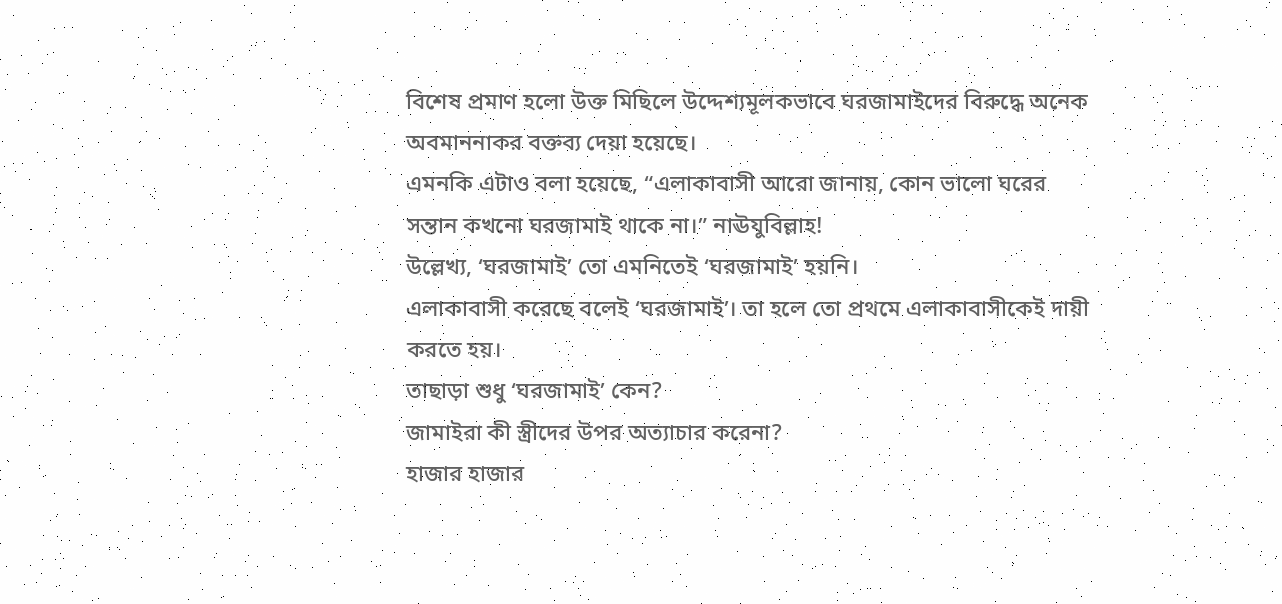বিশেষ প্রমাণ হলো উক্ত মিছিলে উদ্দেশ্যমূলকভাবে ঘরজামাইদের বিরুদ্ধে অনেক অবমাননাকর বক্তব্য দেয়া হয়েছে।
এমনকি এটাও বলা হয়েছে, “এলাকাবাসী আরো জানায়, কোন ভালো ঘরের সন্তান কখনো ঘরজামাই থাকে না।” নাঊযুবিল্লাহ!
উল্লেখ্য, ‘ঘরজামাই’ তো এমনিতেই ‘ঘরজামাই’ হয়নি।
এলাকাবাসী করেছে বলেই ‘ঘরজামাই’। তা হলে তো প্রথমে এলাকাবাসীকেই দায়ী করতে হয়।
তাছাড়া শুধু ‘ঘরজামাই’ কেন?
জামাইরা কী স্ত্রীদের উপর অত্যাচার করেনা?
হাজার হাজার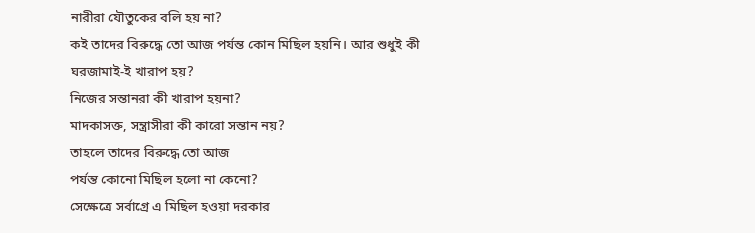নারীরা যৌতুকের বলি হয় না?
কই তাদের বিরুদ্ধে তো আজ পর্যন্ত কোন মিছিল হয়নি। আর শুধুই কী ঘরজামাই-ই খারাপ হয়?
নিজের সন্তানরা কী খারাপ হয়না?
মাদকাসক্ত, সন্ত্রাসীরা কী কারো সন্তান নয়?
তাহলে তাদের বিরুদ্ধে তো আজ
পর্যন্ত কোনো মিছিল হলো না কেনো?
সেক্ষেত্রে সর্বাগ্রে এ মিছিল হওয়া দরকার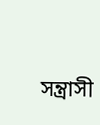সন্ত্রাসী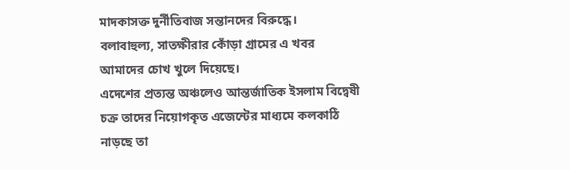মাদকাসক্ত দুর্নীতিবাজ সন্তানদের বিরুদ্ধে।
বলাবাহুল্য, সাতক্ষীরার কোঁড়া গ্রামের এ খবর আমাদের চোখ খুলে দিয়েছে।
এদেশের প্রত্যন্ত অঞ্চলেও আন্তর্জাতিক ইসলাম বিদ্বেষী চক্র তাদের নিয়োগকৃত এজেন্টের মাধ্যমে কলকাঠি নাড়ছে তা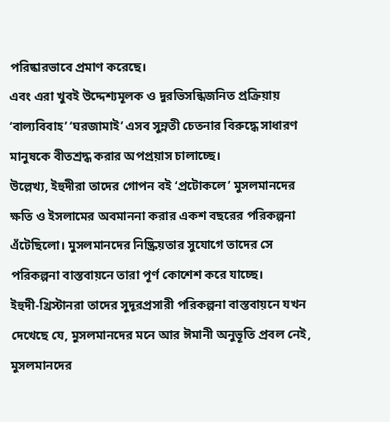পরিষ্কারভাবে প্রমাণ করেছে।
এবং এরা খুবই উদ্দেশ্যমূলক ও দুরভিসন্ধিজনিত প্রক্রিয়ায় ‘বাল্যবিবাহ’ ‘ঘরজামাই’ এসব সুন্নতী চেতনার বিরুদ্ধে সাধারণ মানুষকে বীতশ্রদ্ধ করার অপপ্রয়াস চালাচ্ছে।
উল্লেখ্য, ইহুদীরা তাদের গোপন বই ‘প্রটোকলে’ মুসলমানদের ক্ষতি ও ইসলামের অবমাননা করার একশ বছরের পরিকল্পনা এঁটেছিলো। মুসলমানদের নিষ্ক্রিয়তার সুযোগে তাদের সে পরিকল্পনা বাস্তবায়নে তারা পূর্ণ কোশেশ করে যাচ্ছে।
ইহুদী-খ্রিস্টানরা তাদের সুদূরপ্রসারী পরিকল্পনা বাস্তবায়নে যখন দেখেছে যে, মুসলমানদের মনে আর ঈমানী অনুভূতি প্রবল নেই,
মুসলমানদের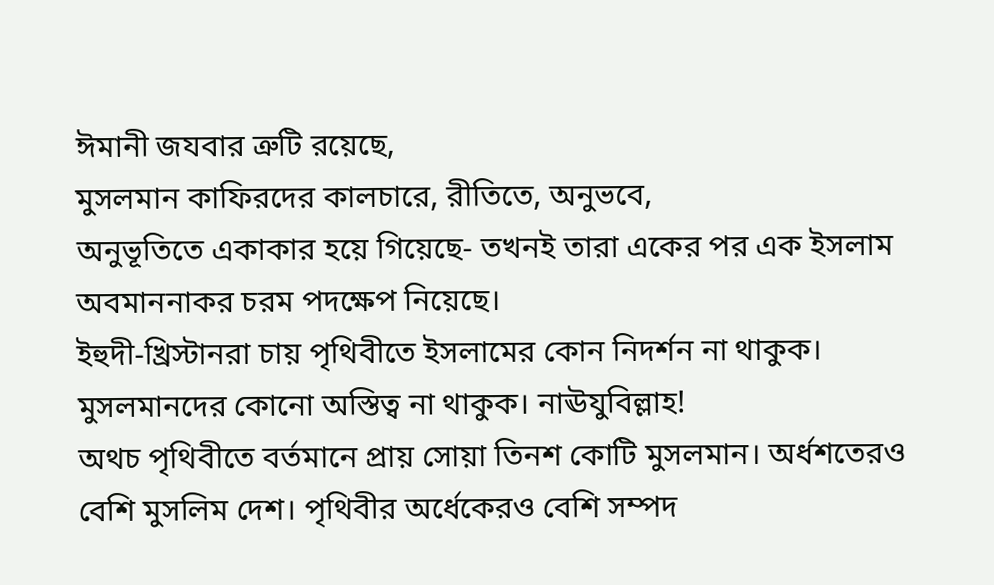ঈমানী জযবার ত্রুটি রয়েছে,
মুসলমান কাফিরদের কালচারে, রীতিতে, অনুভবে,
অনুভূতিতে একাকার হয়ে গিয়েছে- তখনই তারা একের পর এক ইসলাম অবমাননাকর চরম পদক্ষেপ নিয়েছে।
ইহুদী-খ্রিস্টানরা চায় পৃথিবীতে ইসলামের কোন নিদর্শন না থাকুক। মুসলমানদের কোনো অস্তিত্ব না থাকুক। নাঊযুবিল্লাহ!
অথচ পৃথিবীতে বর্তমানে প্রায় সোয়া তিনশ কোটি মুসলমান। অর্ধশতেরও বেশি মুসলিম দেশ। পৃথিবীর অর্ধেকেরও বেশি সম্পদ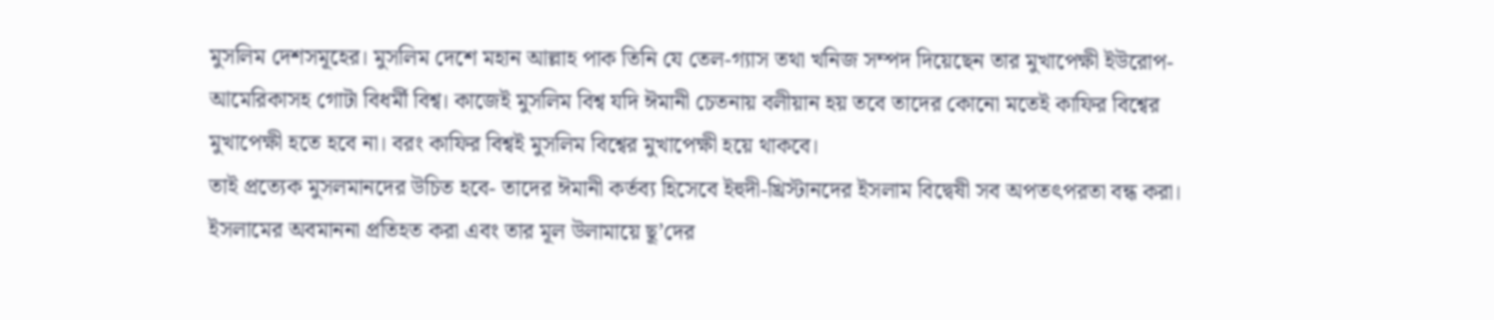মুসলিম দেশসমূহের। মুসলিম দেশে মহান আল্লাহ পাক তিনি যে তেল-গ্যাস তথা খনিজ সম্পদ দিয়েছেন তার মুখাপেক্ষী ইউরোপ-আমেরিকাসহ গোটা বিধর্মী বিশ্ব। কাজেই মুসলিম বিশ্ব যদি ঈমানী চেতনায় বলীয়ান হয় তবে তাদের কোনো মতেই কাফির বিশ্বের মুখাপেক্ষী হতে হবে না। বরং কাফির বিশ্বই মুসলিম বিশ্বের মুখাপেক্ষী হয়ে থাকবে।
তাই প্রত্যেক মুসলমানদের উচিত হবে- তাদের ঈমানী কর্তব্য হিসেবে ইহুদী-খ্রিস্টানদের ইসলাম বিদ্বেষী সব অপতৎপরতা বন্ধ করা। ইসলামের অবমাননা প্রতিহত করা এবং তার মূল উলামায়ে ছূ’দের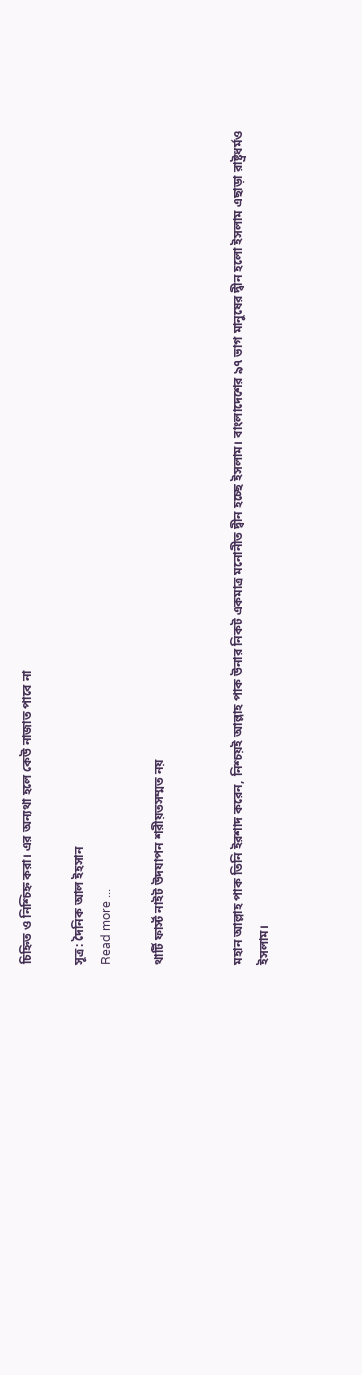চিহ্নিত ও নিশ্চিহ্ন করা। এর অন্যথা হলে কেউ নাজাত পাবে না

সূত্র: দৈনিক আল ইহসান
Read more ...

থার্টি ফার্স্ট নাইট উদযাপন শরীয়তসম্মত নয়


মহান আল্লাহ পাক তিনি ইরশাদ করেন, নিশ্চয়ই আল্লাহ পাক উনার নিকট একমাত্র মনোনীত দ্বীন হচ্ছে ইসলাম। বাংলাদেশের ৯৭ ভাগ মানুষের দ্বীন হলো ইসলাম এছাড়া রাষ্ট্রধর্মও ইসলাম।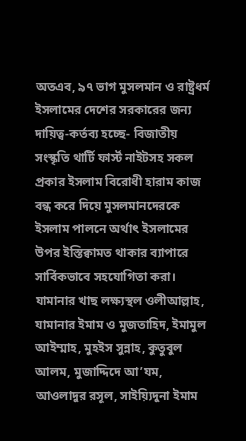অতএব, ৯৭ ভাগ মুসলমান ও রাষ্ট্রধর্ম ইসলামের দেশের সরকারের জন্য দায়িত্ব-কর্তব্য হচ্ছে- বিজাতীয় সংস্কৃতি থার্টি ফার্স্ট নাইটসহ সকল প্রকার ইসলাম বিরোধী হারাম কাজ বন্ধ করে দিয়ে মুসলমানদেরকে ইসলাম পালনে অর্থাৎ ইসলামের উপর ইস্তিক্বামত থাকার ব্যাপারে সার্বিকভাবে সহযোগিতা করা।
যামানার খাছ লক্ষ্যস্থল ওলীআল্লাহ, যামানার ইমাম ও মুজতাহিদ, ইমামুল আইম্মাহ, মুহইস সুন্নাহ, কুতুবুল আলম, মুজাদ্দিদে আ’যম, আওলাদুর রসূল, সাইয়্যিদুনা ইমাম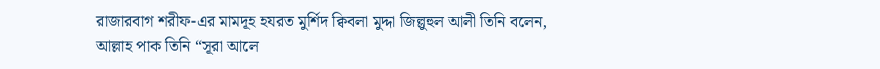রাজারবাগ শরীফ-এর মামদূহ হযরত মুর্শিদ ক্বিবলা মুদ্দা জিল্লুহুল আলী তিনি বলেন, আল্লাহ পাক তিনি “সূরা আলে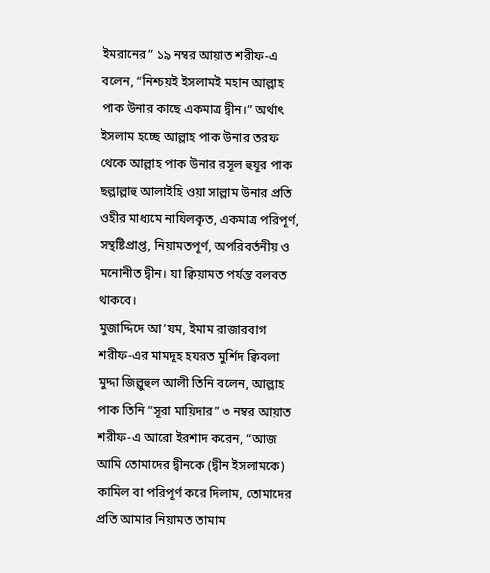ইমরানের” ১৯ নম্বর আয়াত শরীফ-এ বলেন, “নিশ্চয়ই ইসলামই মহান আল্লাহ পাক উনার কাছে একমাত্র দ্বীন।” অর্থাৎ ইসলাম হচ্ছে আল্লাহ পাক উনার তরফ থেকে আল্লাহ পাক উনার রসূল হুযূর পাক ছল্লাল্লাহু আলাইহি ওয়া সাল্লাম উনার প্রতি ওহীর মাধ্যমে নাযিলকৃত, একমাত্র পরিপূর্ণ, সন্থষ্টিপ্রাপ্ত, নিয়ামতপূর্ণ, অপরিবর্তনীয় ও মনোনীত দ্বীন। যা ক্বিয়ামত পর্যন্ত বলবত থাকবে।
মুজাদ্দিদে আ’যম, ইমাম রাজারবাগ শরীফ-এর মামদূহ হযরত মুর্শিদ ক্বিবলা মুদ্দা জিল্লুহুল আলী তিনি বলেন, আল্লাহ পাক তিনি “সূরা মায়িদার” ৩ নম্বর আয়াত শরীফ-এ আরো ইরশাদ করেন, “আজ আমি তোমাদের দ্বীনকে (দ্বীন ইসলামকে) কামিল বা পরিপূর্ণ করে দিলাম, তোমাদের প্রতি আমার নিয়ামত তামাম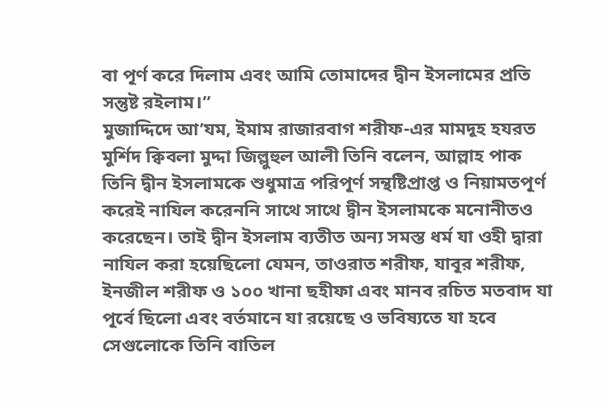বা পূর্ণ করে দিলাম এবং আমি তোমাদের দ্বীন ইসলামের প্রতি সন্তুষ্ট রইলাম।”
মুজাদ্দিদে আ’যম, ইমাম রাজারবাগ শরীফ-এর মামদূহ হযরত মুর্শিদ ক্বিবলা মুদ্দা জিল্লুহুল আলী তিনি বলেন, আল্লাহ পাক তিনি দ্বীন ইসলামকে শুধুমাত্র পরিপূর্ণ সন্থষ্টিপ্রাপ্ত ও নিয়ামতপূর্ণ করেই নাযিল করেননি সাথে সাথে দ্বীন ইসলামকে মনোনীতও করেছেন। তাই দ্বীন ইসলাম ব্যতীত অন্য সমস্ত ধর্ম যা ওহী দ্বারা নাযিল করা হয়েছিলো যেমন, তাওরাত শরীফ, যাবূর শরীফ, ইনজীল শরীফ ও ১০০ খানা ছহীফা এবং মানব রচিত মতবাদ যা পূর্বে ছিলো এবং বর্তমানে যা রয়েছে ও ভবিষ্যতে যা হবে সেগুলোকে তিনি বাতিল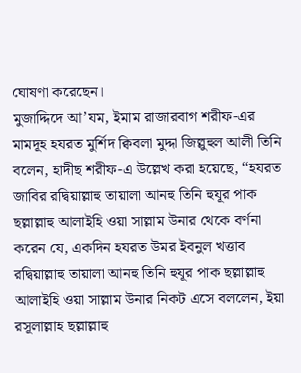ঘোষণা করেছেন।
মুজাদ্দিদে আ’যম, ইমাম রাজারবাগ শরীফ-এর মামদূহ হযরত মুর্শিদ ক্বিবলা মুদ্দা জিল্লুহুল আলী তিনি বলেন, হাদীছ শরীফ-এ উল্লেখ করা হয়েছে, “হযরত জাবির রদ্বিয়াল্লাহু তায়ালা আনহু তিনি হুযূর পাক ছল্লাল্লাহু আলাইহি ওয়া সাল্লাম উনার থেকে বর্ণনা করেন যে, একদিন হযরত উমর ইবনুল খত্তাব রদ্বিয়াল্লাহু তায়ালা আনহু তিনি হুযূর পাক ছল্লাল্লাহু আলাইহি ওয়া সাল্লাম উনার নিকট এসে বললেন, ইয়া রসূলাল্লাহ ছল্লাল্লাহু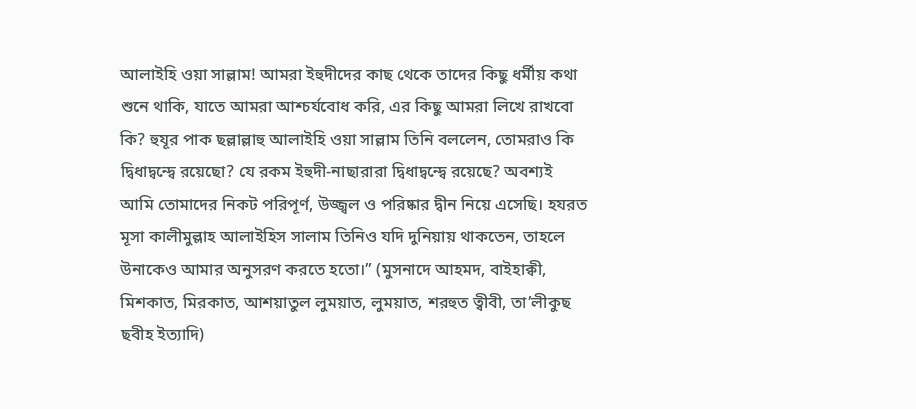আলাইহি ওয়া সাল্লাম! আমরা ইহুদীদের কাছ থেকে তাদের কিছু ধর্মীয় কথা শুনে থাকি, যাতে আমরা আশ্চর্যবোধ করি, এর কিছু আমরা লিখে রাখবো কি? হুযূর পাক ছল্লাল্লাহু আলাইহি ওয়া সাল্লাম তিনি বললেন, তোমরাও কি দ্বিধাদ্বন্দ্বে রয়েছো? যে রকম ইহুদী-নাছারারা দ্বিধাদ্বন্দ্বে রয়েছে? অবশ্যই আমি তোমাদের নিকট পরিপূর্ণ, উজ্জ্বল ও পরিষ্কার দ্বীন নিয়ে এসেছি। হযরত মূসা কালীমুল্লাহ আলাইহিস সালাম তিনিও যদি দুনিয়ায় থাকতেন, তাহলে উনাকেও আমার অনুসরণ করতে হতো।” (মুসনাদে আহমদ, বাইহাক্বী, মিশকাত, মিরকাত, আশয়াতুল লুময়াত, লুময়াত, শরহুত ত্বীবী, তা’লীকুছ ছবীহ ইত্যাদি)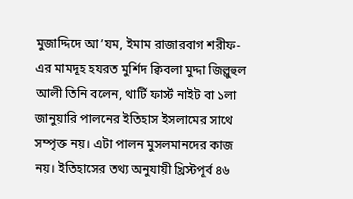মুজাদ্দিদে আ’যম, ইমাম রাজারবাগ শরীফ-এর মামদূহ হযরত মুর্শিদ ক্বিবলা মুদ্দা জিল্লুহুল আলী তিনি বলেন, থার্টি ফার্স্ট নাইট বা ১লা জানুয়ারি পালনের ইতিহাস ইসলামের সাথে সম্পৃক্ত নয়। এটা পালন মুসলমানদের কাজ নয়। ইতিহাসের তথ্য অনুযায়ী খ্রিস্টপূর্ব ৪৬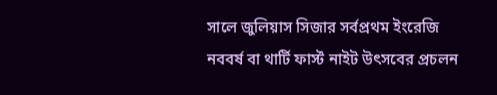সালে জুলিয়াস সিজার সর্বপ্রথম ইংরেজি নববর্ষ বা থার্টি ফার্স্ট নাইট উৎসবের প্রচলন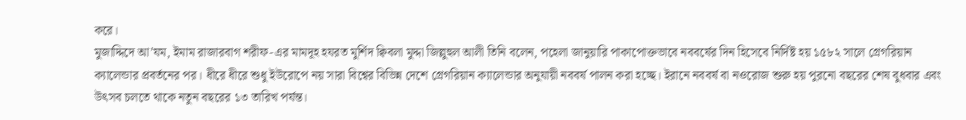করে।
মুজাদ্দিদে আ’যম, ইমাম রাজারবাগ শরীফ-এর মামদূহ হযরত মুর্শিদ ক্বিবলা মুদ্দা জিল্লুহুল আলী তিনি বলেন, পহেলা জানুয়ারি পাকাপোক্তভাবে নববর্ষের দিন হিসেবে নির্দিষ্ট হয় ১৫৮২ সালে গ্রেগরিয়ান ক্যালেন্ডার প্রবর্তনের পর। ধীরে ধীরে শুধু ইউরোপে নয় সারা বিশ্বের বিভিন্ন দেশে গ্রেগরিয়ান ক্যালেন্ডার অনুযায়ী নববর্ষ পালন করা হচ্ছে। ইরানে নববর্ষ বা নওরোজ শুরু হয় পুরনো বছরের শেষ বুধবার এবং উৎসব চলতে থাকে নতুন বছরের ১৩ তারিখ পর্যন্ত।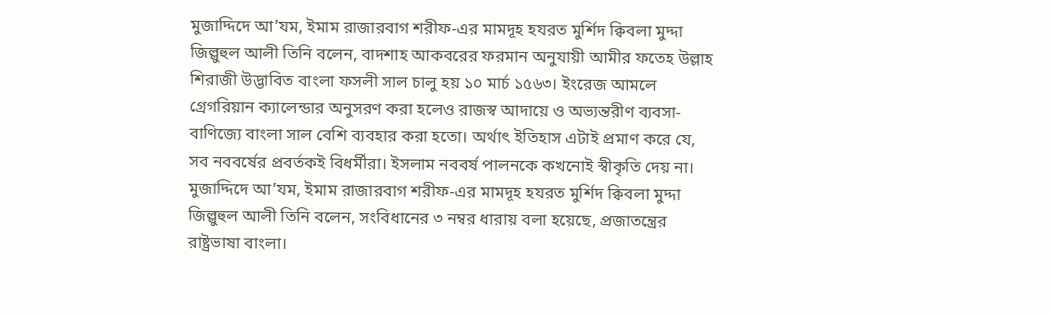মুজাদ্দিদে আ’যম, ইমাম রাজারবাগ শরীফ-এর মামদূহ হযরত মুর্শিদ ক্বিবলা মুদ্দা জিল্লুহুল আলী তিনি বলেন, বাদশাহ আকবরের ফরমান অনুযায়ী আমীর ফতেহ উল্লাহ শিরাজী উদ্ভাবিত বাংলা ফসলী সাল চালু হয় ১০ মার্চ ১৫৬৩। ইংরেজ আমলে গ্রেগরিয়ান ক্যালেন্ডার অনুসরণ করা হলেও রাজস্ব আদায়ে ও অভ্যন্তরীণ ব্যবসা-বাণিজ্যে বাংলা সাল বেশি ব্যবহার করা হতো। অর্থাৎ ইতিহাস এটাই প্রমাণ করে যে, সব নববর্ষের প্রবর্তকই বিধর্মীরা। ইসলাম নববর্ষ পালনকে কখনোই স্বীকৃতি দেয় না।
মুজাদ্দিদে আ’যম, ইমাম রাজারবাগ শরীফ-এর মামদূহ হযরত মুর্শিদ ক্বিবলা মুদ্দা জিল্লুহুল আলী তিনি বলেন, সংবিধানের ৩ নম্বর ধারায় বলা হয়েছে, প্রজাতন্ত্রের রাষ্ট্রভাষা বাংলা।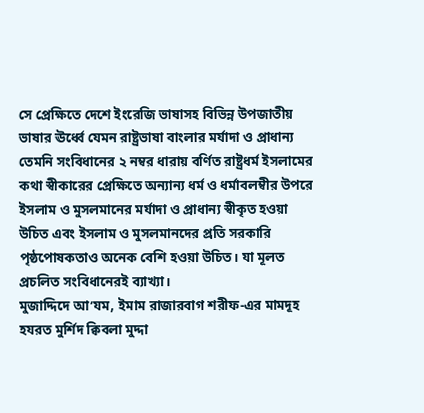সে প্রেক্ষিতে দেশে ইংরেজি ভাষাসহ বিভিন্ন উপজাতীয় ভাষার ঊর্ধ্বে যেমন রাষ্ট্রভাষা বাংলার মর্যাদা ও প্রাধান্য তেমনি সংবিধানের ২ নম্বর ধারায় বর্ণিত রাষ্ট্রধর্ম ইসলামের কথা স্বীকারের প্রেক্ষিতে অন্যান্য ধর্ম ও ধর্মাবলম্বীর উপরে ইসলাম ও মুসলমানের মর্যাদা ও প্রাধান্য স্বীকৃত হওয়া উচিত এবং ইসলাম ও মুসলমানদের প্রতি সরকারি পৃষ্ঠপোষকতাও অনেক বেশি হওয়া উচিত। যা মূলত প্রচলিত সংবিধানেরই ব্যাখ্যা।
মুজাদ্দিদে আ’যম, ইমাম রাজারবাগ শরীফ-এর মামদূহ হযরত মুর্শিদ ক্বিবলা মুদ্দা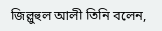জিল্লুহুল আলী তিনি বলেন,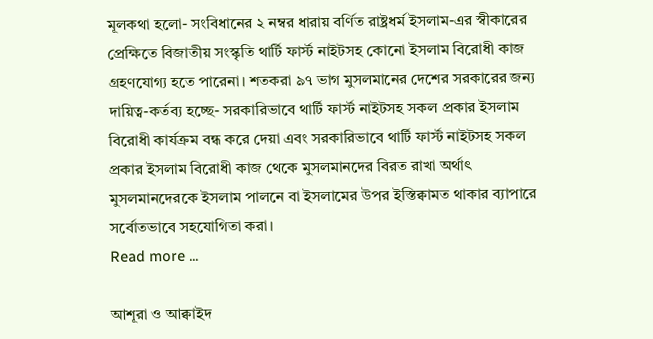মূলকথা হলো- সংবিধানের ২ নম্বর ধারায় বর্ণিত রাষ্ট্রধর্ম ইসলাম-এর স্বীকারের প্রেক্ষিতে বিজাতীয় সংস্কৃতি থার্টি ফার্স্ট নাইটসহ কোনো ইসলাম বিরোধী কাজ গ্রহণযোগ্য হতে পারেনা। শতকরা ৯৭ ভাগ মুসলমানের দেশের সরকারের জন্য দায়িত্ব-কর্তব্য হচ্ছে- সরকারিভাবে থার্টি ফার্স্ট নাইটসহ সকল প্রকার ইসলাম বিরোধী কার্যক্রম বন্ধ করে দেয়া এবং সরকারিভাবে থার্টি ফার্স্ট নাইটসহ সকল প্রকার ইসলাম বিরোধী কাজ থেকে মুসলমানদের বিরত রাখা অর্থাৎ মুসলমানদেরকে ইসলাম পালনে বা ইসলামের উপর ইস্তিক্বামত থাকার ব্যাপারে সর্বোতভাবে সহযোগিতা করা।
Read more ...

আশূরা ও আক্বাইদ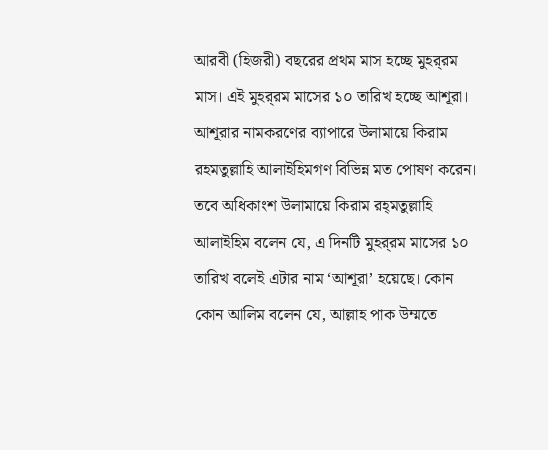আরবী (হিজরী) বছরের প্রথম মাস হচ্ছে মুহর্‌রম মাস। এই মুহর্‌রম মাসের ১০ তারিখ হচ্ছে আশূরা। আশূরার নামকরণের ব্যাপারে উলামায়ে কিরাম রহমতুল্লাহি আলাইহিমগণ বিভিন্ন মত পোষণ করেন। তবে অধিকাংশ উলামায়ে কিরাম রহ্‌মতুল্লাহি আলাইহিম বলেন যে, এ দিনটি মুহর্‌রম মাসের ১০ তারিখ বলেই এটার নাম ‘আশূরা’ হয়েছে। কোন কোন আলিম বলেন যে, আল্লাহ পাক উম্মতে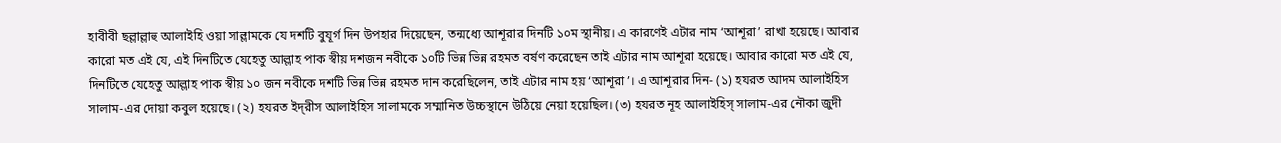হাবীবী ছল্লাল্লাহু আলাইহি ওয়া সাল্লামকে যে দশটি বুযূর্গ দিন উপহার দিয়েছেন, তন্মধ্যে আশূরার দিনটি ১০ম স্থানীয়। এ কারণেই এটার নাম ‘আশূরা’ রাখা হয়েছে। আবার কারো মত এই যে, এই দিনটিতে যেহেতু আল্লাহ পাক স্বীয় দশজন নবীকে ১০টি ভিন্ন ভিন্ন রহমত বর্ষণ করেছেন তাই এটার নাম আশূরা হয়েছে। আবার কারো মত এই যে, দিনটিতে যেহেতু আল্লাহ পাক স্বীয় ১০ জন নবীকে দশটি ভিন্ন ভিন্ন রহমত দান করেছিলেন, তাই এটার নাম হয় ‘আশূরা’। এ আশূরার দিন- (১) হযরত আদম আলাইহিস সালাম-এর দোয়া কবুল হয়েছে। (২) হযরত ইদ্‌রীস আলাইহিস সালামকে সম্মানিত উচ্চস্থানে উঠিয়ে নেয়া হয়েছিল। (৩) হযরত নূহ আলাইহিস্‌ সালাম-এর নৌকা জুদী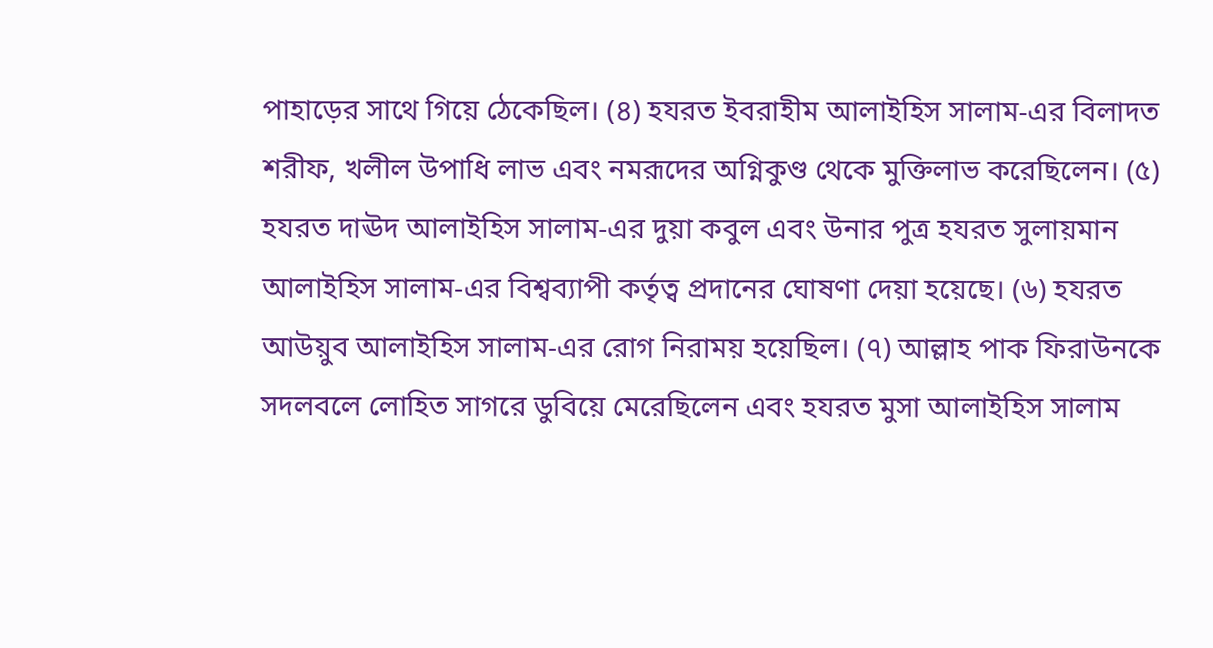পাহাড়ের সাথে গিয়ে ঠেকেছিল। (৪) হযরত ইবরাহীম আলাইহিস সালাম-এর বিলাদত শরীফ, খলীল উপাধি লাভ এবং নমরূদের অগ্নিকুণ্ড থেকে মুক্তিলাভ করেছিলেন। (৫) হযরত দাঊদ আলাইহিস সালাম-এর দুয়া কবুল এবং উনার পুত্র হযরত সুলায়মান আলাইহিস সালাম-এর বিশ্বব্যাপী কর্তৃত্ব প্রদানের ঘোষণা দেয়া হয়েছে। (৬) হযরত আউয়ুব আলাইহিস সালাম-এর রোগ নিরাময় হয়েছিল। (৭) আল্লাহ পাক ফিরাউনকে সদলবলে লোহিত সাগরে ডুবিয়ে মেরেছিলেন এবং হযরত মুসা আলাইহিস সালাম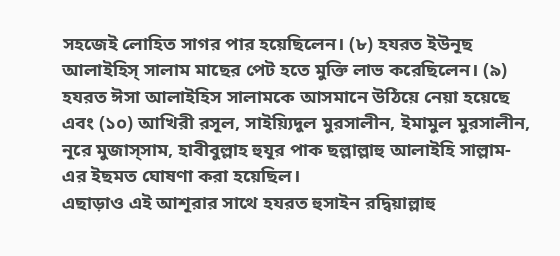সহজেই লোহিত সাগর পার হয়েছিলেন। (৮) হযরত ইউনূছ আলাইহিস্‌ সালাম মাছের পেট হতে মুক্তি লাভ করেছিলেন। (৯) হযরত ঈসা আলাইহিস সালামকে আসমানে উঠিয়ে নেয়া হয়েছে এবং (১০) আখিরী রসূল, সাইয়্যিদুল মুরসালীন, ইমামুল মুরসালীন, নূরে মুজাস্‌সাম, হাবীবুল্লাহ হুযূর পাক ছল্লাল্লাহু আলাইহি সাল্লাম-এর ইছমত ঘোষণা করা হয়েছিল।
এছাড়াও এই আশূরার সাথে হযরত হুসাইন রদ্বিয়াল্লাহু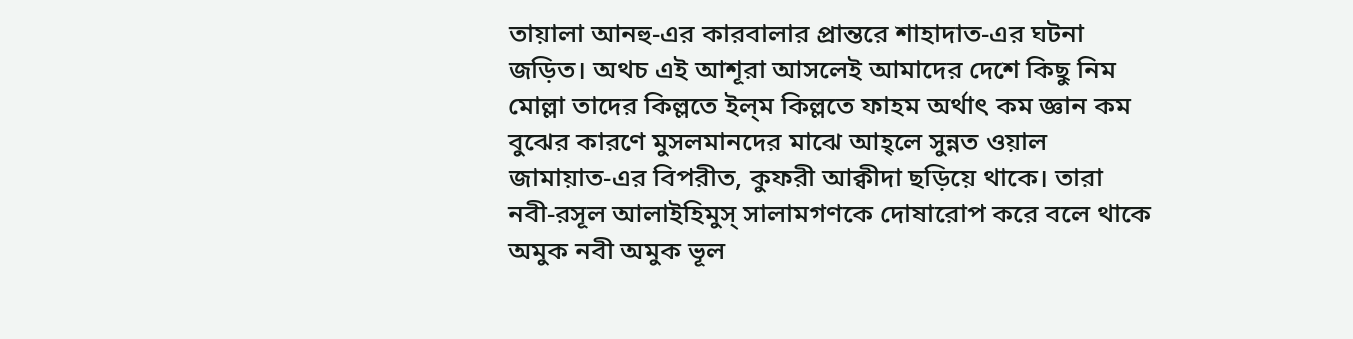তায়ালা আনহু-এর কারবালার প্রান্তরে শাহাদাত-এর ঘটনা জড়িত। অথচ এই আশূরা আসলেই আমাদের দেশে কিছু নিম মোল্লা তাদের কিল্লতে ইল্‌ম কিল্লতে ফাহম অর্থাৎ কম জ্ঞান কম বুঝের কারণে মুসলমানদের মাঝে আহ্‌লে সুন্নত ওয়াল জামায়াত-এর বিপরীত, কুফরী আক্বীদা ছড়িয়ে থাকে। তারা নবী-রসূল আলাইহিমুস্‌ সালামগণকে দোষারোপ করে বলে থাকে অমুক নবী অমুক ভূল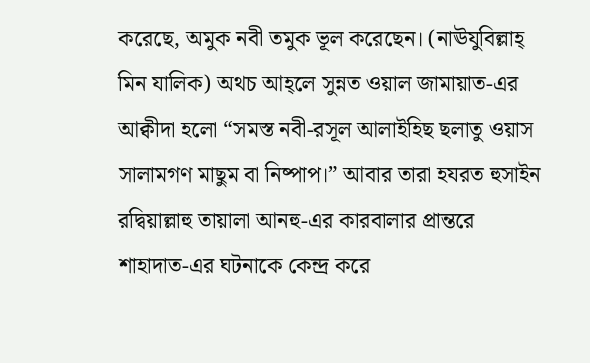করেছে, অমুক নবী তমুক ভূল করেছেন। (নাঊযুবিল্লাহ্‌ মিন যালিক) অথচ আহ্‌লে সুন্নত ওয়াল জামায়াত-এর আক্বীদা হলো “সমস্ত নবী-রসূল আলাইহিছ ছলাতু ওয়াস সালামগণ মাছুম বা নিষ্পাপ।” আবার তারা হযরত হুসাইন রদ্বিয়াল্লাহু তায়ালা আনহু-এর কারবালার প্রান্তরে শাহাদাত-এর ঘটনাকে কেন্দ্র করে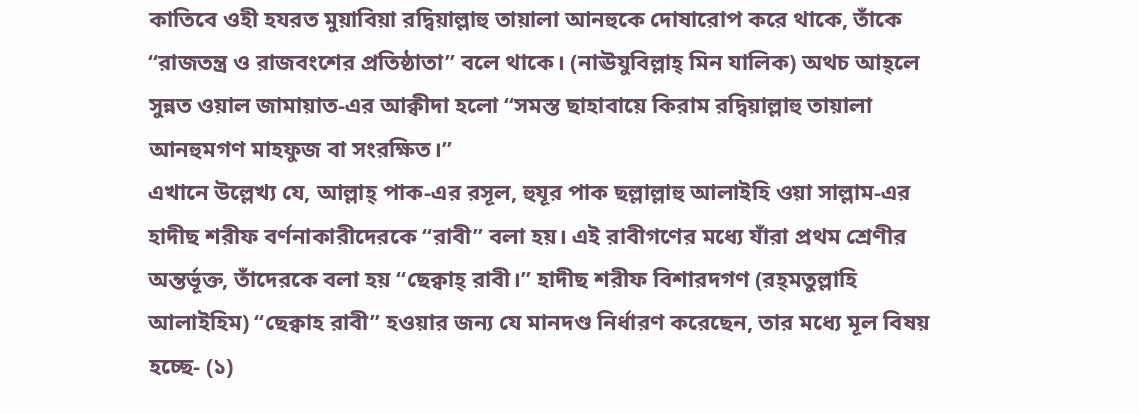কাতিবে ওহী হযরত মুয়াবিয়া রদ্বিয়াল্লাহু তায়ালা আনহুকে দোষারোপ করে থাকে, তাঁকে “রাজতন্ত্র ও রাজবংশের প্রতিষ্ঠাতা” বলে থাকে। (নাঊযুবিল্লাহ্‌ মিন যালিক) অথচ আহ্‌লে সুন্নত ওয়াল জামায়াত-এর আক্বীদা হলো “সমস্ত ছাহাবায়ে কিরাম রদ্বিয়াল্লাহু তায়ালা আনহুমগণ মাহফুজ বা সংরক্ষিত।”
এখানে উল্লেখ্য যে, আল্লাহ্‌ পাক-এর রসূল, হুযূর পাক ছল্লাল্লাহু আলাইহি ওয়া সাল্লাম-এর হাদীছ শরীফ বর্ণনাকারীদেরকে “রাবী” বলা হয়। এই রাবীগণের মধ্যে যাঁরা প্রথম শ্রেণীর অন্তর্ভূক্ত, তাঁদেরকে বলা হয় “ছেক্বাহ্‌ রাবী।” হাদীছ শরীফ বিশারদগণ (রহ্‌মতুল্লাহি আলাইহিম) “ছেক্বাহ রাবী” হওয়ার জন্য যে মানদণ্ড নির্ধারণ করেছেন, তার মধ্যে মূল বিষয় হচ্ছে- (১)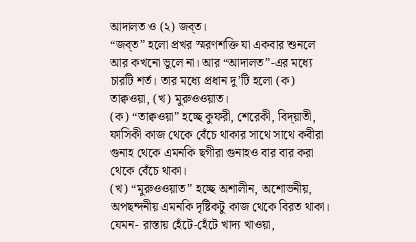আদালত ও (২) জব্‌ত।
“জব্‌ত” হলো প্রখর স্মরণশক্তি যা একবার শুনলে আর কখনো ভুলে না। আর “আদালত”-এর মধ্যে চারটি শর্ত। তার মধ্যে প্রধান দু’টি হলো (ক) তাক্বওয়া, (খ) মুরুওওয়াত।
(ক) “তাক্বওয়া” হচ্ছে কুফরী, শেরেকী, বিদ্‌য়াতী, ফাসিকী কাজ থেকে বেঁচে থাকার সাথে সাথে কবীরা গুনাহ থেকে এমনকি ছগীরা গুনাহও বার বার করা থেকে বেঁচে থাকা।
(খ) “মুরুওওয়াত” হচ্ছে অশালীন, অশোভনীয়, অপছন্দনীয় এমনকি দৃষ্টিকটু কাজ থেকে বিরত থাকা। যেমন- রাস্তায় হেঁটে-হেঁটে খাদ্য খাওয়া,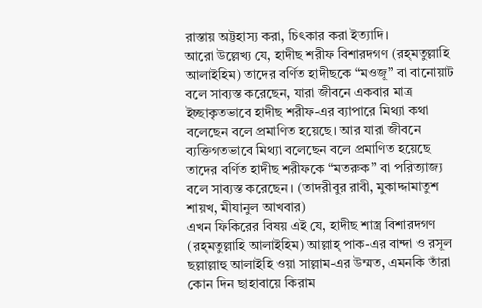রাস্তায় অট্টহাস্য করা, চিৎকার করা ইত্যাদি।
আরো উল্লেখ্য যে, হাদীছ শরীফ বিশারদগণ (রহ্‌মতুল্লাহি আলাইহিম) তাদের বর্ণিত হাদীছকে “মওজূ” বা বানোয়াট বলে সাব্যস্ত করেছেন, যারা জীবনে একবার মাত্র ইচ্ছাকৃতভাবে হাদীছ শরীফ-এর ব্যাপারে মিথ্যা কথা বলেছেন বলে প্রমাণিত হয়েছে। আর যারা জীবনে ব্যক্তিগতভাবে মিথ্যা বলেছেন বলে প্রমাণিত হয়েছে তাদের বর্ণিত হাদীছ শরীফকে “মতরুক” বা পরিত্যাজ্য বলে সাব্যস্ত করেছেন। (তাদরীবুর রাবী, মুকাদ্দামাতুশ শায়খ, মীযানুল আখবার)
এখন ফিকিরের বিষয় এই যে, হাদীছ শাস্ত্র বিশারদগণ (রহ্‌মতুল্লাহি আলাইহিম) আল্লাহ্‌ পাক-এর বান্দা ও রসূল ছল্লাল্লাহু আলাইহি ওয়া সাল্লাম-এর উম্মত, এমনকি তাঁরা কোন দিন ছাহাবায়ে কিরাম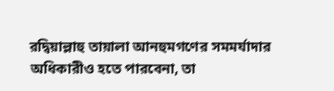রদ্বিয়াল্লাহু তায়ালা আনহুমগণের সমমর্যাদার অধিকারীও হতে পারবেনা, তা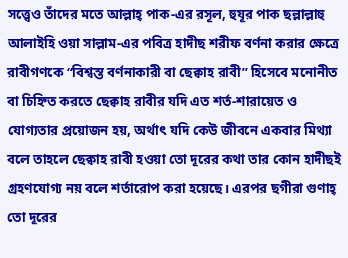সত্ত্বেও তাঁদের মতে আল্লাহ্‌ পাক-এর রসূল, হুযূর পাক ছল্লাল্লাহু আলাইহি ওয়া সাল্লাম-এর পবিত্র হাদীছ শরীফ বর্ণনা করার ক্ষেত্রে রাবীগণকে “বিশ্বস্ত বর্ণনাকারী বা ছেক্বাহ রাবী” হিসেবে মনোনীত বা চিহ্নিত করতে ছেক্বাহ রাবীর যদি এত শর্ত-শারায়েত ও যোগ্যতার প্রয়োজন হয়, অর্থাৎ যদি কেউ জীবনে একবার মিথ্যা বলে তাহলে ছেক্বাহ রাবী হওয়া তো দূরের কথা তার কোন হাদীছই গ্রহণযোগ্য নয় বলে শর্তারোপ করা হয়েছে। এরপর ছগীরা গুণাহ্‌ তো দূরের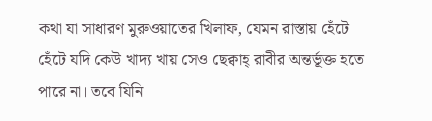কথা যা সাধারণ মুরুওয়াতের খিলাফ, যেমন রাস্তায় হেঁটে হেঁটে যদি কেউ খাদ্য খায় সেও ছেক্বাহ্‌ রাবীর অন্তর্ভূক্ত হতে পারে না। তবে যিনি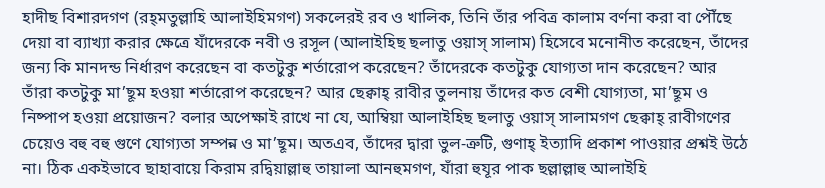হাদীছ বিশারদগণ (রহ্‌মতুল্লাহি আলাইহিমগণ) সকলেরই রব ও খালিক, তিনি তাঁর পবিত্র কালাম বর্ণনা করা বা পৌঁছে দেয়া বা ব্যাখ্যা করার ক্ষেত্রে যাঁদেরকে নবী ও রসূল (আলাইহিছ ছলাতু ওয়াস্‌ সালাম) হিসেবে মনোনীত করেছেন, তাঁদের জন্য কি মানদন্ড নির্ধারণ করেছেন বা কতটুকু শর্তারোপ করেছেন? তাঁদেরকে কতটুকু যোগ্যতা দান করেছেন? আর তাঁরা কতটুকু মা’ছূম হওয়া শর্তারোপ করেছেন? আর ছেক্বাহ্‌ রাবীর তুলনায় তাঁদের কত বেশী যোগ্যতা, মা’ছূম ও নিষ্পাপ হওয়া প্রয়োজন? বলার অপেক্ষাই রাখে না যে, আম্বিয়া আলাইহিছ ছলাতু ওয়াস্‌ সালামগণ ছেক্বাহ্‌ রাবীগণের চেয়েও বহু বহু গুণে যোগ্যতা সম্পন্ন ও মা’ছূম। অতএব, তাঁদের দ্বারা ভুল-ত্রুটি, গুণাহ্‌ ইত্যাদি প্রকাশ পাওয়ার প্রশ্নই উঠে না। ঠিক একইভাবে ছাহাবায়ে কিরাম রদ্বিয়াল্লাহু তায়ালা আনহুমগণ, যাঁরা হুযূর পাক ছল্লাল্লাহু আলাইহি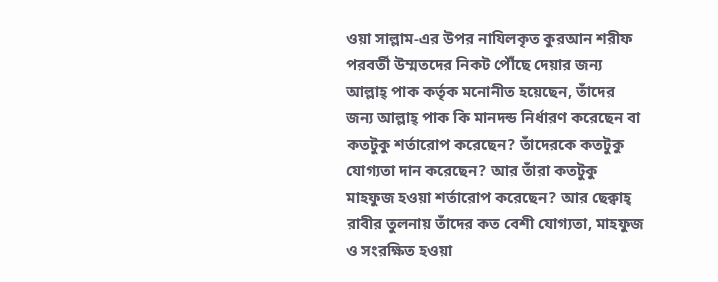ওয়া সাল্লাম-এর উপর নাযিলকৃত কুরআন শরীফ পরবর্তী উম্মতদের নিকট পৌঁছে দেয়ার জন্য আল্লাহ্‌ পাক কর্তৃক মনোনীত হয়েছেন, তাঁদের জন্য আল্লাহ্‌ পাক কি মানদন্ড নির্ধারণ করেছেন বা কতটুকু শর্তারোপ করেছেন? তাঁদেরকে কতটুকু যোগ্যতা দান করেছেন? আর তাঁরা কতটুকু মাহফুজ হওয়া শর্তারোপ করেছেন? আর ছেক্বাহ্‌ রাবীর তুলনায় তাঁদের কত বেশী যোগ্যতা, মাহফুজ ও সংরক্ষিত হওয়া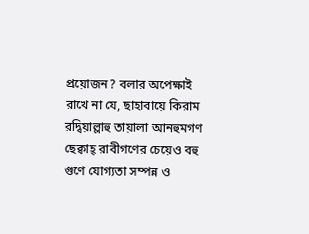প্রয়োজন? বলার অপেক্ষাই রাখে না যে, ছাহাবায়ে কিরাম রদ্বিয়াল্লাহু তায়ালা আনহুমগণ ছেক্বাহ্‌ রাবীগণের চেয়েও বহু গুণে যোগ্যতা সম্পন্ন ও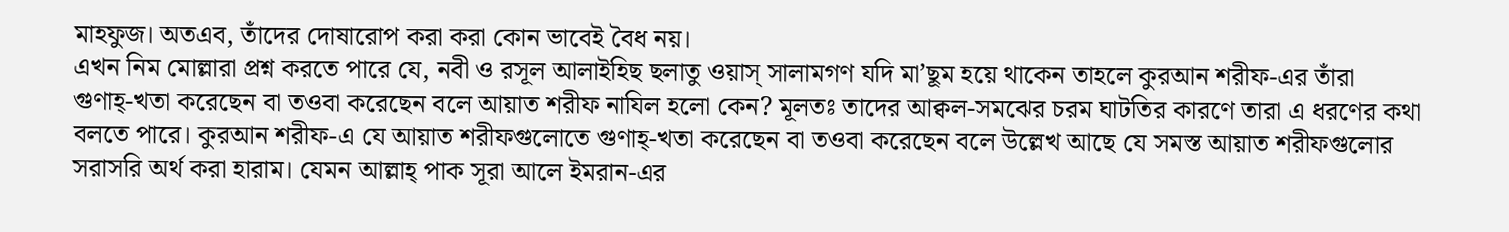মাহফুজ। অতএব, তাঁদের দোষারোপ করা করা কোন ভাবেই বৈধ নয়।
এখন নিম মোল্লারা প্রশ্ন করতে পারে যে, নবী ও রসূল আলাইহিছ ছলাতু ওয়াস্‌ সালামগণ যদি মা’ছূম হয়ে থাকেন তাহলে কুরআন শরীফ-এর তাঁরা গুণাহ্‌-খতা করেছেন বা তওবা করেছেন বলে আয়াত শরীফ নাযিল হলো কেন? মূলতঃ তাদের আক্বল-সমঝের চরম ঘাটতির কারণে তারা এ ধরণের কথা বলতে পারে। কুরআন শরীফ-এ যে আয়াত শরীফগুলোতে গুণাহ্‌-খতা করেছেন বা তওবা করেছেন বলে উল্লেখ আছে যে সমস্ত আয়াত শরীফগুলোর সরাসরি অর্থ করা হারাম। যেমন আল্লাহ্‌ পাক সূরা আলে ইমরান-এর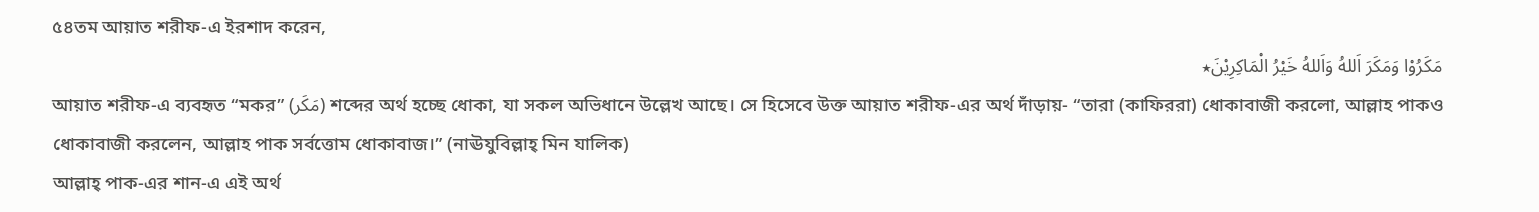৫৪তম আয়াত শরীফ-এ ইরশাদ করেন,
مَكَرُوْا وَمَكَرَ اَللهُ وَاَللهُ خَيْرُ الْمَاكِرِيْنَ٭
আয়াত শরীফ-এ ব্যবহৃত “মকর” (مَكَر) শব্দের অর্থ হচ্ছে ধোকা, যা সকল অভিধানে উল্লেখ আছে। সে হিসেবে উক্ত আয়াত শরীফ-এর অর্থ দাঁড়ায়- “তারা (কাফিররা) ধোকাবাজী করলো, আল্লাহ পাকও ধোকাবাজী করলেন, আল্লাহ পাক সর্বত্তোম ধোকাবাজ।” (নাঊযুবিল্লাহ্‌ মিন যালিক)
আল্লাহ্‌ পাক-এর শান-এ এই অর্থ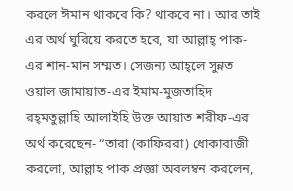করলে ঈমান থাকবে কি? থাকবে না। আর তাই এর অর্থ ঘুরিয়ে করতে হবে, যা আল্লাহ্‌ পাক-এর শান-মান সম্মত। সেজন্য আহ্‌লে সুন্নত ওয়াল জামায়াত-এর ইমাম-মুজতাহিদ রহ্‌মতুল্লাহি আলাইহি উক্ত আয়াত শরীফ-এর অর্থ করেছেন- “তারা (কাফিররা) ধোকাবাজী করলো, আল্লাহ পাক প্রজ্ঞা অবলম্বন করলেন,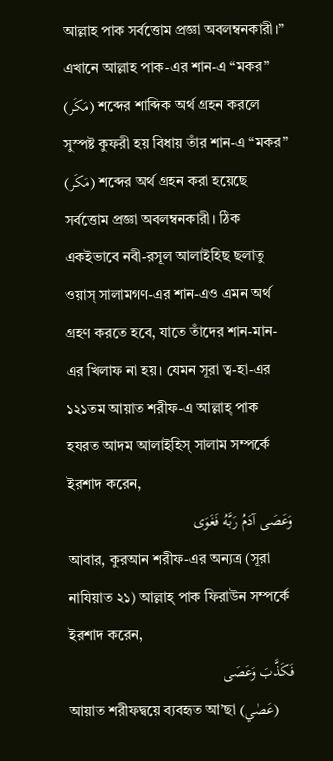আল্লাহ পাক সর্বত্তোম প্রজ্ঞা অবলম্বনকারী।”
এখানে আল্লাহ পাক-এর শান-এ “মকর” (مَكَر) শব্দের শাব্দিক অর্থ গ্রহন করলে সুস্পষ্ট কুফরী হয় বিধায় তাঁর শান-এ “মকর” (مَكَر) শব্দের অর্থ গ্রহন করা হয়েছে সর্বত্তোম প্রজ্ঞা অবলম্বনকারী। ঠিক একইভাবে নবী-রসূল আলাইহিছ ছলাতু ওয়াস্‌ সালামগণ-এর শান-এও এমন অর্থ গ্রহণ করতে হবে, যাতে তাঁদের শান-মান-এর খিলাফ না হয়। যেমন সূরা ত্ব-হা-এর ১২১তম আয়াত শরীফ-এ আল্লাহ্‌ পাক হযরত আদম আলাইহিস্‌ সালাম সম্পর্কে ইরশাদ করেন,
وَعَصَى آدَمُ رَبَّهُ فَغَوَى
আবার, কুরআন শরীফ-এর অন্যত্র (সূরা নাযিয়াত ২১) আল্লাহ্‌ পাক ফিরাউন সম্পর্কে ইরশাদ করেন,
فَكَذَّبَ وَعَصَى
আয়াত শরীফদ্বয়ে ব্যবহৃত আ’ছা (عَصٰي)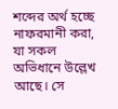শব্দের অর্থ হচ্ছে নাফরমানী করা, যা সকল অভিধানে উল্লেখ আছে। সে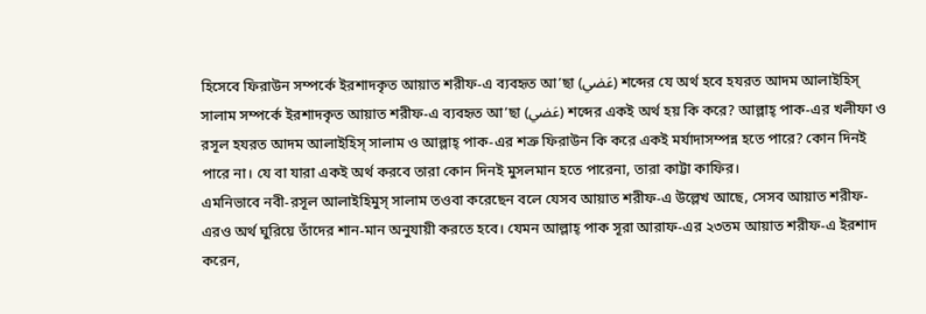হিসেবে ফিরাউন সম্পর্কে ইরশাদকৃত আয়াত শরীফ-এ ব্যবহৃত আ’ছা (عَصٰي) শব্দের যে অর্থ হবে হযরত আদম আলাইহিস্‌ সালাম সম্পর্কে ইরশাদকৃত আয়াত শরীফ-এ ব্যবহৃত আ’ছা (عَصٰي) শব্দের একই অর্থ হয় কি করে? আল্লাহ্‌ পাক-এর খলীফা ও রসূল হযরত আদম আলাইহিস্‌ সালাম ও আল্লাহ্‌ পাক-এর শত্রু ফিরাউন কি করে একই মর্যাদাসম্পন্ন হতে পারে? কোন দিনই পারে না। যে বা যারা একই অর্থ করবে তারা কোন দিনই মুসলমান হতে পারেনা, তারা কাট্টা কাফির।
এমনিভাবে নবী-রসূল আলাইহিমুস্‌ সালাম তওবা করেছেন বলে যেসব আয়াত শরীফ-এ উল্লেখ আছে, সেসব আয়াত শরীফ-এরও অর্থ ঘুরিয়ে তাঁদের শান-মান অনুযায়ী করতে হবে। যেমন আল্লাহ্‌ পাক সূরা আরাফ-এর ২৩তম আয়াত শরীফ-এ ইরশাদ করেন,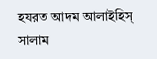হযরত আদম আলাইহিস্‌ সালাম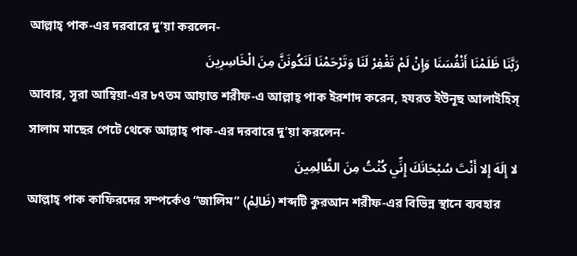আল্লাহ্‌ পাক-এর দরবারে দু’য়া করলেন-
رَبَّنَا ظَلَمْنَا أَنْفُسَنَا وَإِنْ لَمْ تَغْفِرْ لَنَا وَتَرْحَمْنَا لَنَكُونَنَّ مِنَ الْخَاسِرِينَ
আবার, সূরা আম্বিয়া-এর ৮৭তম আয়াত শরীফ-এ আল্লাহ্‌ পাক ইরশাদ করেন, হযরত ইউনূছ আলাইহিস্‌ সালাম মাছের পেটে থেকে আল্লাহ্‌ পাক-এর দরবারে দু’য়া করলেন-
لا إِلَهَ إِلا أَنْتَ سُبْحَانَكَ إِنِّي كُنْتُ مِنَ الظَّالِمِينَ
আল্লাহ্‌ পাক কাফিরদের সম্পর্কেও “জালিম” (ظَالِمْ) শব্দটি কুরআন শরীফ-এর বিভিন্ন স্থানে ব্যবহার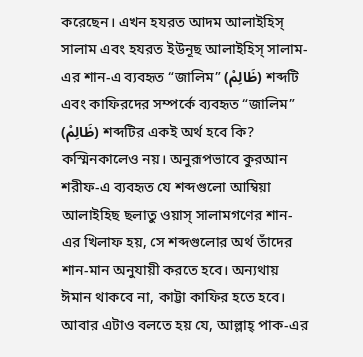করেছেন। এখন হযরত আদম আলাইহিস্‌ সালাম এবং হযরত ইউনূছ আলাইহিস্‌ সালাম-এর শান-এ ব্যবহৃত “জালিম” (ظَالِمْ) শব্দটি এবং কাফিরদের সম্পর্কে ব্যবহৃত “জালিম” (ظَالِمْ) শব্দটির একই অর্থ হবে কি? কস্মিনকালেও নয়। অনুরূপভাবে কুরআন শরীফ-এ ব্যবহৃত যে শব্দগুলো আম্বিয়া আলাইহিছ ছলাতু ওয়াস্‌ সালামগণের শান-এর খিলাফ হয়, সে শব্দগুলোর অর্থ তাঁদের শান-মান অনুযায়ী করতে হবে। অন্যথায় ঈমান থাকবে না, কাট্টা কাফির হতে হবে।
আবার এটাও বলতে হয় যে, আল্লাহ্‌ পাক-এর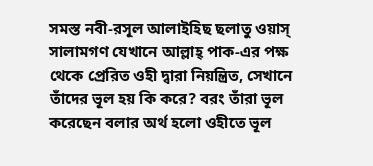সমস্ত নবী-রসূল আলাইহিছ ছলাতু ওয়াস্‌ সালামগণ যেখানে আল্লাহ্‌ পাক-এর পক্ষ থেকে প্রেরিত ওহী দ্বারা নিয়ন্ত্রিত, সেখানে তাঁদের ভূল হয় কি করে? বরং তাঁরা ভূল করেছেন বলার অর্থ হলো ওহীতে ভূল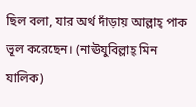ছিল বলা, যার অর্থ দাঁড়ায় আল্লাহ্‌ পাক ভূল করেছেন। (নাঊযুবিল্লাহ্‌ মিন যালিক)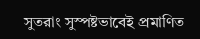সুতরাং সুস্পষ্টভাবেই প্রমাণিত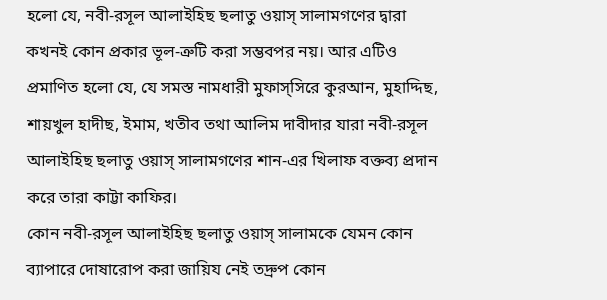হলো যে, নবী-রসূল আলাইহিছ ছলাতু ওয়াস্‌ সালামগণের দ্বারা কখনই কোন প্রকার ভূল-ত্রুটি করা সম্ভবপর নয়। আর এটিও প্রমাণিত হলো যে, যে সমস্ত নামধারী মুফাস্‌সিরে কুরআন, মুহাদ্দিছ, শায়খুল হাদীছ, ইমাম, খতীব তথা আলিম দাবীদার যারা নবী-রসূল আলাইহিছ ছলাতু ওয়াস্‌ সালামগণের শান-এর খিলাফ বক্তব্য প্রদান করে তারা কাট্টা কাফির।
কোন নবী-রসূল আলাইহিছ ছলাতু ওয়াস্‌ সালামকে যেমন কোন ব্যাপারে দোষারোপ করা জায়িয নেই তদ্রুপ কোন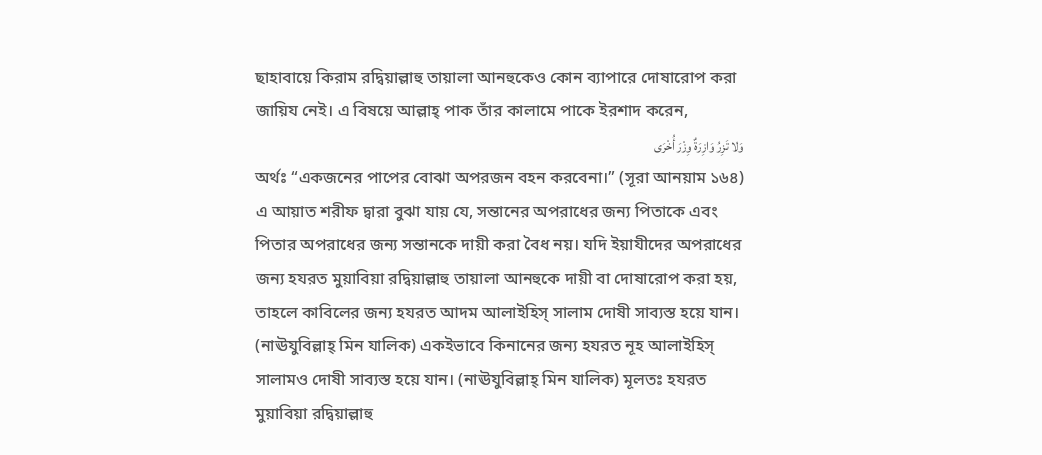ছাহাবায়ে কিরাম রদ্বিয়াল্লাহু তায়ালা আনহুকেও কোন ব্যাপারে দোষারোপ করা জায়িয নেই। এ বিষয়ে আল্লাহ্‌ পাক তাঁর কালামে পাকে ইরশাদ করেন,
وَلا تَزِرُ وَازِرَةٌ وِزْرَ أُخْرَى
অর্থঃ “একজনের পাপের বোঝা অপরজন বহন করবেনা।” (সূরা আনয়াম ১৬৪)
এ আয়াত শরীফ দ্বারা বুঝা যায় যে, সন্তানের অপরাধের জন্য পিতাকে এবং পিতার অপরাধের জন্য সন্তানকে দায়ী করা বৈধ নয়। যদি ইয়াযীদের অপরাধের জন্য হযরত মুয়াবিয়া রদ্বিয়াল্লাহু তায়ালা আনহুকে দায়ী বা দোষারোপ করা হয়, তাহলে কাবিলের জন্য হযরত আদম আলাইহিস্‌ সালাম দোষী সাব্যস্ত হয়ে যান। (নাঊযুবিল্লাহ্‌ মিন যালিক) একইভাবে কিনানের জন্য হযরত নূহ আলাইহিস্‌ সালামও দোষী সাব্যস্ত হয়ে যান। (নাঊযুবিল্লাহ্‌ মিন যালিক) মূলতঃ হযরত মুয়াবিয়া রদ্বিয়াল্লাহু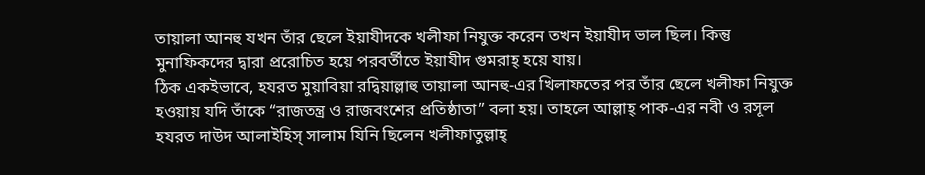তায়ালা আনহু যখন তাঁর ছেলে ইয়াযীদকে খলীফা নিযুক্ত করেন তখন ইয়াযীদ ভাল ছিল। কিন্তু মুনাফিকদের দ্বারা প্ররোচিত হয়ে পরবর্তীতে ইয়াযীদ গুমরাহ্‌ হয়ে যায়।
ঠিক একইভাবে, হযরত মুয়াবিয়া রদ্বিয়াল্লাহু তায়ালা আনহু-এর খিলাফতের পর তাঁর ছেলে খলীফা নিযুক্ত হওয়ায় যদি তাঁকে “রাজতন্ত্র ও রাজবংশের প্রতিষ্ঠাতা” বলা হয়। তাহলে আল্লাহ্‌ পাক-এর নবী ও রসূল হযরত দাউদ আলাইহিস্‌ সালাম যিনি ছিলেন খলীফাতুল্লাহ্‌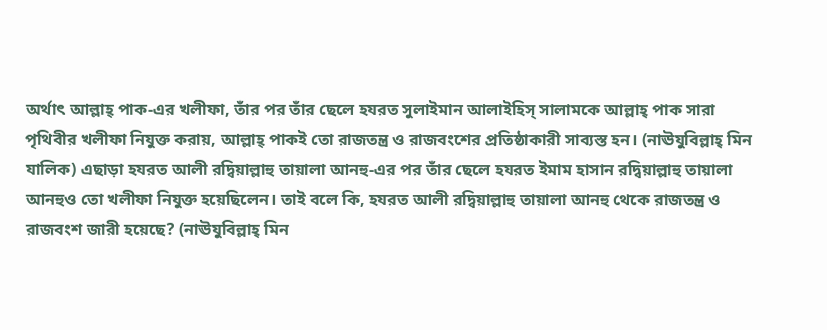অর্থাৎ আল্লাহ্‌ পাক-এর খলীফা, তাঁর পর তাঁর ছেলে হযরত সুলাইমান আলাইহিস্‌ সালামকে আল্লাহ্‌ পাক সারা পৃথিবীর খলীফা নিযুক্ত করায়, আল্লাহ্‌ পাকই তো রাজতন্ত্র ও রাজবংশের প্রতিষ্ঠাকারী সাব্যস্ত হন। (নাঊযুবিল্লাহ্‌ মিন যালিক) এছাড়া হযরত আলী রদ্বিয়াল্লাহু তায়ালা আনহু-এর পর তাঁর ছেলে হযরত ইমাম হাসান রদ্বিয়াল্লাহু তায়ালা আনহুও তো খলীফা নিযুক্ত হয়েছিলেন। তাই বলে কি, হযরত আলী রদ্বিয়াল্লাহু তায়ালা আনহু থেকে রাজতন্ত্র ও রাজবংশ জারী হয়েছে? (নাঊযুবিল্লাহ্‌ মিন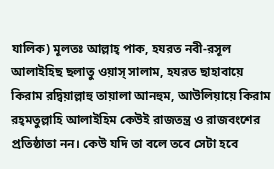যালিক) মূলতঃ আল্লাহ্‌ পাক, হযরত নবী-রসূল আলাইহিছ ছলাতু ওয়াস্‌ সালাম, হযরত ছাহাবায়ে কিরাম রদ্বিয়াল্লাহু তায়ালা আনহুম, আউলিয়ায়ে কিরাম রহ্‌মতুল্লাহি আলাইহিম কেউই রাজতন্ত্র ও রাজবংশের প্রতিষ্ঠাতা নন। কেউ যদি তা বলে তবে সেটা হবে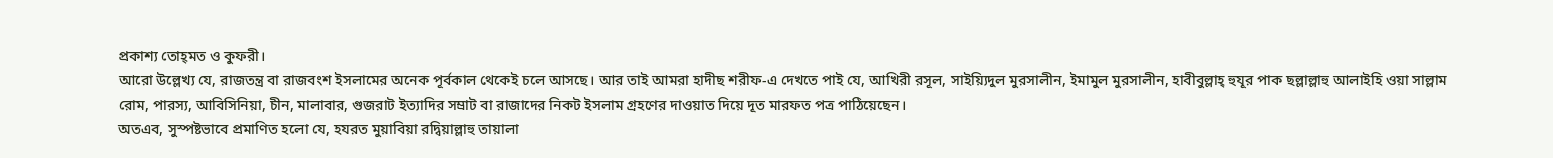প্রকাশ্য তোহ্‌মত ও কুফরী।
আরো উল্লেখ্য যে, রাজতন্ত্র বা রাজবংশ ইসলামের অনেক পূর্বকাল থেকেই চলে আসছে। আর তাই আমরা হাদীছ শরীফ-এ দেখতে পাই যে, আখিরী রসূল, সাইয়্যিদুল মুরসালীন, ইমামুল মুরসালীন, হাবীবুল্লাহ্‌ হুযূর পাক ছল্লাল্লাহু আলাইহি ওয়া সাল্লাম রোম, পারস্য, আবিসিনিয়া, চীন, মালাবার, গুজরাট ইত্যাদির সম্রাট বা রাজাদের নিকট ইসলাম গ্রহণের দাওয়াত দিয়ে দূত মারফত পত্র পাঠিয়েছেন।
অতএব, সুস্পষ্টভাবে প্রমাণিত হলো যে, হযরত মুয়াবিয়া রদ্বিয়াল্লাহু তায়ালা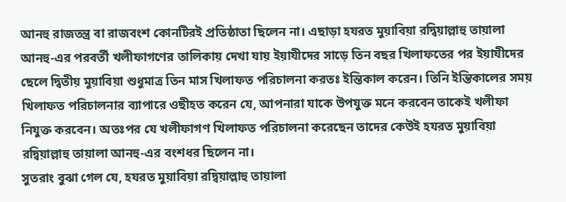আনহু রাজতন্ত্র বা রাজবংশ কোনটিরই প্রতিষ্ঠাতা ছিলেন না। এছাড়া হযরত মুয়াবিয়া রদ্বিয়াল্লাহু তায়ালা আনহু-এর পরবর্তী খলীফাগণের তালিকায় দেখা যায় ইয়াযীদের সাড়ে তিন বছর খিলাফতের পর ইয়াযীদের ছেলে দ্বিতীয় মুয়াবিয়া শুধুমাত্র তিন মাস খিলাফত পরিচালনা করতঃ ইন্তিকাল করেন। তিনি ইন্তিকালের সময় খিলাফত পরিচালনার ব্যাপারে ওছীহত করেন যে, আপনারা যাকে উপযুক্ত মনে করবেন তাকেই খলীফা নিযুক্ত করবেন। অতঃপর যে খলীফাগণ খিলাফত পরিচালনা করেছেন তাদের কেউই হযরত মুয়াবিয়া রদ্বিয়াল্লাহু তায়ালা আনহু-এর বংশধর ছিলেন না।
সুতরাং বুঝা গেল যে, হযরত মুয়াবিয়া রদ্বিয়াল্লাহু তায়ালা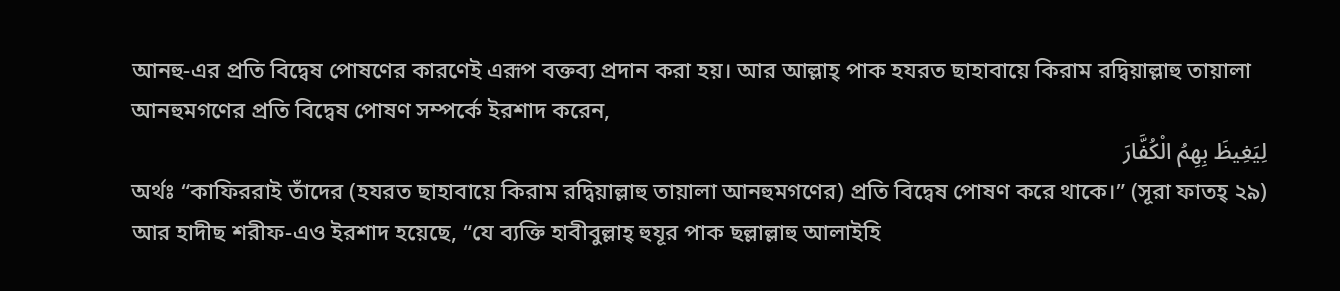আনহু-এর প্রতি বিদ্বেষ পোষণের কারণেই এরূপ বক্তব্য প্রদান করা হয়। আর আল্লাহ্‌ পাক হযরত ছাহাবায়ে কিরাম রদ্বিয়াল্লাহু তায়ালা আনহুমগণের প্রতি বিদ্বেষ পোষণ সম্পর্কে ইরশাদ করেন,
لِيَغِيظَ بِهِمُ الْكُفَّارَ
অর্থঃ “কাফিররাই তাঁদের (হযরত ছাহাবায়ে কিরাম রদ্বিয়াল্লাহু তায়ালা আনহুমগণের) প্রতি বিদ্বেষ পোষণ করে থাকে।” (সূরা ফাতহ্‌ ২৯)
আর হাদীছ শরীফ-এও ইরশাদ হয়েছে, “যে ব্যক্তি হাবীবুল্লাহ্‌ হুযূর পাক ছল্লাল্লাহু আলাইহি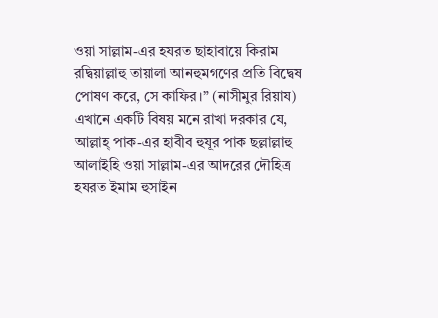ওয়া সাল্লাম-এর হযরত ছাহাবায়ে কিরাম রদ্বিয়াল্লাহু তায়ালা আনহুমগণের প্রতি বিদ্বেষ পোষণ করে, সে কাফির।” (নাসীমুর রিয়ায)
এখানে একটি বিষয় মনে রাখা দরকার যে, আল্লাহ্‌ পাক-এর হাবীব হুযূর পাক ছল্লাল্লাহু আলাইহি ওয়া সাল্লাম-এর আদরের দৌহিত্র হযরত ইমাম হুসাইন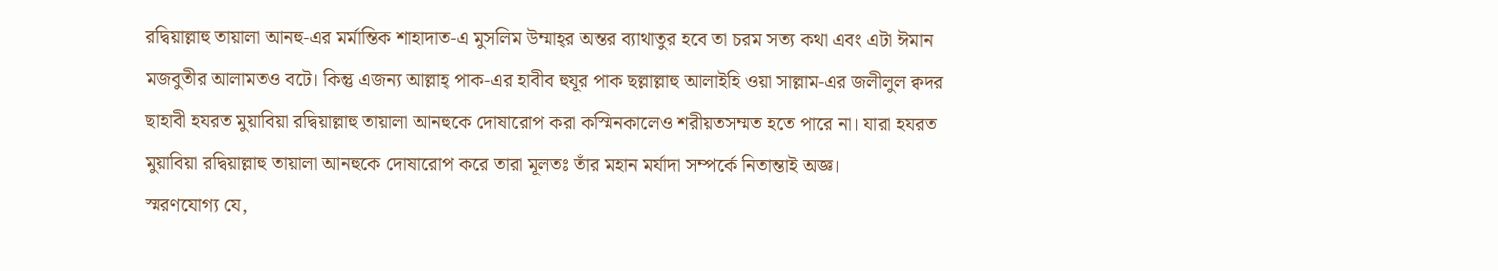রদ্বিয়াল্লাহু তায়ালা আনহু-এর মর্মান্তিক শাহাদাত-এ মুসলিম উম্মাহ্‌র অন্তর ব্যাথাতুর হবে তা চরম সত্য কথা এবং এটা ঈমান মজবুতীর আলামতও বটে। কিন্তু এজন্য আল্লাহ্‌ পাক-এর হাবীব হুযূর পাক ছল্লাল্লাহু আলাইহি ওয়া সাল্লাম-এর জলীলুল ক্বদর ছাহাবী হযরত মুয়াবিয়া রদ্বিয়াল্লাহু তায়ালা আনহুকে দোষারোপ করা কস্মিনকালেও শরীয়তসম্মত হতে পারে না। যারা হযরত মুয়াবিয়া রদ্বিয়াল্লাহু তায়ালা আনহুকে দোষারোপ করে তারা মূলতঃ তাঁর মহান মর্যাদা সম্পর্কে নিতান্তাই অজ্ঞ।
স্মরণযোগ্য যে,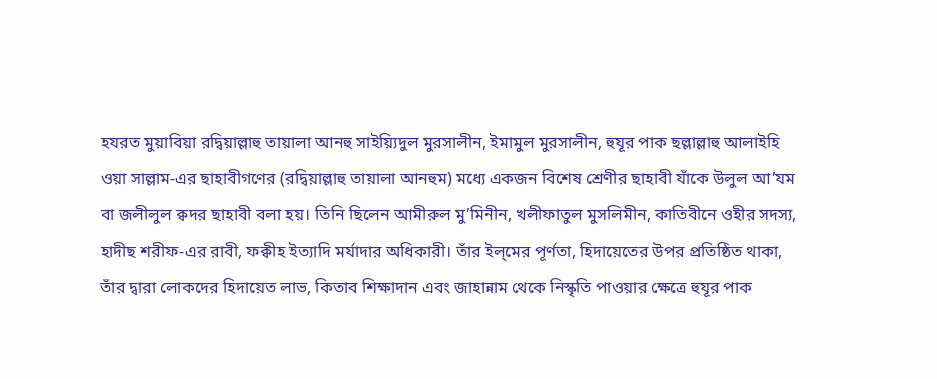হযরত মুয়াবিয়া রদ্বিয়াল্লাহু তায়ালা আনহু সাইয়্যিদুল মুরসালীন, ইমামুল মুরসালীন, হুযূর পাক ছল্লাল্লাহু আলাইহি ওয়া সাল্লাম-এর ছাহাবীগণের (রদ্বিয়াল্লাহু তায়ালা আনহুম) মধ্যে একজন বিশেষ শ্রেণীর ছাহাবী যাঁকে উলুল আ’যম বা জলীলুল ক্বদর ছাহাবী বলা হয়। তিনি ছিলেন আমীরুল মু’মিনীন, খলীফাতুল মুসলিমীন, কাতিবীনে ওহীর সদস্য, হাদীছ শরীফ-এর রাবী, ফক্বীহ ইত্যাদি মর্যাদার অধিকারী। তাঁর ইল্‌মের পূর্ণতা, হিদায়েতের উপর প্রতিষ্ঠিত থাকা, তাঁর দ্বারা লোকদের হিদায়েত লাভ, কিতাব শিক্ষাদান এবং জাহান্নাম থেকে নিস্কৃতি পাওয়ার ক্ষেত্রে হুযূর পাক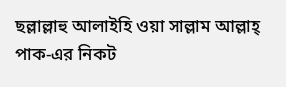ছল্লাল্লাহু আলাইহি ওয়া সাল্লাম আল্লাহ্‌ পাক-এর নিকট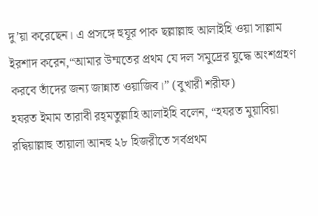দু’য়া করেছেন। এ প্রসঙ্গে হুযূর পাক ছল্লাল্লাহু আলাইহি ওয়া সাল্লাম ইরশাদ করেন,“আমার উম্মতের প্রথম যে দল সমুদ্রের যুদ্ধে অংশগ্রহণ করবে তাঁদের জন্য জান্নাত ওয়াজিব।” (বুখারী শরীফ)
হযরত ইমাম তারাবী রহ্‌মতুল্লাহি আলাইহি বলেন, “হযরত মুয়াবিয়া রদ্বিয়াল্লাহু তায়ালা আনহু ২৮ হিজরীতে সর্বপ্রথম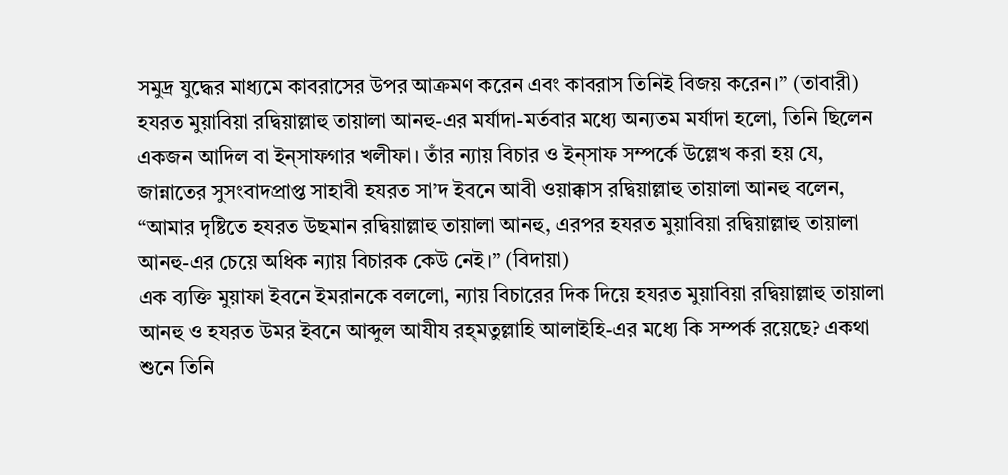সমুদ্র যুদ্ধের মাধ্যমে কাবরাসের উপর আক্রমণ করেন এবং কাবরাস তিনিই বিজয় করেন।” (তাবারী)
হযরত মুয়াবিয়া রদ্বিয়াল্লাহু তায়ালা আনহু-এর মর্যাদা-মর্তবার মধ্যে অন্যতম মর্যাদা হলো, তিনি ছিলেন একজন আদিল বা ইন্‌সাফগার খলীফা। তাঁর ন্যায় বিচার ও ইন্‌সাফ সম্পর্কে উল্লেখ করা হয় যে, জান্নাতের সুসংবাদপ্রাপ্ত সাহাবী হযরত সা’দ ইবনে আবী ওয়াক্কাস রদ্বিয়াল্লাহু তায়ালা আনহু বলেন, “আমার দৃষ্টিতে হযরত উছমান রদ্বিয়াল্লাহু তায়ালা আনহু, এরপর হযরত মুয়াবিয়া রদ্বিয়াল্লাহু তায়ালা আনহু-এর চেয়ে অধিক ন্যায় বিচারক কেউ নেই।” (বিদায়া)
এক ব্যক্তি মুয়াফা ইবনে ইমরানকে বললো, ন্যায় বিচারের দিক দিয়ে হযরত মুয়াবিয়া রদ্বিয়াল্লাহু তায়ালা আনহু ও হযরত উমর ইবনে আব্দুল আযীয রহ্‌মতুল্লাহি আলাইহি-এর মধ্যে কি সম্পর্ক রয়েছে? একথা শুনে তিনি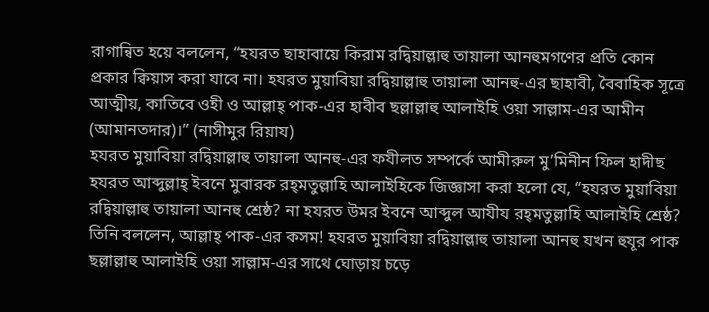রাগান্বিত হয়ে বললেন, “হযরত ছাহাবায়ে কিরাম রদ্বিয়াল্লাহু তায়ালা আনহুমগণের প্রতি কোন প্রকার ক্বিয়াস করা যাবে না। হযরত মুয়াবিয়া রদ্বিয়াল্লাহু তায়ালা আনহু-এর ছাহাবী, বৈবাহিক সূত্রে আত্মীয়, কাতিবে ওহী ও আল্লাহ্‌ পাক-এর হাবীব ছল্লাল্লাহু আলাইহি ওয়া সাল্লাম-এর আমীন (আমানতদার)।” (নাসীমুর রিয়ায)
হযরত মুয়াবিয়া রদ্বিয়াল্লাহু তায়ালা আনহু-এর ফযীলত সম্পর্কে আমীরুল মু’মিনীন ফিল হাদীছ হযরত আব্দুল্লাহ্‌ ইবনে মুবারক রহ্‌মতুল্লাহি আলাইহিকে জিজ্ঞাসা করা হলো যে, “হযরত মুয়াবিয়া রদ্বিয়াল্লাহু তায়ালা আনহু শ্রেষ্ঠ? না হযরত উমর ইবনে আব্দুল আযীয রহ্‌মতুল্লাহি আলাইহি শ্রেষ্ঠ? তিনি বললেন, আল্লাহ্‌ পাক-এর কসম! হযরত মুয়াবিয়া রদ্বিয়াল্লাহু তায়ালা আনহু যখন হুযূর পাক ছল্লাল্লাহু আলাইহি ওয়া সাল্লাম-এর সাথে ঘোড়ায় চড়ে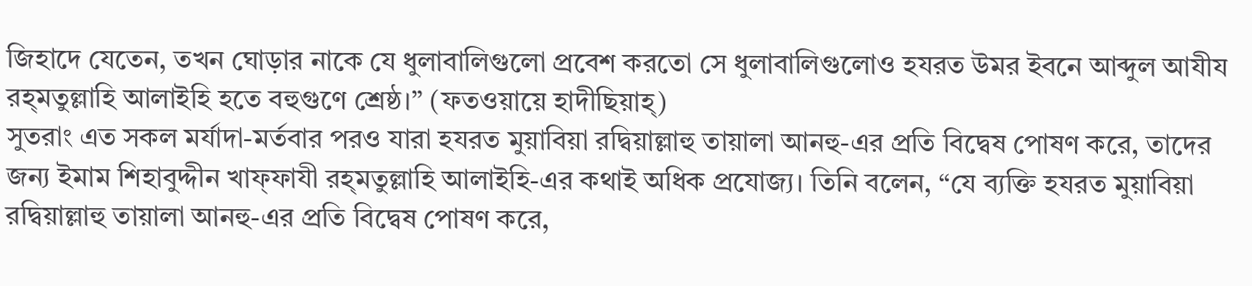জিহাদে যেতেন, তখন ঘোড়ার নাকে যে ধুলাবালিগুলো প্রবেশ করতো সে ধুলাবালিগুলোও হযরত উমর ইবনে আব্দুল আযীয রহ্‌মতুল্লাহি আলাইহি হতে বহুগুণে শ্রেষ্ঠ।” (ফতওয়ায়ে হাদীছিয়াহ্‌)
সুতরাং এত সকল মর্যাদা-মর্তবার পরও যারা হযরত মুয়াবিয়া রদ্বিয়াল্লাহু তায়ালা আনহু-এর প্রতি বিদ্বেষ পোষণ করে, তাদের জন্য ইমাম শিহাবুদ্দীন খাফ্‌ফাযী রহ্‌মতুল্লাহি আলাইহি-এর কথাই অধিক প্রযোজ্য। তিনি বলেন, “যে ব্যক্তি হযরত মুয়াবিয়া রদ্বিয়াল্লাহু তায়ালা আনহু-এর প্রতি বিদ্বেষ পোষণ করে,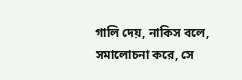গালি দেয়, নাকিস বলে, সমালোচনা করে, সে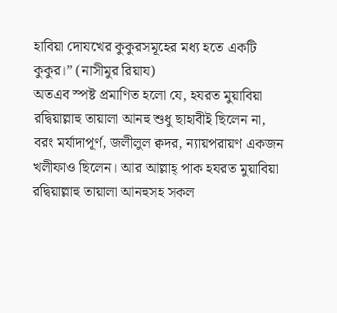হাবিয়া দোযখের কুকুরসমূহের মধ্য হতে একটি কুকুর।” (নাসীমুর রিয়ায)
অতএব স্পষ্ট প্রমাণিত হলো যে, হযরত মুয়াবিয়া রদ্বিয়াল্লাহু তায়ালা আনহু শুধু ছাহাবীই ছিলেন না, বরং মর্যাদাপূর্ণ, জলীলুল ক্বদর, ন্যায়পরায়ণ একজন খলীফাও ছিলেন। আর আল্লাহ্‌ পাক হযরত মুয়াবিয়া রদ্বিয়াল্লাহু তায়ালা আনহুসহ সকল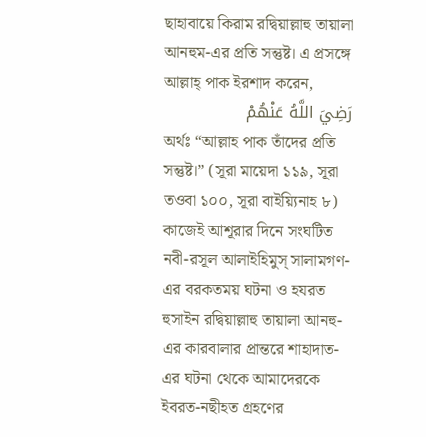ছাহাবায়ে কিরাম রদ্বিয়াল্লাহু তায়ালা আনহুম-এর প্রতি সন্তুষ্ট। এ প্রসঙ্গে আল্লাহ্‌ পাক ইরশাদ করেন,
رَضِيَ اللَّهُ عَنْهُمْ
অর্থঃ “আল্লাহ পাক তাঁদের প্রতি সন্তুষ্ট।” (সূরা মায়েদা ১১৯, সূরা তওবা ১০০, সূরা বাইয়্যিনাহ ৮)
কাজেই আশূরার দিনে সংঘটিত নবী-রসূল আলাইহিমুস্‌ সালামগণ-এর বরকতময় ঘটনা ও হযরত হুসাইন রদ্বিয়াল্লাহু তায়ালা আনহু-এর কারবালার প্রান্তরে শাহাদাত-এর ঘটনা থেকে আমাদেরকে ইবরত-নছীহত গ্রহণের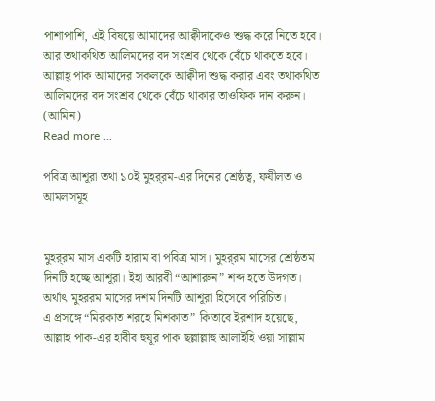পাশাপাশি, এই বিষয়ে আমাদের আক্বীদাকেও শুদ্ধ করে নিতে হবে। আর তথাকথিত আলিমদের বদ সংশ্রব থেকে বেঁচে থাকতে হবে। আল্লাহ্‌ পাক আমাদের সকলকে আক্বীদা শুদ্ধ করার এবং তথাকথিত আলিমদের বদ সংশ্রব থেকে বেঁচে থাকার তাওফিক দান করুন। (আমিন)
Read more ...

পবিত্র আশূরা তথা ১০ই মুহর্‌রম-এর দিনের শ্রেষ্ঠত্ব, ফযীলত ও আমলসমূহ


মুহর্‌রম মাস একটি হারাম বা পবিত্র মাস। মুহর্‌রম মাসের শ্রেষ্ঠতম দিনটি হচ্ছে আশূরা। ইহা আরবী “আশারুন” শব্দ হতে উদগত। অর্থাৎ মুহররম মাসের দশম দিনটি আশূরা হিসেবে পরিচিত।
এ প্রসঙ্গে “মিরকাত শরহে মিশকাত” কিতাবে ইরশাদ হয়েছে, আল্লাহ পাক-এর হাবীব হুযূর পাক ছল্লাল্লাহু আলাইহি ওয়া সাল্লাম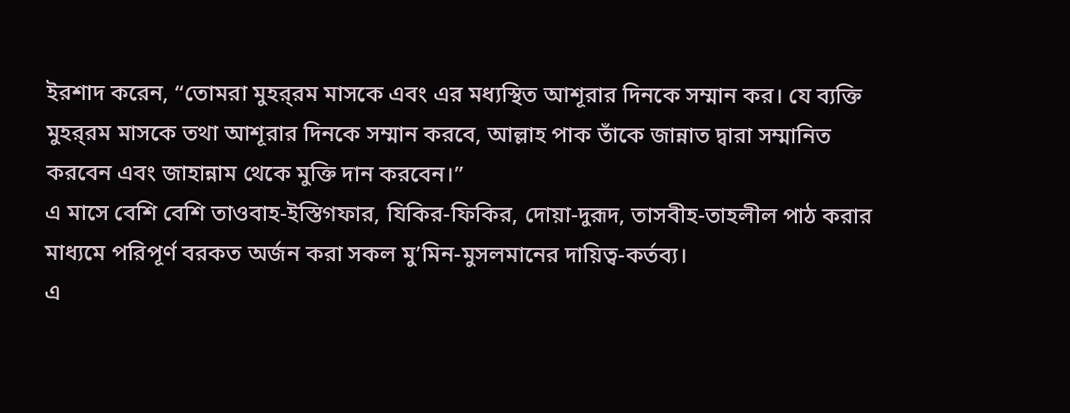ইরশাদ করেন, “তোমরা মুহর্‌রম মাসকে এবং এর মধ্যস্থিত আশূরার দিনকে সম্মান কর। যে ব্যক্তি মুহর্‌রম মাসকে তথা আশূরার দিনকে সম্মান করবে, আল্লাহ পাক তাঁকে জান্নাত দ্বারা সম্মানিত করবেন এবং জাহান্নাম থেকে মুক্তি দান করবেন।”
এ মাসে বেশি বেশি তাওবাহ-ইস্তিগফার, যিকির-ফিকির, দোয়া-দুরূদ, তাসবীহ-তাহলীল পাঠ করার মাধ্যমে পরিপূর্ণ বরকত অর্জন করা সকল মু’মিন-মুসলমানের দায়িত্ব-কর্তব্য।
এ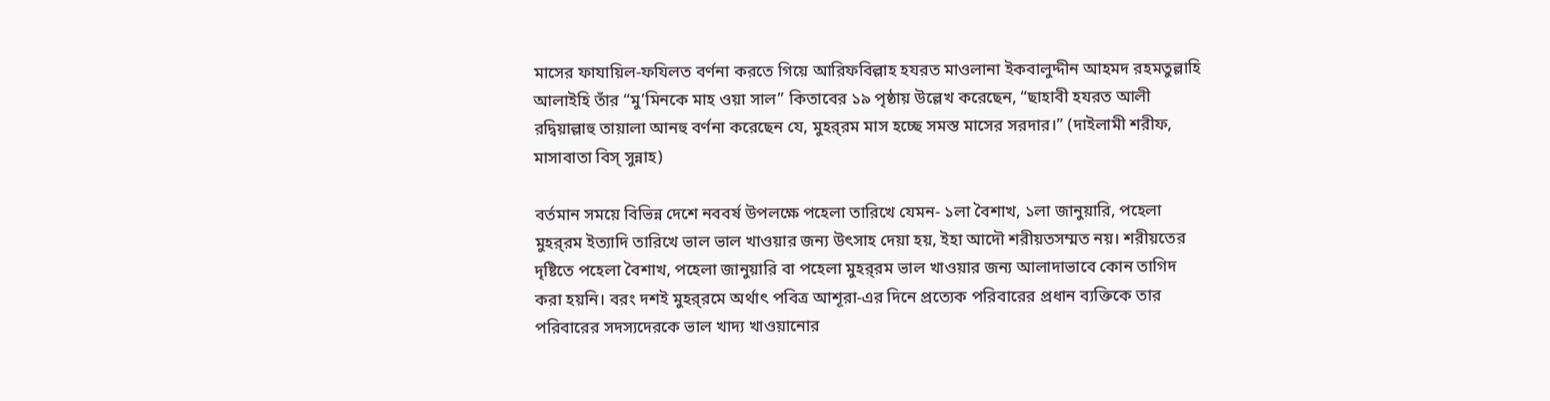মাসের ফাযায়িল-ফযিলত বর্ণনা করতে গিয়ে আরিফবিল্লাহ হযরত মাওলানা ইকবালুদ্দীন আহমদ রহমতুল্লাহি আলাইহি তাঁর “মু’মিনকে মাহ ওয়া সাল” কিতাবের ১৯ পৃষ্ঠায় উল্লেখ করেছেন, “ছাহাবী হযরত আলী রদ্বিয়াল্লাহু তায়ালা আনহু বর্ণনা করেছেন যে, মুহর্‌রম মাস হচ্ছে সমস্ত মাসের সরদার।” (দাইলামী শরীফ, মাসাবাতা বিস্‌ সুন্নাহ)

বর্তমান সময়ে বিভিন্ন দেশে নববর্ষ উপলক্ষে পহেলা তারিখে যেমন- ১লা বৈশাখ, ১লা জানুয়ারি, পহেলা মুহর্‌রম ইত্যাদি তারিখে ভাল ভাল খাওয়ার জন্য উৎসাহ দেয়া হয়, ইহা আদৌ শরীয়তসম্মত নয়। শরীয়তের দৃষ্টিতে পহেলা বৈশাখ, পহেলা জানুয়ারি বা পহেলা মুহর্‌রম ভাল খাওয়ার জন্য আলাদাভাবে কোন তাগিদ করা হয়নি। বরং দশই মুহর্‌রমে অর্থাৎ পবিত্র আশূরা-এর দিনে প্রত্যেক পরিবারের প্রধান ব্যক্তিকে তার পরিবারের সদস্যদেরকে ভাল খাদ্য খাওয়ানোর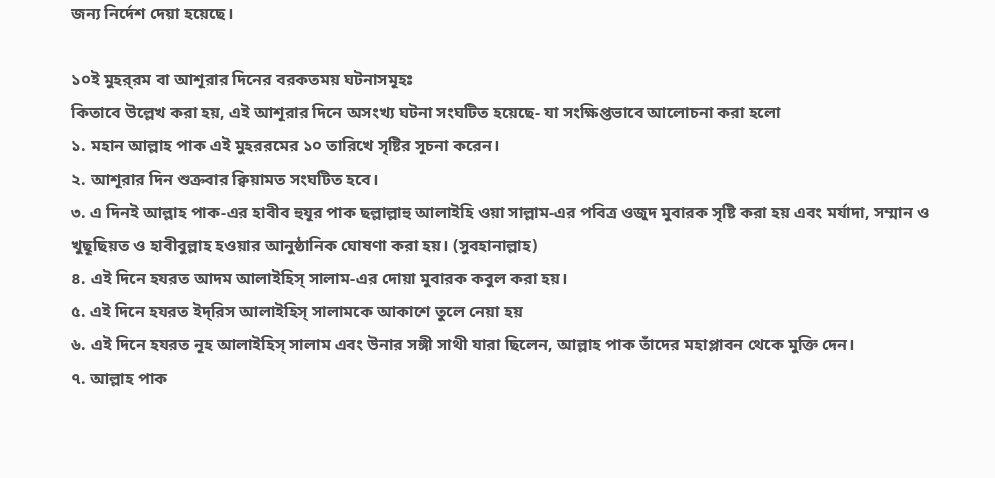জন্য নির্দেশ দেয়া হয়েছে।

১০ই মুহর্‌রম বা আশূরার দিনের বরকতময় ঘটনাসমূহঃ
কিতাবে উল্লেখ করা হয়, এই আশূরার দিনে অসংখ্য ঘটনা সংঘটিত হয়েছে- যা সংক্ষিপ্তভাবে আলোচনা করা হলো
১. মহান আল্লাহ পাক এই মুহররমের ১০ তারিখে সৃষ্টির সূচনা করেন।
২. আশূরার দিন শুক্রবার ক্বিয়ামত সংঘটিত হবে।
৩. এ দিনই আল্লাহ পাক-এর হাবীব হুযূর পাক ছল্লাল্লাহু আলাইহি ওয়া সাল্লাম-এর পবিত্র ওজুদ মুবারক সৃষ্টি করা হয় এবং মর্যাদা, সম্মান ও খুছূছিয়ত ও হাবীবুল্লাহ হওয়ার আনুষ্ঠানিক ঘোষণা করা হয়। (সুবহানাল্লাহ)
৪. এই দিনে হযরত আদম আলাইহিস্‌ সালাম-এর দোয়া মুবারক কবুল করা হয়।
৫. এই দিনে হযরত ইদ্‌রিস আলাইহিস্‌ সালামকে আকাশে তুলে নেয়া হয়
৬. এই দিনে হযরত নূহ আলাইহিস্‌ সালাম এবং উনার সঙ্গী সাথী যারা ছিলেন, আল্লাহ পাক তাঁদের মহাপ্লাবন থেকে মুক্তি দেন।
৭. আল্লাহ পাক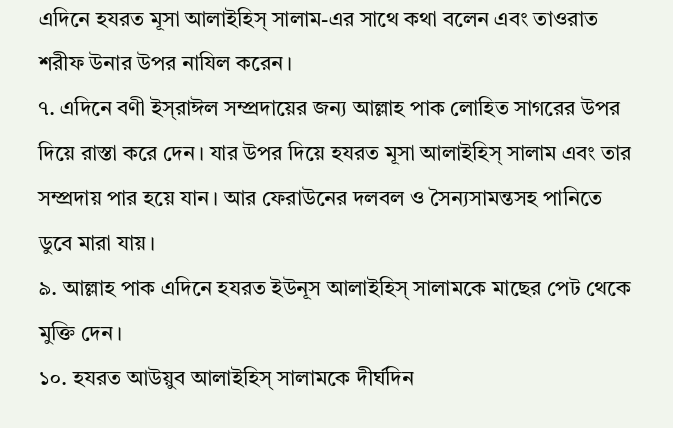এদিনে হযরত মূসা আলাইহিস্‌ সালাম-এর সাথে কথা বলেন এবং তাওরাত শরীফ উনার উপর নাযিল করেন।
৭. এদিনে বণী ইস্‌রাঈল সম্প্রদায়ের জন্য আল্লাহ পাক লোহিত সাগরের উপর দিয়ে রাস্তা করে দেন। যার উপর দিয়ে হযরত মূসা আলাইহিস্‌ সালাম এবং তার সম্প্রদায় পার হয়ে যান। আর ফেরাউনের দলবল ও সৈন্যসামন্তসহ পানিতে ডুবে মারা যায়।
৯. আল্লাহ পাক এদিনে হযরত ইউনূস আলাইহিস্‌ সালামকে মাছের পেট থেকে মুক্তি দেন।
১০. হযরত আউয়ুব আলাইহিস্‌ সালামকে দীর্ঘদিন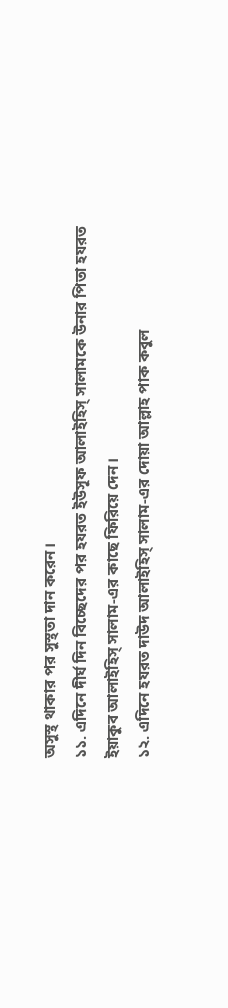অসুস্থ থাকার পর সুস্থতা দান করেন।
১১. এদিনে দীর্ঘ দিন বিচ্ছেদের পর হযরত ইউসূফ আলাইহিস্‌ সালামকে উনার পিতা হযরত ইয়াকুব আলাইহিস্‌ সালাম-এর কাছে ফিরিয়ে দেন।
১২. এদিনে হযরত দাউদ আলাইহিস্‌ সালাম-এর দোয়া আল্লাহ পাক কবুল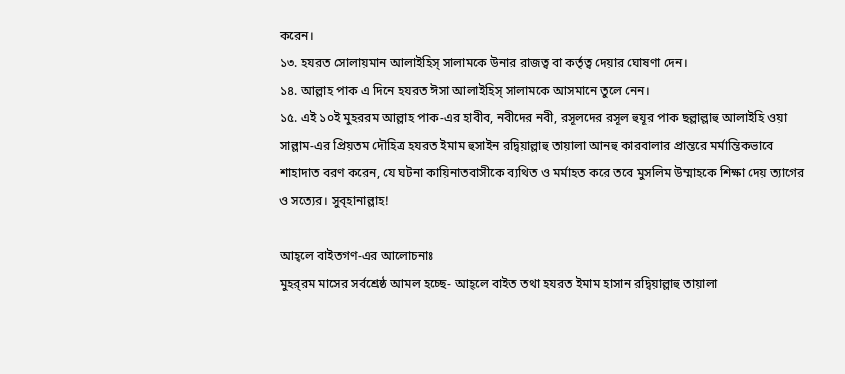করেন।
১৩. হযরত সোলায়মান আলাইহিস্‌ সালামকে উনার রাজত্ব বা কর্তৃত্ব দেয়ার ঘোষণা দেন।
১৪. আল্লাহ পাক এ দিনে হযরত ঈসা আলাইহিস্‌ সালামকে আসমানে তুলে নেন।
১৫. এই ১০ই মুহররম আল্লাহ পাক-এর হাবীব, নবীদের নবী, রসূলদের রসূল হুযূর পাক ছল্লাল্লাহু আলাইহি ওয়া সাল্লাম-এর প্রিয়তম দৌহিত্র হযরত ইমাম হুসাইন রদ্বিয়াল্লাহু তায়ালা আনহু কারবালার প্রান্তরে মর্মান্তিকভাবে শাহাদাত বরণ করেন, যে ঘটনা কায়িনাতবাসীকে ব্যথিত ও মর্মাহত করে তবে মুসলিম উম্মাহকে শিক্ষা দেয় ত্যাগের ও সত্যের। সুব্‌হানাল্লাহ!

আহ্‌লে বাইতগণ-এর আলোচনাঃ
মুহর্‌রম মাসের সর্বশ্রেষ্ঠ আমল হচ্ছে- আহ্‌লে বাইত তথা হযরত ইমাম হাসান রদ্বিয়াল্লাহু তায়ালা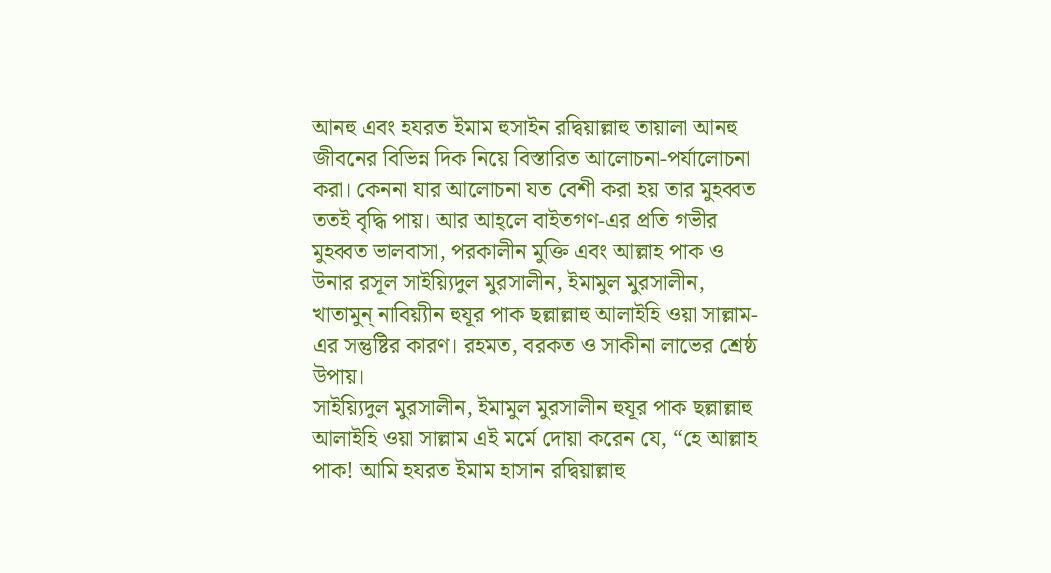আনহু এবং হযরত ইমাম হুসাইন রদ্বিয়াল্লাহু তায়ালা আনহু জীবনের বিভিন্ন দিক নিয়ে বিস্তারিত আলোচনা-পর্যালোচনা করা। কেননা যার আলোচনা যত বেশী করা হয় তার মুহব্বত ততই বৃদ্ধি পায়। আর আহ্‌লে বাইতগণ-এর প্রতি গভীর মুহব্বত ভালবাসা, পরকালীন মুক্তি এবং আল্লাহ পাক ও উনার রসূল সাইয়্যিদুল মুরসালীন, ইমামুল মুরসালীন, খাতামুন্‌ নাবিয়্যীন হুযূর পাক ছল্লাল্লাহু আলাইহি ওয়া সাল্লাম-এর সন্তুষ্টির কারণ। রহমত, বরকত ও সাকীনা লাভের শ্রেষ্ঠ উপায়।
সাইয়্যিদুল মুরসালীন, ইমামুল মুরসালীন হুযূর পাক ছল্লাল্লাহু আলাইহি ওয়া সাল্লাম এই মর্মে দোয়া করেন যে, “হে আল্লাহ পাক! আমি হযরত ইমাম হাসান রদ্বিয়াল্লাহু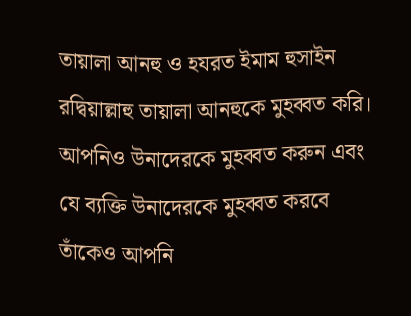তায়ালা আনহু ও হযরত ইমাম হুসাইন রদ্বিয়াল্লাহু তায়ালা আনহুকে মুহব্বত করি। আপনিও উনাদেরকে মুহব্বত করুন এবং যে ব্যক্তি উনাদেরকে মুহব্বত করবে তাঁকেও আপনি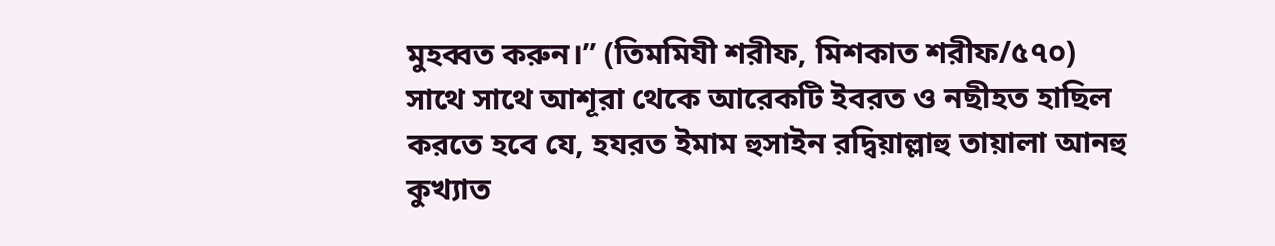মুহব্বত করুন।” (তিমমিযী শরীফ, মিশকাত শরীফ/৫৭০)
সাথে সাথে আশূরা থেকে আরেকটি ইবরত ও নছীহত হাছিল করতে হবে যে, হযরত ইমাম হুসাইন রদ্বিয়াল্লাহু তায়ালা আনহু কুখ্যাত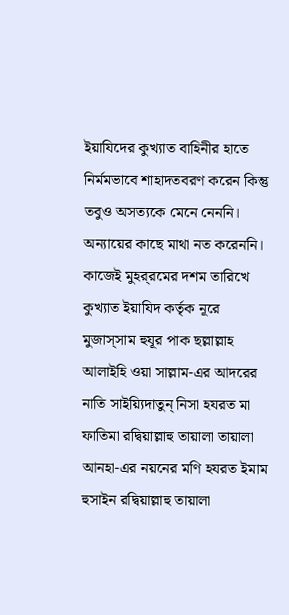ইয়াযিদের কুখ্যাত বাহিনীর হাতে নির্মমভাবে শাহাদতবরণ করেন কিন্তু তবুও অসত্যকে মেনে নেননি। অন্যায়ের কাছে মাথা নত করেননি। কাজেই মুহর্‌রমের দশম তারিখে কুখ্যাত ইয়াযিদ কর্তৃক নূরে মুজাস্‌সাম হুযূর পাক ছল্লাল্লাহ আলাইহি ওয়া সাল্লাম-এর আদরের নাতি সাইয়্যিদাতুন্‌ নিসা হযরত মা ফাতিমা রদ্বিয়াল্লাহু তায়ালা তায়ালা আনহা-এর নয়নের মণি হযরত ইমাম হুসাইন রদ্বিয়াল্লাহু তায়ালা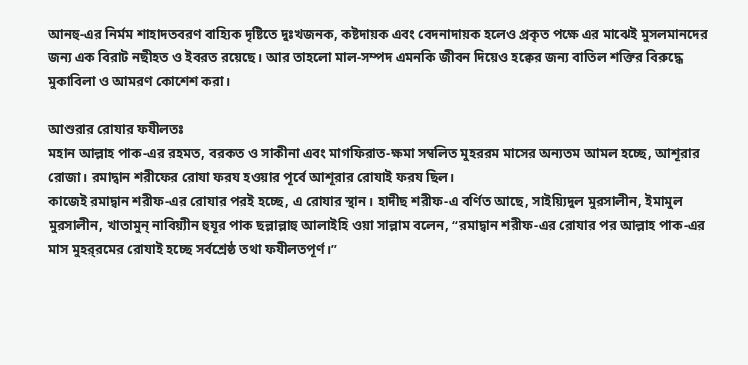আনহু-এর নির্মম শাহাদতবরণ বাহ্যিক দৃষ্টিতে দুঃখজনক, কষ্টদায়ক এবং বেদনাদায়ক হলেও প্রকৃত পক্ষে এর মাঝেই মুসলমানদের জন্য এক বিরাট নছীহত ও ইবরত রয়েছে। আর তাহলো মাল-সম্পদ এমনকি জীবন দিয়েও হক্বের জন্য বাতিল শক্তির বিরুদ্ধে মুকাবিলা ও আমরণ কোশেশ করা।

আশুরার রোযার ফযীলতঃ
মহান আল্লাহ পাক-এর রহমত, বরকত ও সাকীনা এবং মাগফিরাত-ক্ষমা সম্বলিত মুহররম মাসের অন্যতম আমল হচ্ছে, আশূরার রোজা। রমাদ্বান শরীফের রোযা ফরয হওয়ার পূর্বে আশূরার রোযাই ফরয ছিল।
কাজেই রমাদ্বান শরীফ-এর রোযার পরই হচ্ছে, এ রোযার স্থান। হাদীছ শরীফ-এ বর্ণিত আছে, সাইয়্যিদুল মুরসালীন, ইমামুল মুরসালীন, খাতামুন্‌ নাবিয়্যীন হুযূর পাক ছল্লাল্লাহু আলাইহি ওয়া সাল্লাম বলেন, “রমাদ্বান শরীফ-এর রোযার পর আল্লাহ পাক-এর মাস মুহর্‌রমের রোযাই হচ্ছে সর্বশ্রেষ্ঠ তথা ফযীলতপূর্ণ।”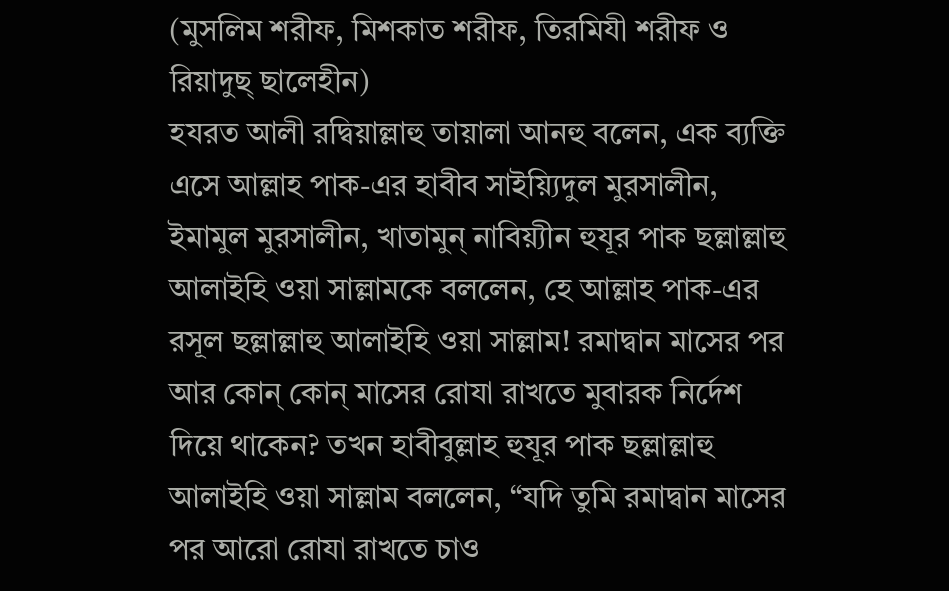(মুসলিম শরীফ, মিশকাত শরীফ, তিরমিযী শরীফ ও রিয়াদুছ্‌ ছালেহীন)
হযরত আলী রদ্বিয়াল্লাহু তায়ালা আনহু বলেন, এক ব্যক্তি এসে আল্লাহ পাক-এর হাবীব সাইয়্যিদুল মুরসালীন, ইমামুল মুরসালীন, খাতামুন্‌ নাবিয়্যীন হুযূর পাক ছল্লাল্লাহু আলাইহি ওয়া সাল্লামকে বললেন, হে আল্লাহ পাক-এর রসূল ছল্লাল্লাহু আলাইহি ওয়া সাল্লাম! রমাদ্বান মাসের পর আর কোন্‌ কোন্‌ মাসের রোযা রাখতে মুবারক নির্দেশ দিয়ে থাকেন? তখন হাবীবুল্লাহ হুযূর পাক ছল্লাল্লাহু আলাইহি ওয়া সাল্লাম বললেন, “যদি তুমি রমাদ্বান মাসের পর আরো রোযা রাখতে চাও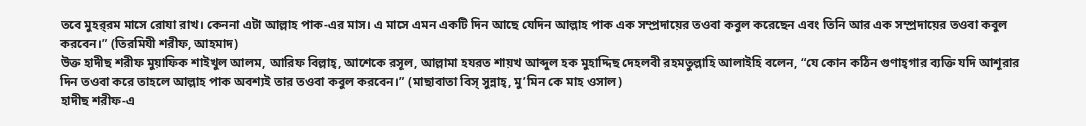তবে মুহর্‌রম মাসে রোযা রাখ। কেননা এটা আল্লাহ পাক-এর মাস। এ মাসে এমন একটি দিন আছে যেদিন আল্লাহ পাক এক সম্প্রদায়ের তওবা কবুল করেছেন এবং তিনি আর এক সম্প্রদায়ের তওবা কবুল করবেন।” (তিরমিযী শরীফ, আহমাদ)
উক্ত হাদীছ শরীফ মুয়াফিক শাইখুল আলম, আরিফ বিল্লাহ্‌, আশেকে রসূল, আল্লামা হযরত শায়খ আব্দুল হক মুহাদ্দিছ দেহলবী রহমতুল্লাহি আলাইহি বলেন, “যে কোন কঠিন গুণাহ্‌গার ব্যক্তি যদি আশূরার দিন তওবা করে তাহলে আল্লাহ পাক অবশ্যই তার তওবা কবুল করবেন।” (মাছাবাতা বিস্‌ সুন্নাহ্‌, মু’মিন কে মাহ ওসাল)
হাদীছ শরীফ-এ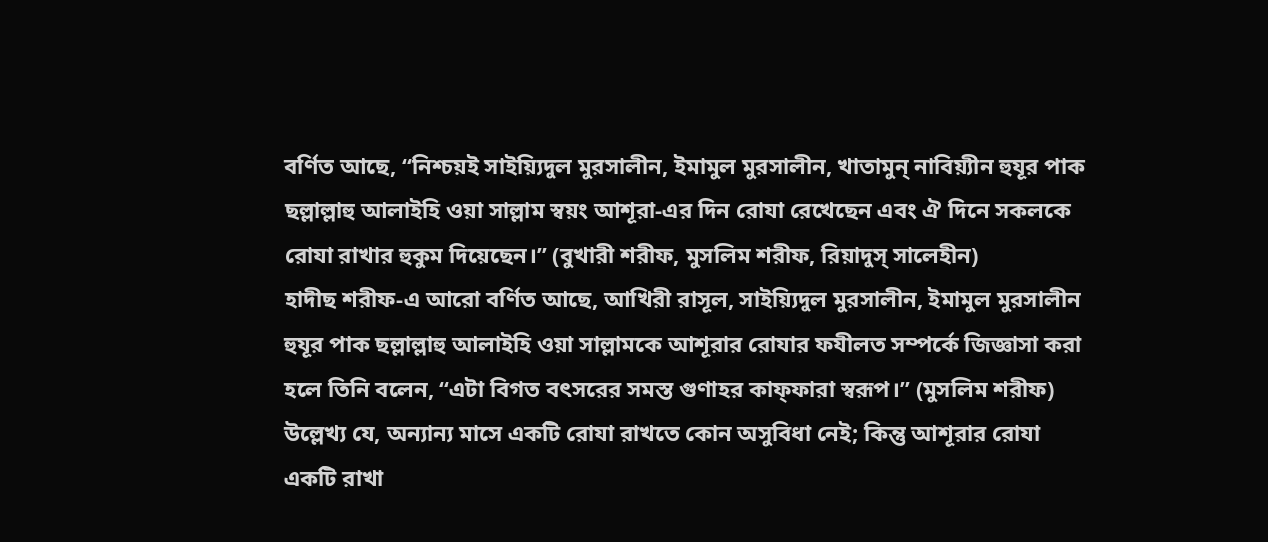বর্ণিত আছে, “নিশ্চয়ই সাইয়্যিদুল মুরসালীন, ইমামুল মুরসালীন, খাতামুন্‌ নাবিয়্যীন হুযূর পাক ছল্লাল্লাহু আলাইহি ওয়া সাল্লাম স্বয়ং আশূরা-এর দিন রোযা রেখেছেন এবং ঐ দিনে সকলকে রোযা রাখার হুকুম দিয়েছেন।” (বুখারী শরীফ, মুসলিম শরীফ, রিয়াদুস্‌ সালেহীন)
হাদীছ শরীফ-এ আরো বর্ণিত আছে, আখিরী রাসূল, সাইয়্যিদুল মুরসালীন, ইমামুল মুরসালীন হুযূর পাক ছল্লাল্লাহু আলাইহি ওয়া সাল্লামকে আশূরার রোযার ফযীলত সম্পর্কে জিজ্ঞাসা করা হলে তিনি বলেন, “এটা বিগত বৎসরের সমস্ত গুণাহর কাফ্‌ফারা স্বরূপ।” (মুসলিম শরীফ)
উল্লেখ্য যে, অন্যান্য মাসে একটি রোযা রাখতে কোন অসুবিধা নেই; কিন্তু আশূরার রোযা একটি রাখা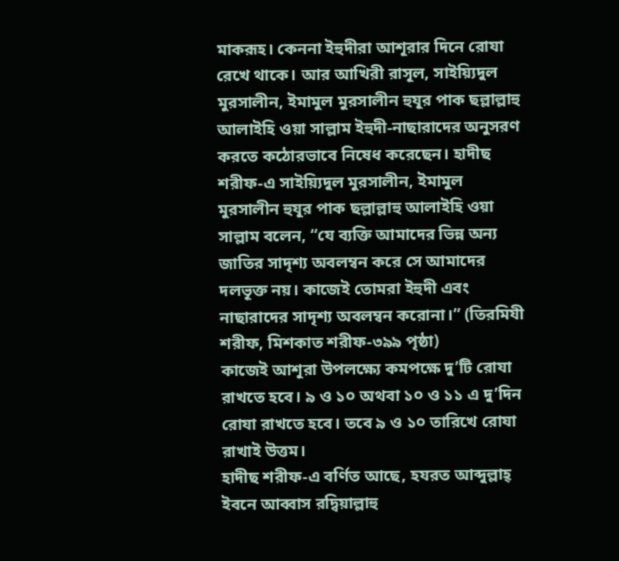মাকরূহ। কেননা ইহুদীরা আশূরার দিনে রোযা রেখে থাকে। আর আখিরী রাসূল, সাইয়্যিদুল মুরসালীন, ইমামুল মুরসালীন হুযূর পাক ছল্লাল্লাহু আলাইহি ওয়া সাল্লাম ইহুদী-নাছারাদের অনুসরণ করতে কঠোরভাবে নিষেধ করেছেন। হাদীছ শরীফ-এ সাইয়্যিদুল মুরসালীন, ইমামুল মুরসালীন হুযূর পাক ছল্লাল্লাহু আলাইহি ওয়া সাল্লাম বলেন, “যে ব্যক্তি আমাদের ভিন্ন অন্য জাতির সাদৃশ্য অবলম্বন করে সে আমাদের দলভূক্ত নয়। কাজেই তোমরা ইহুদী এবং নাছারাদের সাদৃশ্য অবলম্বন করোনা।” (তিরমিযী শরীফ, মিশকাত শরীফ-৩৯৯ পৃষ্ঠা)
কাজেই আশূরা উপলক্ষ্যে কমপক্ষে দু’টি রোযা রাখতে হবে। ৯ ও ১০ অথবা ১০ ও ১১ এ দু’দিন রোযা রাখতে হবে। তবে ৯ ও ১০ তারিখে রোযা রাখাই উত্তম।
হাদীছ শরীফ-এ বর্ণিত আছে, হযরত আব্দুল্লাহ্‌ ইবনে আব্বাস রদ্বিয়াল্লাহু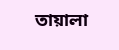তায়ালা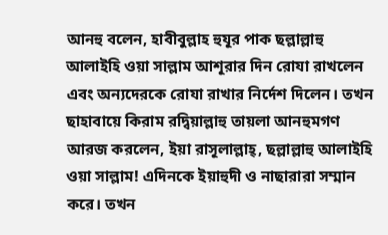আনহু বলেন, হাবীবুল্লাহ হুযূর পাক ছল্লাল্লাহু আলাইহি ওয়া সাল্লাম আশূরার দিন রোযা রাখলেন এবং অন্যদেরকে রোযা রাখার নির্দেশ দিলেন। তখন ছাহাবায়ে কিরাম রদ্বিয়াল্লাহু তায়লা আনহুমগণ আরজ করলেন, ইয়া রাসূলাল্লাহ্‌, ছল্লাল্লাহু আলাইহি ওয়া সাল্লাম! এদিনকে ইয়াহুদী ও নাছারারা সম্মান করে। তখন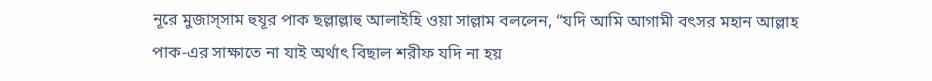নূরে মুজাস্‌সাম হুযূর পাক ছল্লাল্লাহু আলাইহি ওয়া সাল্লাম বললেন, “যদি আমি আগামী বৎসর মহান আল্লাহ পাক-এর সাক্ষাতে না যাই অর্থাৎ বিছাল শরীফ যদি না হয়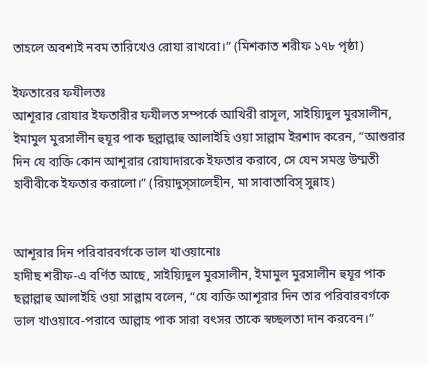তাহলে অবশ্যই নবম তারিখেও রোযা রাখবো।” (মিশকাত শরীফ ১৭৮ পৃষ্ঠা)

ইফতারের ফযীলতঃ
আশূরার রোযার ইফতারীর ফযীলত সম্পর্কে আখিরী রাসূল, সাইয়্যিদুল মুরসালীন, ইমামুল মুরসালীন হুযূর পাক ছল্লাল্লাহু আলাইহি ওয়া সাল্লাম ইরশাদ করেন, “আশুরার দিন যে ব্যক্তি কোন আশূরার রোযাদারকে ইফতার করাবে, সে যেন সমস্ত উম্মতী হাবীবীকে ইফতার করালো।” (রিয়াদুস্‌সালেহীন, মা সাবাতাবিস্‌ সুন্নাহ)


আশূরার দিন পরিবারবর্গকে ভাল খাওয়ানোঃ
হাদীছ শরীফ-এ বর্ণিত আছে, সাইয়্যিদুল মুরসালীন, ইমামুল মুরসালীন হুযূর পাক ছল্লাল্লাহু আলাইহি ওয়া সাল্লাম বলেন, “যে ব্যক্তি আশূরার দিন তার পরিবারবর্গকে ভাল খাওয়াবে-পরাবে আল্লাহ পাক সারা বৎসর তাকে স্বচ্ছলতা দান করবেন।”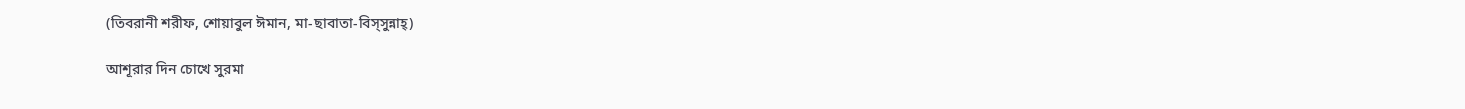(তিবরানী শরীফ, শোয়াবুল ঈমান, মা-ছাবাতা-বিস্‌সুন্নাহ্‌)

আশূরার দিন চোখে সুরমা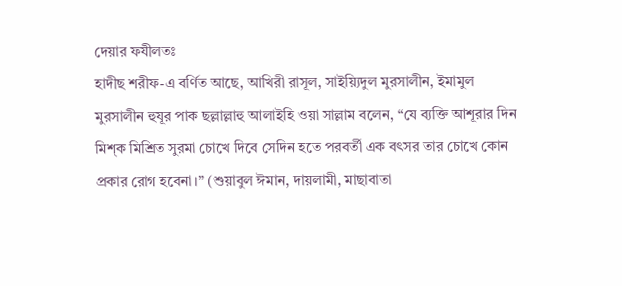দেয়ার ফযীলতঃ
হাদীছ শরীফ-এ বর্ণিত আছে, আখিরী রাসূল, সাইয়্যিদুল মুরসালীন, ইমামুল মুরসালীন হুযূর পাক ছল্লাল্লাহু আলাইহি ওয়া সাল্লাম বলেন, “যে ব্যক্তি আশূরার দিন মিশ্‌ক মিশ্রিত সুরমা চোখে দিবে সেদিন হতে পরবর্তী এক বৎসর তার চোখে কোন প্রকার রোগ হবেনা।” (শুয়াবুল ঈমান, দায়লামী, মাছাবাতা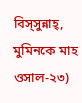বিস্‌সুন্নাহ্‌, মুমিনকে মাহ ওসাল-২৩)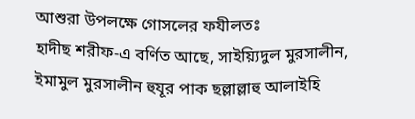আশুরা উপলক্ষে গোসলের ফযীলতঃ
হাদীছ শরীফ-এ বর্ণিত আছে, সাইয়্যিদুল মুরসালীন, ইমামুল মুরসালীন হুযূর পাক ছল্লাল্লাহু আলাইহি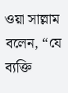ওয়া সাল্লাম বলেন, “যে ব্যক্তি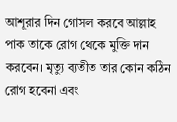আশূরার দিন গোসল করবে আল্লাহ পাক তাকে রোগ থেকে মুক্তি দান করবেন। মৃত্যু ব্যতীত তার কোন কঠিন রোগ হবেনা এবং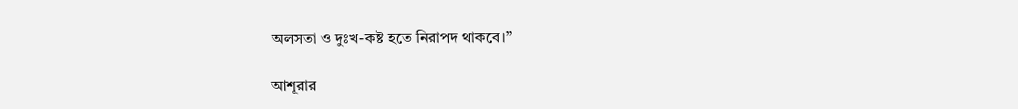অলসতা ও দুঃখ-কষ্ট হতে নিরাপদ থাকবে।”

আশূরার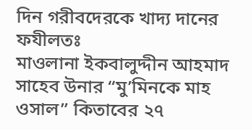দিন গরীবদেরকে খাদ্য দানের ফযীলতঃ
মাওলানা ইকবালুদ্দীন আহমাদ সাহেব উনার “মু’মিনকে মাহ ওসাল” কিতাবের ২৭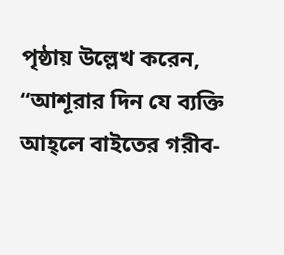পৃষ্ঠায় উল্লেখ করেন, “আশূরার দিন যে ব্যক্তি আহ্‌লে বাইতের গরীব-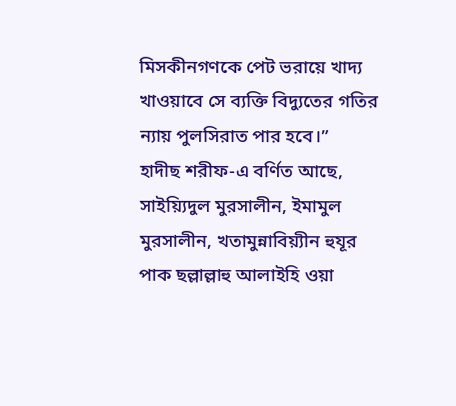মিসকীনগণকে পেট ভরায়ে খাদ্য খাওয়াবে সে ব্যক্তি বিদ্যুতের গতির ন্যায় পুলসিরাত পার হবে।”
হাদীছ শরীফ-এ বর্ণিত আছে, সাইয়্যিদুল মুরসালীন, ইমামুল মুরসালীন, খতামুন্নাবিয়্যীন হুযূর পাক ছল্লাল্লাহু আলাইহি ওয়া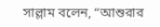সাল্লাম বলেন, “আশুরার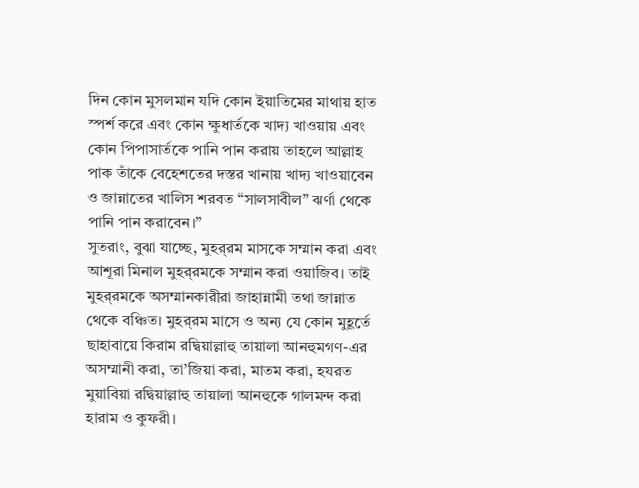দিন কোন মুসলমান যদি কোন ইয়াতিমের মাথায় হাত স্পর্শ করে এবং কোন ক্ষুধার্তকে খাদ্য খাওয়ায় এবং কোন পিপাসার্তকে পানি পান করায় তাহলে আল্লাহ পাক তাঁকে বেহেশতের দস্তর খানায় খাদ্য খাওয়াবেন ও জান্নাতের খালিস শরবত “সালসাবীল” ঝর্ণা থেকে পানি পান করাবেন।”
সুতরাং, বুঝা যাচ্ছে, মুহর্‌রম মাসকে সম্মান করা এবং আশূরা মিনাল মুহর্‌রমকে সম্মান করা ওয়াজিব। তাই মুহর্‌রমকে অসম্মানকারীরা জাহান্নামী তথা জান্নাত থেকে বঞ্চিত। মুহর্‌রম মাসে ও অন্য যে কোন মুহূর্তে ছাহাবায়ে কিরাম রদ্বিয়াল্লাহু তায়ালা আনহুমগণ-এর অসম্মানী করা, তা’জিয়া করা, মাতম করা, হযরত মুয়াবিয়া রদ্বিয়াল্লাহু তায়ালা আনহুকে গালমন্দ করা হারাম ও কুফরী।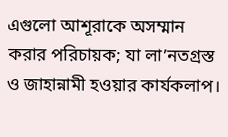এগুলো আশূরাকে অসম্মান করার পরিচায়ক; যা লা’নতগ্রস্ত ও জাহান্নামী হওয়ার কার্যকলাপ।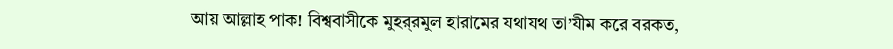আয় আল্লাহ পাক! বিশ্ববাসীকে মুহর্‌রমুল হারামের যথাযথ তা’যীম করে বরকত,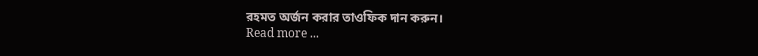রহমত অর্জন করার তাওফিক দান করুন।
Read more ...